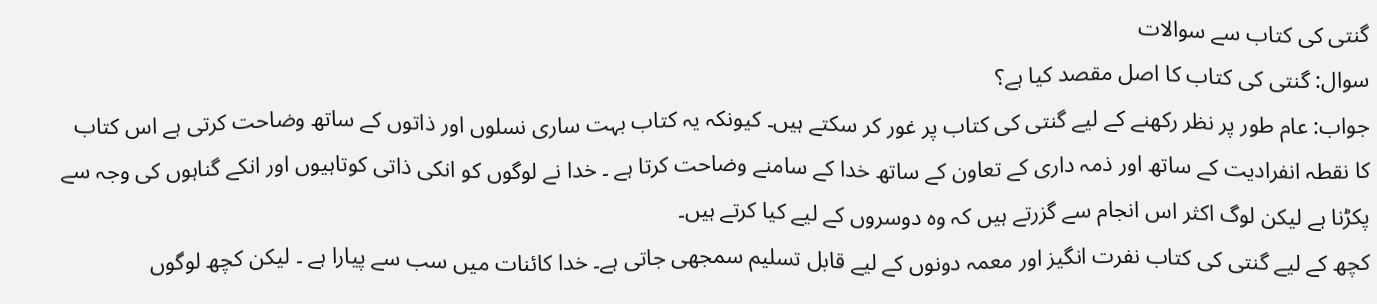گنتی کی کتاب سے سوالات
سوال: گنتی کی کتاب کا اصل مقصد کیا ہے؟
جواب: عام طور پر نظر رکھنے کے لیے گنتی کی کتاب پر غور کر سکتے ہیں۔ کیونکہ یہ کتاب بہت ساری نسلوں اور ذاتوں کے ساتھ وضاحت کرتی ہے اس کتاب کا نقطہ انفرادیت کے ساتھ اور ذمہ داری کے تعاون کے ساتھ خدا کے سامنے وضاحت کرتا ہے ۔ خدا نے لوگوں کو انکی ذاتی کوتاہیوں اور انکے گناہوں کی وجہ سے پکڑنا ہے لیکن لوگ اکثر اس انجام سے گزرتے ہیں کہ وہ دوسروں کے لیے کیا کرتے ہیں۔
کچھ کے لیے گنتی کی کتاب نفرت انگیز اور معمہ دونوں کے لیے قابل تسلیم سمجھی جاتی ہے۔ خدا کائنات میں سب سے پیارا ہے ۔ لیکن کچھ لوگوں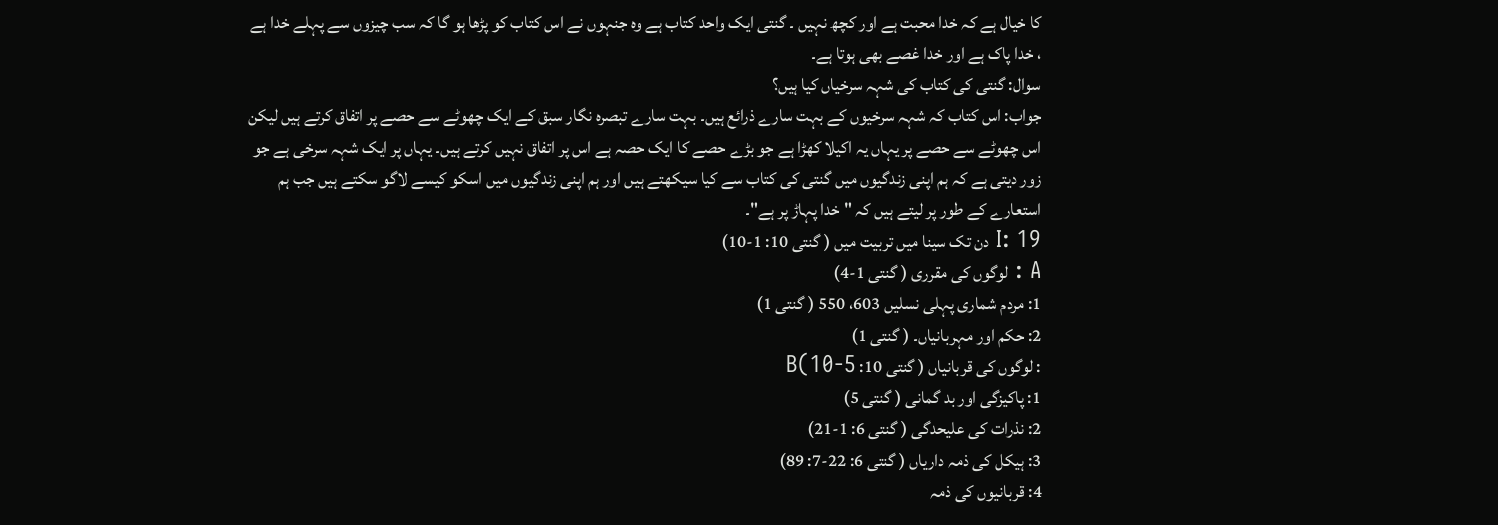کا خیال ہے کہ خدا محبت ہے اور کچھ نہیں ۔ گنتی ایک واحد کتاب ہے وہ جنہوں نے اس کتاب کو پڑھا ہو گا کہ سب چیزوں سے پہلے خدا ہے ، خدا پاک ہے اور خدا غصے بھی ہوتا ہے۔
سوال: گنتی کی کتاب کی شہہ سرخیاں کیا ہیں؟
جواب: اس کتاب کہ شہہ سرخیوں کے بہت سارے ذرائع ہیں۔ بہت سارے تبصرہ نگار سبق کے ایک چھوٹے سے حصے پر اتفاق کرتے ہیں لیکن اس چھوٹے سے حصے پر یہاں یہ اکیلا کھڑا ہے جو بڑے حصے کا ایک حصہ ہے اس پر اتفاق نہیں کرتے ہیں۔ یہاں پر ایک شہہ سرخی ہے جو زور دیتی ہے کہ ہم اپنی زندگیوں میں گنتی کی کتاب سے کیا سیکھتے ہیں اور ہم اپنی زندگیوں میں اسکو کیسے لاگو سکتے ہیں جب ہم استعارے کے طور پر لیتے ہیں کہ " خدا پہاڑ پر ہے"۔
I: 19 دن تک سینا میں تربیت میں ( گنتی 10: 1-10)
A : لوگوں کی مقرری ( گنتی 1-4)
1: مردم شماری پہلی نسلیں 603، 550 ( گنتی 1)
2: حکم اور مہربانیاں۔ ( گنتی 1)
: لوگوں کی قربانیاں ( گنتی 10: 5-10)B
1: پاکیزگی اور بد گمانی ( گنتی 5)
2: نذرات کی علیحدگی ( گنتی 6: 1-21)
3: ہیکل کی ذمہ داریاں ( گنتی 6: 22-7: 89)
4: قربانیوں کی ذمہ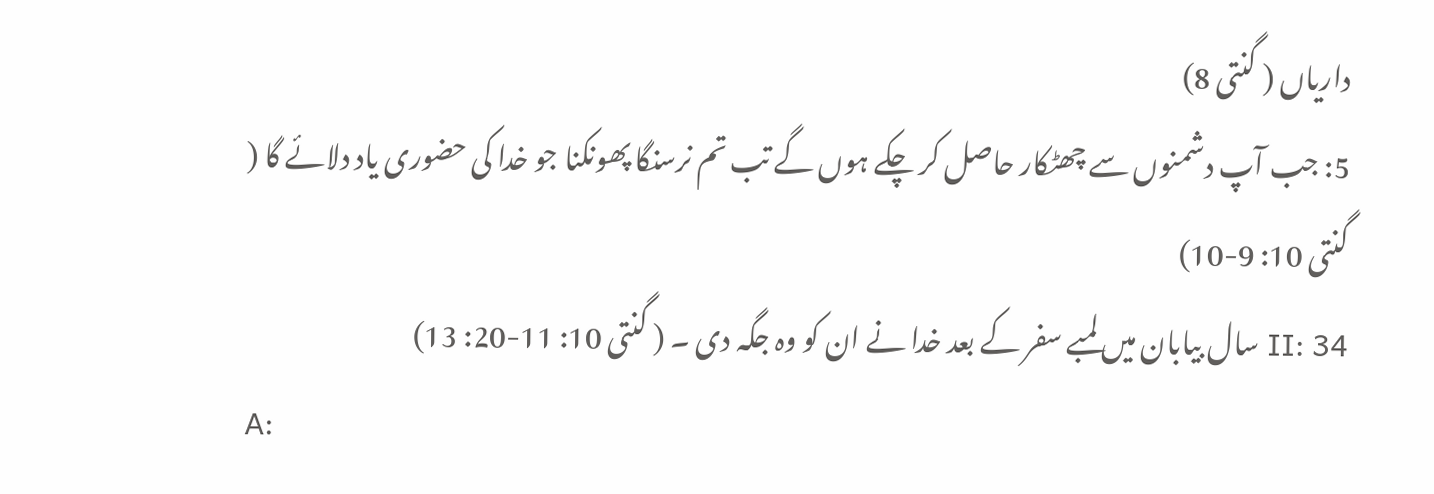داریاں ( گنتی 8)
5: جب آپ دشمنوں سے چھٹکار حاصل کر چکے ہوں گے تب تم نرسنگا پھونکنا جو خدا کی حضوری یاد دلائے گا ( گنتی 10: 9-10)
II: 34 سال بیابان میں لمبے سفر کے بعد خدا نے ان کو وہ جگہ دی ۔ ( گنتی 10: 11-20: 13)
A: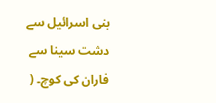بنی اسرائیل سے دشت سینا سے فاران کی کوچ۔ (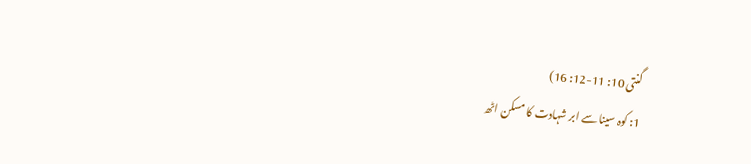گنتی 10: 11-12: 16)
1: کوہ سینا سے ابر شہادت کا مسکن اٹھ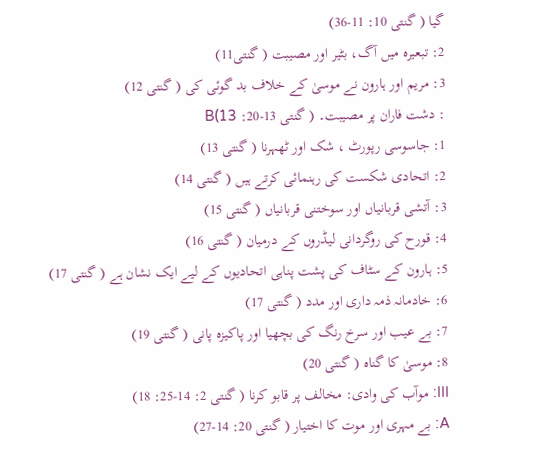گیا ( گنتی 10: 11-36)
2: تبعیرہ میں آگ، بٹیر اور مصیبت ( گنتی11)
3: مریم اور ہارون نے موسیٰ کے خلاف بد گوئی کی ( گنتی 12)
: دشت فاران پر مصیبت۔ ( گنتی 13-20: 13)B
1: جاسوسی رپورٹ ، شک اور ٹھہرنا ( گنتی 13)
2: اتحادی شکست کی رہنمائی کرتے ہیں ( گنتی 14)
3: آتشی قربانیاں اور سوختنی قربانیاں ( گنتی 15)
4: قورح کی روگردانی لیڈروں کے درمیان ( گنتی 16)
5: ہارون کے سٹاف کی پشت پناہی اتحادیوں کے لیے ایک نشان ہے ( گنتی 17)
6: خادمانہ ذمہ داری اور مدد ( گنتی 17)
7: بے عیب اور سرخ رنگ کی بچھیا اور پاکیزہ پانی ( گنتی 19)
8: موسیٰ کا گناہ ( گنتی 20)
III: موآب کی وادی: مخالف پر قابو کرنا ( گنتی 2: 14-25: 18)
A: بے مہری اور موت کا اختیار ( گنتی 20: 14-27)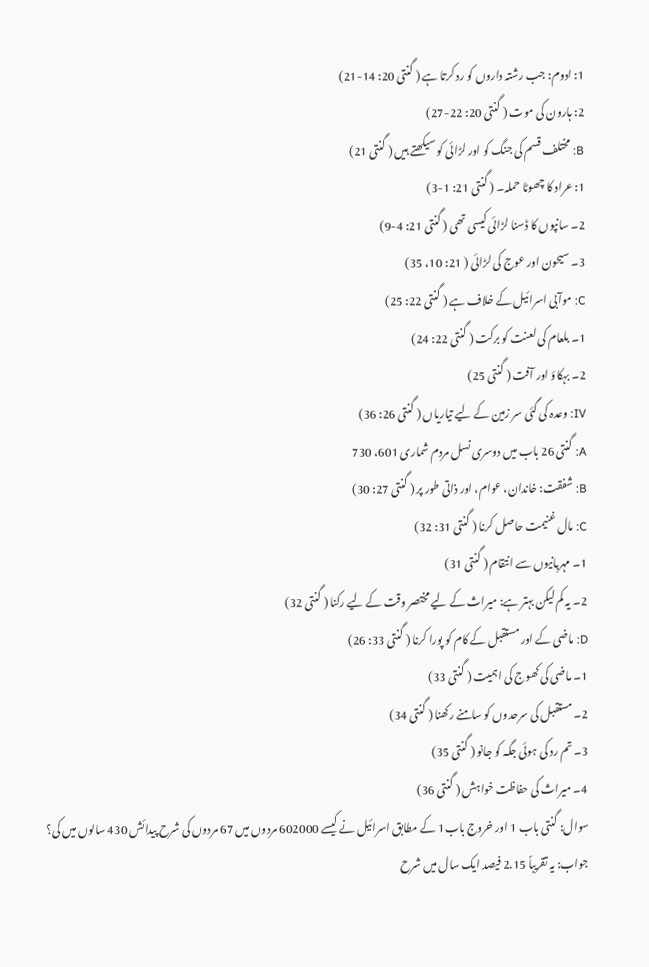1: ادوم: جب رشتہ داروں کو رد کرتا ہے ( گنتی 20: 14-21)
2: ہارون کی موت ( گنتی 20: 22-27)
B: مختلف قسم کی جنگ کو اور لڑائی کو سیکھتے ہیں ( گنتی 21)
1: عراد کا چھوٹا حملہ۔ ( گنتی 21: 1-3)
2۔ سانپوں کا ڈسنا لڑائی کیسی تھی ( گنتی 21: 4-9)
3۔ سیحون اور عوج کی لڑائی ( 21: 10، 35)
C: موآبی اسرائیل کے خلاف ہے ( گنتی 22: 25)
1۔ بلعام کی لعنت کو برکت ( گنتی 22: 24)
2۔ بہکاؤ اور آفت ( گنتی 25)
IV: وعدہ کی گئی سر زمین کے لیے تیاریاں ( گنتی 26: 36)
A: گنتی 26 باب میں دوسری نسل مردم شماری 601، 730
B: شفقت: خاندان، عوام، اور ذاتی طور پر ( گنتی 27: 30)
C: مال غنیمت حاصل کرنا ( گنتی 31: 32)
1۔ مہربانیوں سے انتقام ( گنتی 31)
2۔ یہ کم لیکن بہتر ہے: میراث کے لیے مختصر وقت کے لیے رکنا ( گنتی 32)
D: ماضی کے اور مستقبل کے کام کو پورا کرنا ( گنتی 33: 26)
1۔ ماضی کی کھوج کی اہمیت ( گنتی 33)
2۔ مستقبل کی سرحدوں کو سامنے رکھنا ( گنتی 34)
3۔ تم رد کی ہوئی جگہ کو جانو ( گنتی 35)
4۔ میراث کی حفاظت خواہش ( گنتی 36)
سوال: گنتی باب 1 اور خروج باب1 کے مطابق اسرائیل نے کیسے 602000 مردوں میں 67 مردوں کی شرح پیدائش 430 سالوں میں کی؟
جواب: یہ تقریباً 2.15 فیصد ایک سال میں شرح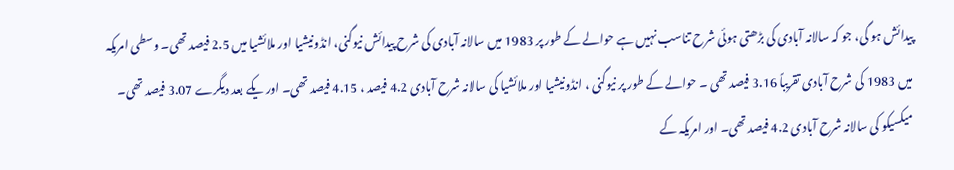پیدائش ہو گی، جو کہ سالانہ آبادی کی بڑھتی ہوئی شرح تناسب نہیں ہے حوالے کے طور پر 1983 میں سالانہ آبادی کی شرح پیدائش نیوگنی، انڈونیشیا اور ملائشیا میں 2.5 فیصد تھی۔ وسطی امریکہ میں 1983 کی شرح آبادی تقریباً 3.16 فیصد تھی ۔ حوالے کے طور پر نیوگنی ، انڈونیشیا اور ملائشیا کی سالانہ شرح آبادی 4.2 فیصد ، 4.15 فیصد تھی۔ اور یکے بعد دیگرے 3.07 فیصد تھی۔ میکسیکو کی سالانہ شرح آبادی 4.2 فیصد تھی۔ اور امریکہ کے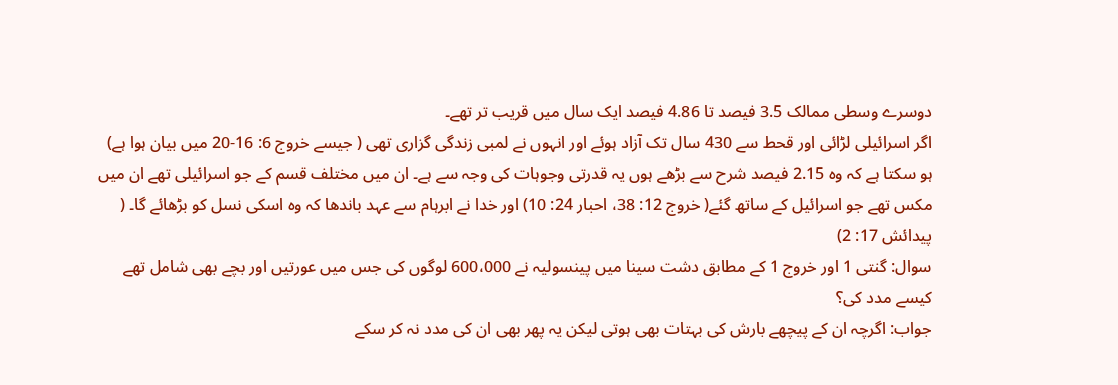دوسرے وسطی ممالک 3.5 فیصد تا 4.86 فیصد ایک سال میں قریب تر تھے۔
اگر اسرائیلی لڑائی اور قحط سے 430 سال تک آزاد ہوئے اور انہوں نے لمبی زندگی گزاری تھی ( جیسے خروج 6: 16-20 میں بیان ہوا ہے) ہو سکتا ہے کہ وہ 2.15 فیصد شرح سے بڑھے ہوں یہ قدرتی وجوہات کی وجہ سے ہے۔ ان میں مختلف قسم کے جو اسرائیلی تھے ان میں مکس تھے جو اسرائیل کے ساتھ گئے( خروج 12: 38، احبار 24: 10) اور خدا نے ابرہام سے عہد باندھا کہ وہ اسکی نسل کو بڑھائے گا۔ ( پیدائش 17: 2)
سوال: گنتی 1 اور خروج 1 کے مطابق دشت سینا میں پینسولیہ نے 600،000 لوگوں کی جس میں عورتیں اور بچے بھی شامل تھے کیسے مدد کی؟
جواب: اگرچہ ان کے پیچھے بارش کی بہتات بھی ہوتی لیکن یہ پھر بھی ان کی مدد نہ کر سکے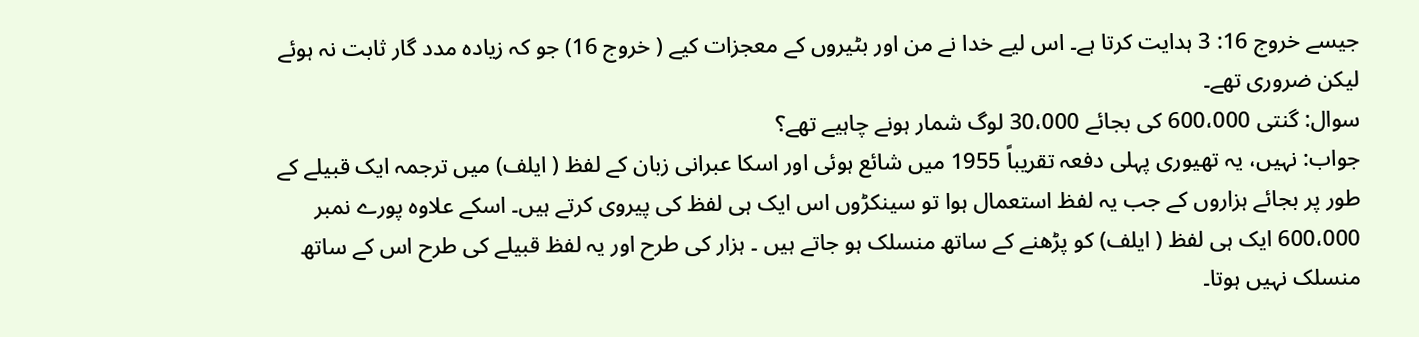جیسے خروج 16: 3 ہدایت کرتا ہے۔ اس لیے خدا نے من اور بٹیروں کے معجزات کیے ( خروج 16) جو کہ زیادہ مدد گار ثابت نہ ہوئے لیکن ضروری تھے۔
سوال: گنتی 600،000 کی بجائے 30،000 لوگ شمار ہونے چاہیے تھے؟
جواب: نہیں، یہ تھیوری پہلی دفعہ تقریباً 1955 میں شائع ہوئی اور اسکا عبرانی زبان کے لفظ ( ایلف) میں ترجمہ ایک قبیلے کے طور پر بجائے ہزاروں کے جب یہ لفظ استعمال ہوا تو سینکڑوں اس ایک ہی لفظ کی پیروی کرتے ہیں۔ اسکے علاوہ پورے نمبر 600،000 ایک ہی لفظ ( ایلف) کو پڑھنے کے ساتھ منسلک ہو جاتے ہیں ۔ ہزار کی طرح اور یہ لفظ قبیلے کی طرح اس کے ساتھ منسلک نہیں ہوتا۔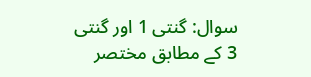سوال: گنتی 1 اور گنتی 3 کے مطابق مختصر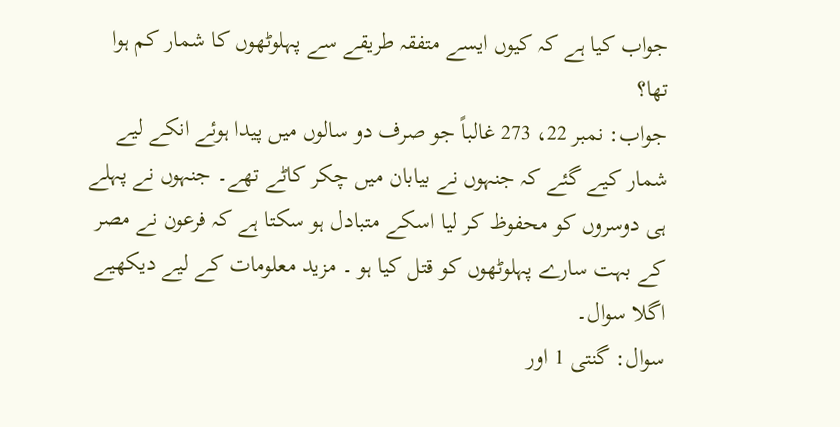جواب کیا ہے کہ کیوں ایسے متفقہ طریقے سے پہلوٹھوں کا شمار کم ہوا تھا؟
جواب: نمبر 22، 273 غالباً جو صرف دو سالوں میں پیدا ہوئے انکے لیے شمار کیے گئے کہ جنہوں نے بیابان میں چکر کاٹے تھے۔ جنہوں نے پہلے ہی دوسروں کو محفوظ کر لیا اسکے متبادل ہو سکتا ہے کہ فرعون نے مصر کے بہت سارے پہلوٹھوں کو قتل کیا ہو ۔ مزید معلومات کے لیے دیکھیے اگلا سوال۔
سوال: گنتی 1 اور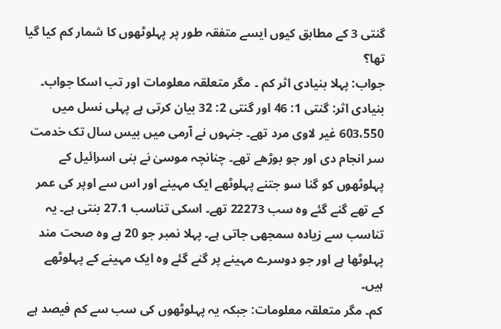گنتی 3 کے مطابق کیوں ایسے متفقہ طور پر پہلوٹھوں کا شمار کم کیا گیا تھا؟
جواب: پہلا بنیادی اثر کم ۔ مگر متعلقہ معلومات اور تب اسکا جواب۔
بنیادی اثر: گنتی 1: 46 اور گنتی 2: 32 بیان کرتی ہے پہلی نسل میں 603،550 غیر لاوی مرد تھے۔ جنہوں نے آرمی میں بیس سال تک خدمت سر انجام دی اور جو بوڑھے تھے۔ چنانچہ موسیٰ نے بنی اسرائیل کے پہلوٹھوں کو گنا سو جتنے پہلوٹھے ایک مہینے اور اس سے اوپر کی عمر کے تھے گنے گئے وہ سب 22273 تھے۔ اسکی تناسب 27.1 بنتی ہے۔ یہ تناسب سے زیادہ سمجھی جاتی ہے۔ پہلا نمبر جو 20 ہے وہ صحت مند پہلوٹھا ہے اور جو دوسرے مہینے پر گنے گئے وہ ایک مہینے کے پہلوٹھے ہیں۔
کم۔ مگر متعلقہ معلومات: جبکہ یہ پہلوٹھوں کی سب سے کم فیصد ہے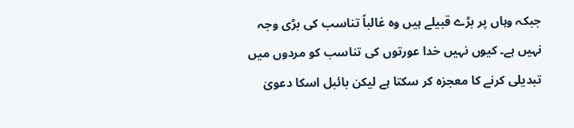جبکہ وہاں پر بڑے قبیلے ہیں وہ غالباً تناسب کی بڑی وجہ نہیں ہے۔ کیوں نہیں خدا عورتوں کی تناسب کو مردوں میں تبدیلی کرنے کا معجزہ کر سکتا ہے لیکن بائبل اسکا دعویٰ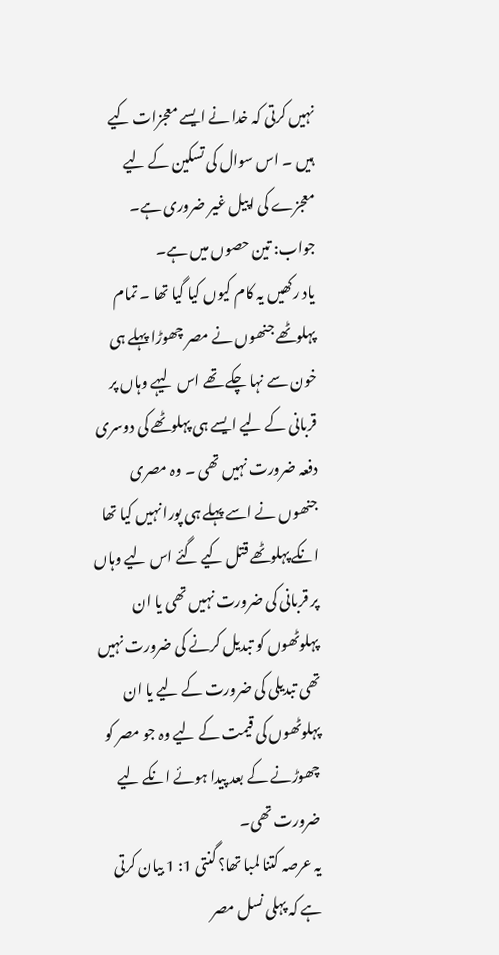نہیں کرتی کہ خدا نے ایسے معجزات کیے ہیں ۔ اس سوال کی تسکین کے لیے معجزے کی اپیل غیر ضروری ہے۔
جواب: تین حصوں میں ہے۔
یاد رکھیں یہ کام کیوں کیا گیا تھا ۔ تمام پہلوٹھے جنھوں نے مصر چھوڑا پہلے ہی خون سے نہا چکے تھے اس لیہے وہاں پر قربانی کے لیے ایسے ہی پہلوٹھے کی دوسری دفعہ ضرورت نہیں تھی ۔ وہ مصری جنھوں نے اسے پہلے ہی پورا نہیں کیا تھا انکے پہلوٹھے قتل کیے گئے اس لیے وہاں پر قربانی کی ضرورت نہیں تھی یا ان پہلوٹھوں کو تبدیل کرنے کی ضرورت نہیں تھی تبدیلی کی ضرورت کے لیے یا ان پہلوٹھوں کی قیمت کے لیے وہ جو مصر کو چھوڑنے کے بعد پیدا ہوئے انکے لیے ضرورت تھی۔
یہ عرصہ کتنا لمبا تھا؟ گنتی 1: 1 بیان کرتی ہے کہ پہلی نسل مصر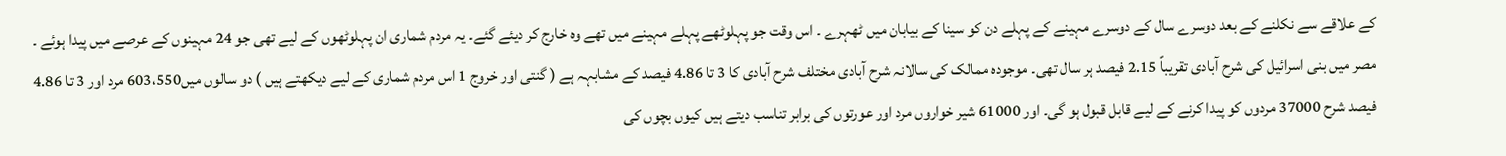کے علاقے سے نکلنے کے بعد دوسرے سال کے دوسرے مہینے کے پہلے دن کو سینا کے بیابان میں ٹھہرے ۔ اس وقت جو پہلوٹھے پہلے مہینے میں تھے وہ خارج کر دیئے گئے۔ یہ مردم شماری ان پہلوٹھوں کے لیے تھی جو 24 مہینوں کے عرصے میں پیدا ہوئے ۔ مصر میں بنی اسرائیل کی شرح آبادی تقریباً 2.15 فیصد ہر سال تھی۔ موجودہ ممالک کی سالانہ شرح آبادی مختلف شرح آبادی کا 3 تا 4.86 فیصد کے مشابہہ ہے ( گنتی اور خروج 1 اس مردم شماری کے لیے دیکھتے ہیں ) دو سالوں میں603،550 مرد اور 3 تا 4.86 فیصد شرح 37000 مردوں کو پیدا کرنے کے لیے قابل قبول ہو گی۔ اور 61000 شیر خواروں مرد اور عورتوں کی برابر تناسب دیتے ہیں کیوں بچوں کی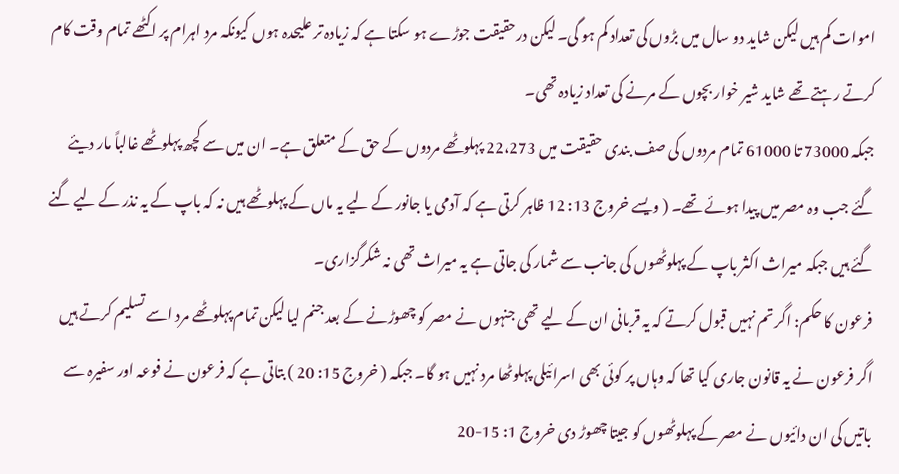اموات کم ہیں لیکن شاید دو سال میں بڑوں کی تعداد کم ہو گی۔ لیکن درحقیقت جوڑے ہو سکتا ہے کہ زیادہ تر علیحدہ ہوں کیونکہ مرد اہرام پر اکٹھے تمام وقت کام کرتے رہتے تھے شاید شیر خوار بچوں کے مرنے کی تعداد زیادہ تھی۔
جبکہ 73000 تا 61000 تمام مردوں کی صف بندی حقیقت میں 22،273 پہلوٹھے مردوں کے حق کے متعلق ہے۔ ان میں سے کچھ پہلوٹھے غالباً مار دیئے گئے جب وہ مصر میں پیدا ہوئے تھے۔ ( ویسے خروج 13: 12 ظاہر کرتی ہے کہ آدمی یا جانور کے لیے یہ ماں کے پہلوٹھے ہیں نہ کہ باپ کے یہ نذر کے لیے گنے گئے ہیں جبکہ میراث اکثر باپ کے پہلوٹھوں کی جانب سے شمار کی جاتی ہے یہ میراث تھی نہ شکرگزاری۔
فرعون کا حکم: اگر تم نہیں قبول کرتے کہ یہ قربانی ان کے لیے تھی جنہوں نے مصر کو چھوڑنے کے بعد جنم لیا لیکن تمام پہلوٹھے مرد اسے تسلیم کرتے ہیں اگر فرعون نے یہ قانون جاری کیا تھا کہ وہاں پر کوئی بھی اسرائیلی پہلوٹھا مرد نہیں ہو گا۔ جبکہ ( خروج 15: 20 ) بتاتی ہے کہ فرعون نے فوعہ اور سفیرہ سے باتیں کی ان دائیوں نے مصر کے پہلوٹھوں کو جیتا چھوڑ دی خروج 1: 15-20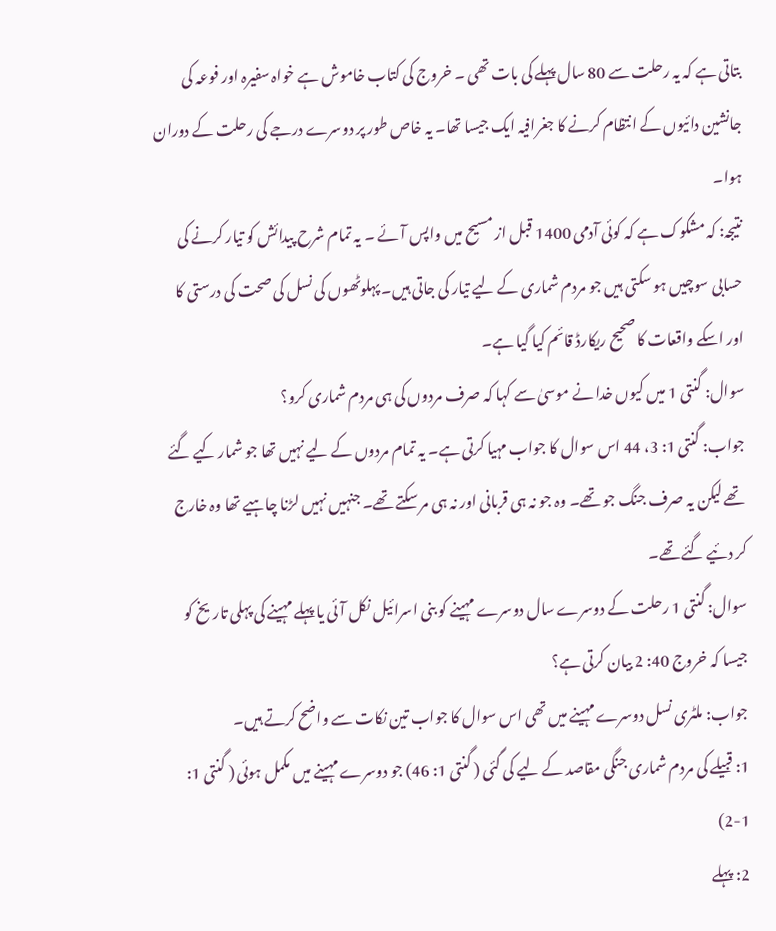بتاتی ہے کہ یہ رحلت سے 80 سال پہلے کی بات تھی ۔ خروج کی کتاب خاموش ہے خواہ سفیرہ اور فوعہ کی جانشین دائیوں کے انتظام کرنے کا جغرافیہ ایک جیسا تھا۔ یہ خاص طور پر دوسرے درجے کی رحلت کے دوران ہوا۔
نتیجہ: کہ مشکوک ہے کہ کوئی آدمی 1400 قبل از مسیح میں واپس آئے ۔ یہ تمام شرح پیدائش کو تیار کرنے کی حسابی سوچیں ہو سکتی ہیں جو مردم شماری کے لیے تیار کی جاتی ہیں۔ پہلوٹھوں کی نسل کی صحت کی درستی کا اور اسکے واقعات کا صحیح ریکارڈ قائم کیا گیا ہے۔
سوال: گنتی 1 میں کیوں خدا نے موسیٰ سے کہا کہ صرف مردوں کی ہی مردم شماری کرو؟
جواب: گنتی 1: 3، 44 اس سوال کا جواب مہیا کرتی ہے۔ یہ تمام مردوں کے لیے نہیں تھا جو شمار کیے گئے تھے لیکن یہ صرف جنگ جو تھے۔ وہ جو نہ ہی قربانی اور نہ ہی مر سکتے تھے۔ جنہیں نہیں لڑنا چاہیے تھا وہ خارج کر دئیے گئے تھے۔
سوال: گنتی 1 رحلت کے دوسرے سال دوسرے مہینے کو بنی اسرائیل نکل آئی یا پہلے مہینے کی پہلی تاریخ کو جیسا کہ خروج 40: 2 بیان کرتی ہے؟
جواب: ملٹری نسل دوسرے مہینے میں تھی اس سوال کا جواب تین نکات سے واضح کرتے ہیں۔
1: قبیلے کی مردم شماری جنگی مقاصد کے لیے کی گئی ( گنتی 1: 46) جو دوسرے مہینے میں مکمل ہوئی ( گنتی 1: 1-2)
2: پہلے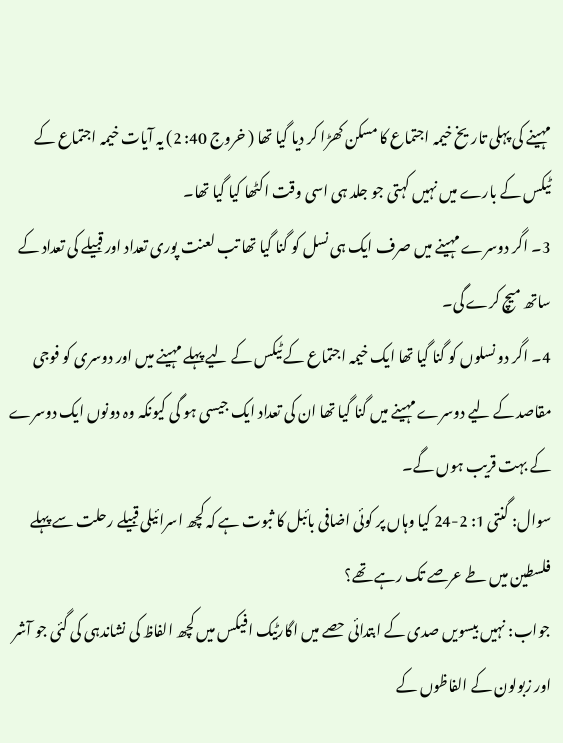مہینے کی پہلی تاریخ خیمہ اجتماع کا مسکن کھڑا کر دیا گیا تھا ( خروج 40: 2) یہ آیات خیمہ اجتماع کے ٹیکس کے بارے میں نہیں کہتی جو جلد ہی اسی وقت اکٹھا کیا گیا تھا۔
3۔ اگر دوسرے مہینے میں صرف ایک ہی نسل کو گنا گیا تھا تب لعنت پوری تعداد اور قبیلے کی تعداد کے ساتھ میچ کرے گی۔
4۔ اگر دو نسلوں کو گنا گیا تھا ایک خیمہ اجتماع کے ٹیکس کے لیے پہلے مہینے میں اور دوسری کو فوجی مقاصد کے لیے دوسرے مہینے میں گنا گیا تھا ان کی تعداد ایک جیسی ہو گی کیونکہ وہ دونوں ایک دوسرے کے بہت قریب ہوں گے۔
سوال: گنتی 1: 2-24 کیا وہاں پر کوئی اضافی بائبل کا ثبوت ہے کہ کچھ اسرائیلی قبیلے رحلت سے پہلے فلسطین میں طے عرصے تک رہے تھے؟
جواب: نہیں بیسویں صدی کے ابتدائی حصے میں اگارٹیک افیکس میں کچھ الفاظ کی نشاندہی کی گئی جو آشر اور زبولون کے الفاظوں کے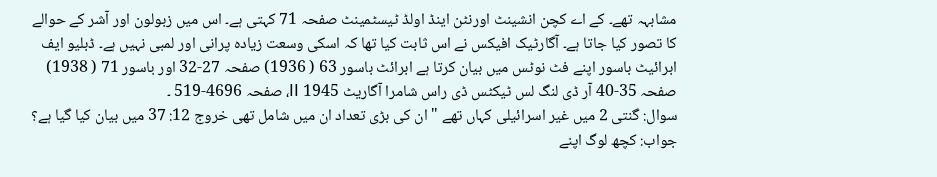مشابہہ تھے۔ کے اے کچن انشینٹ اورنٹن اینڈ اولڈ ٹیسٹمینٹ صفحہ 71 کہتی ہے۔ اس میں زبولون اور آشر کے حوالے کا تصور کیا جاتا ہے۔ آگارٹیک افیکس نے اس ثابت کیا تھا کہ اسکی وسعت زیادہ پرانی اور لمبی نہیں ہے۔ ڈبلیو ایف ابرائیٹ باسور اپنے فٹ نوٹس میں بیان کرتا ہے ابرائٹ باسور 63 ( 1936) صفحہ 27-32 اور باسور 71 ( 1938) صفحہ 35-40 آر ڈی لنگ لس ٹیکٹس ڈی راس شامرا آگاریٹ II 1945، صفحہ 4696-519 ۔
سوال: گنتی 2 میں غیر اسرائیلی کہاں تھے " ان کی بڑی تعداد ان میں شامل تھی خروج 12: 37 میں بیان کیا گیا ہے؟
جواب: کچھ لوگ اپنے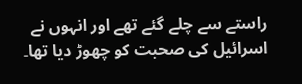راستے سے چلے گئے تھے اور انہوں نے اسرائیل کی صحبت کو چھوڑ دیا تھا۔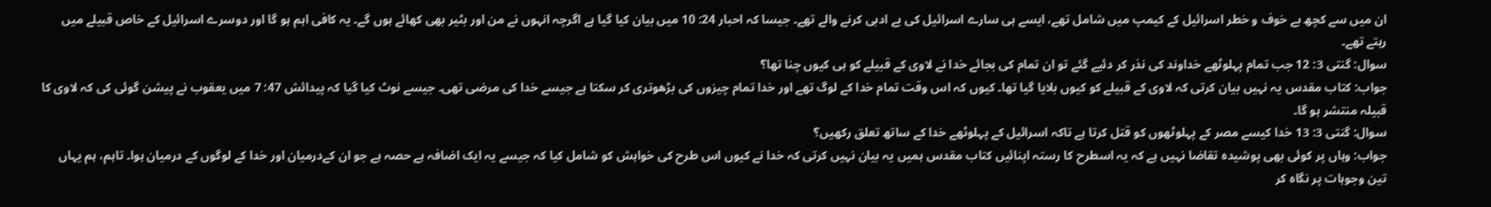ان میں سے کچھ بے خوف و خطر اسرائیل کے کیمپ میں شامل تھے، ایسے ہی سارے اسرائیل کی بے ادبی کرنے والے تھے۔ جیسا کہ احبار 24: 10 میں بیان کیا گیا ہے اگرچہ انہوں نے من اور بٹیر بھی کھائے ہوں گے۔ یہ کافی اہم ہو گا اور دوسرے اسرائیل کے خاص قبیلے میں رہتے تھے۔
سوال: گنتی 3: 12 جب تمام پہلوٹھے خداوند کی نذر کر دئیے گئے تو ان تمام کی بجائے خدا نے لاوی کے قبیلے کو ہی کیوں چنا تھا؟
جواب: کتاب مقدس یہ نہیں بیان کرتی کہ لاوی کے قبیلے کو کیوں بلایا گیا تھا۔ کیوں کہ اس وقت تمام خدا کے لوگ تھے اور خدا تمام چیزوں کی بڑھوتری کر سکتا ہے جیسے خدا کی مرضی تھی۔ جیسے نوٹ کیا گیا کہ پیدائش 47: 7 میں یعقوب نے پیشن گوئی کی کہ لاوی کا قبیلہ منتشر ہو گا۔
سوال: گنتی 3: 13 خدا کیسے مصر کے پہلوٹھوں کو قتل کرتا ہے تاکہ اسرائیل کے پہلوٹھے خدا کے ساتھ تعلق رکھیں؟
جواب: وہاں پر کوئی بھی پوشیدہ تقاضا نہیں ہے کہ یہ اسطرح کا رستہ اپنائیں کتاب مقدس ہمیں یہ بیان نہیں کرتی کہ خدا نے کیوں اس طرح کی خواہش کو شامل کیا کہ جیسے یہ ایک اضافہ ہے حصہ ہے جو ان کےدرمیان اور خدا کے لوگوں کے درمیان ہوا۔ تاہم، ہم یہاں تین وجوہات پر نگاہ کر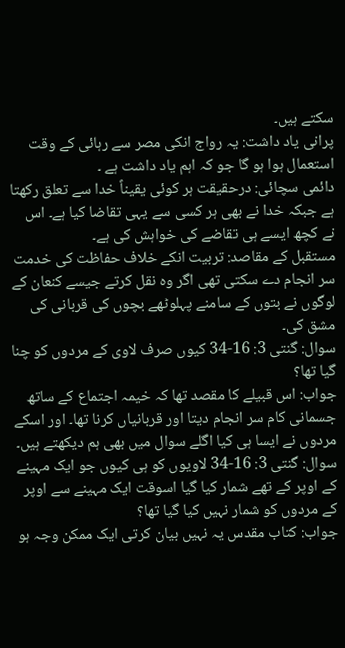سکتے ہیں۔
پرانی یاد داشت: یہ رواج انکی مصر سے رہائی کے وقت استعمال ہوا ہو گا جو کہ اہم یاد داشت ہے ۔
دائمی سچائی: درحقیقت ہر کوئی یقیناً خدا سے تعلق رکھتا ہے جبکہ خدا نے بھی ہر کسی سے یہی تقاضا کیا ہے۔ اس نے کچھ ایسے ہی تقاضے کی خواہش کی ہے۔
مستقبل کے مقاصد: تربیت انکے خلاف حفاظت کی خدمت سر انجام دے سکتی تھی اگر وہ نقل کرتے جیسے کنعان کے لوگوں نے بتوں کے سامنے پہلوٹھے بچوں کی قربانی کی مشق کی۔
سوال: گنتی 3: 16-34 کیوں صرف لاوی کے مردوں کو چنا گیا تھا؟
جواب: اس قبیلے کا مقصد تھا کہ خیمہ اجتماع کے ساتھ جسمانی کام سر انجام دیتا اور قربانیاں کرنا تھا۔ اور اسکے مردوں نے ایسا ہی کیا اگلے سوال میں بھی ہم دیکھتے ہیں۔
سوال: گنتی 3: 16-34 لاویوں کو ہی کیوں جو ایک مہینے کے اوپر کے تھے شمار کیا گیا اسوقت ایک مہینے سے اوپر کے مردوں کو شمار نہیں کیا گیا تھا؟
جواب: کتاب مقدس یہ نہیں بیان کرتی ایک ممکن وجہ ہو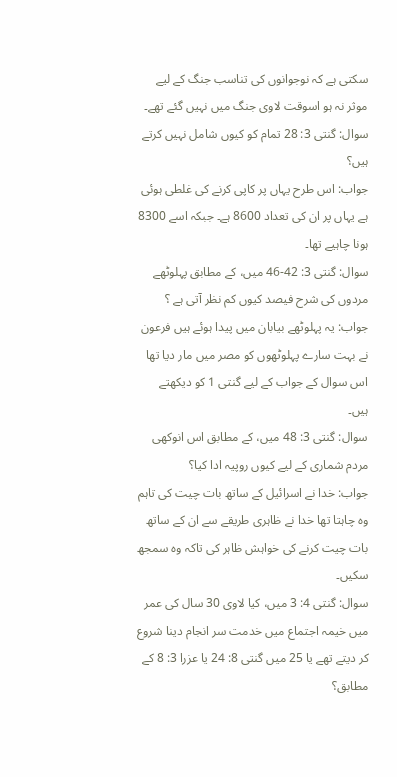سکتی ہے کہ نوجوانوں کی تناسب جنگ کے لیے موثر نہ ہو اسوقت لاوی جنگ میں نہیں گئے تھے۔
سوال: گنتی 3: 28 تمام کو کیوں شامل نہیں کرتے ہیں؟
جواب: اس طرح یہاں پر کاپی کرنے کی غلطی ہوئی ہے یہاں پر ان کی تعداد 8600 ہے۔ جبکہ اسے 8300 ہونا چاہیے تھا۔
سوال: گنتی 3: 42-46 میں، کے مطابق پہلوٹھے مردوں کی شرح فیصد کیوں کم نظر آتی ہے ؟
جواب: یہ پہلوٹھے بیابان میں پیدا ہوئے ہیں فرعون نے بہت سارے پہلوٹھوں کو مصر میں مار دیا تھا اس سوال کے جواب کے لیے گنتی 1 کو دیکھتے ہیں۔
سوال: گنتی 3: 48 میں، کے مطابق اس انوکھی مردم شماری کے لیے کیوں روپیہ ادا کیا؟
جواب: خدا نے اسرائیل کے ساتھ بات چیت کی تاہم وہ چاہتا تھا خدا نے ظاہری طریقے سے ان کے ساتھ بات چیت کرنے کی خواہش ظاہر کی تاکہ وہ سمجھ سکیں۔
سوال: گنتی 4: 3 میں، کیا لاوی 30 سال کی عمر میں خیمہ اجتماع میں خدمت سر انجام دینا شروع کر دیتے تھے یا 25 میں گنتی 8: 24 یا عزرا 3: 8 کے مطابق؟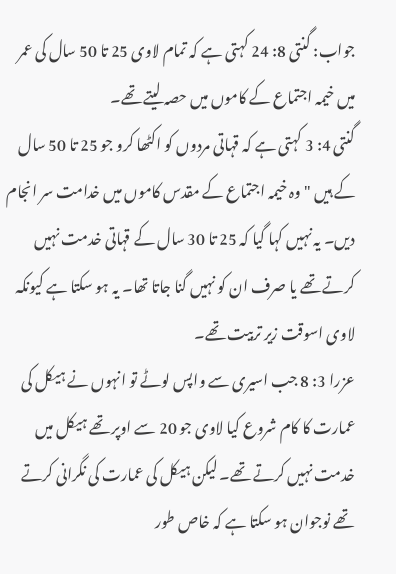جواب: گنتی 8: 24 کہتی ہے کہ تمام لاوی 25 تا 50 سال کی عمر میں خیمہ اجتماع کے کاموں میں حصہ لیتے تھے۔
گنتی 4: 3 کہتی ہے کہ قہاتی مردوں کو اکٹھا کرو جو 25 تا 50 سال کے ہیں " وہ خیمہ اجتماع کے مقدس کاموں میں خدامت سر انجام دیں۔ یہ نہیں کہا گیا کہ 25 تا 30 سال کے قہاتی خدمت نہیں کرتے تھے یا صرف ان کو نہیں گنا جاتا تھا۔ یہ ہو سکتا ہے کیونکہ لاوی اسوقت زیر تربیت تھے۔
عزرا 3: 8 جب اسیری سے واپس لوٹے تو انہوں نے ہیکل کی عمارت کا کام شروع کیا لاوی جو 20 سے اوپر تھے ہیکل میں خدمت نہیں کرتے تھے۔ لیکن ہیکل کی عمارت کی نگرانی کرتے تھے نوجوان ہو سکتا ہے کہ خاص طور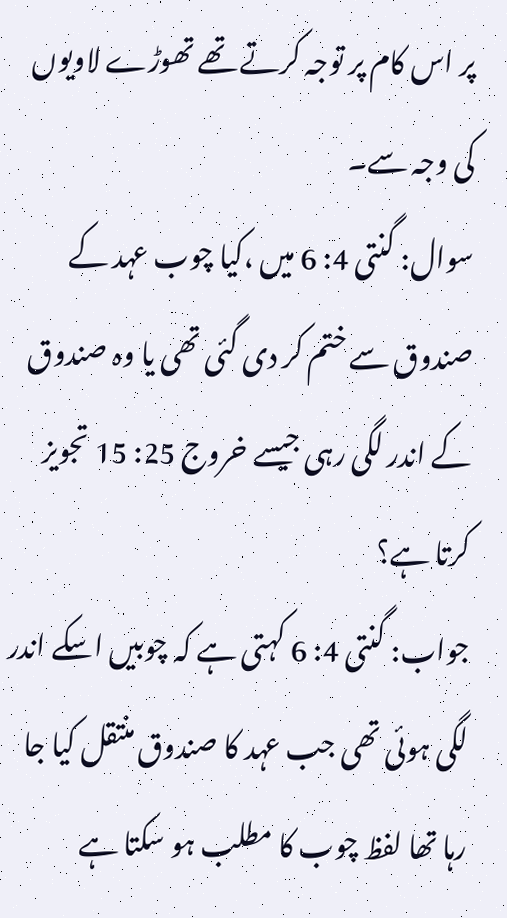پر اس کام پر توجہ کرتے تھے تھوڑے لاویوں کی وجہ سے۔
سوال: گنتی 4: 6 میں ،کیا چوب عہد کے صندوق سے ختم کر دی گئی تھی یا وہ صندوق کے اندر لگی رہی جیسے خروج 25: 15 تجویز کرتا ہے؟
جواب: گنتی 4: 6 کہتی ہے کہ چوبیں اسکے اندر لگی ہوئی تھی جب عہد کا صندوق منتقل کیا جا رہا تھا لفظ چوب کا مطلب ہو سکتا ہے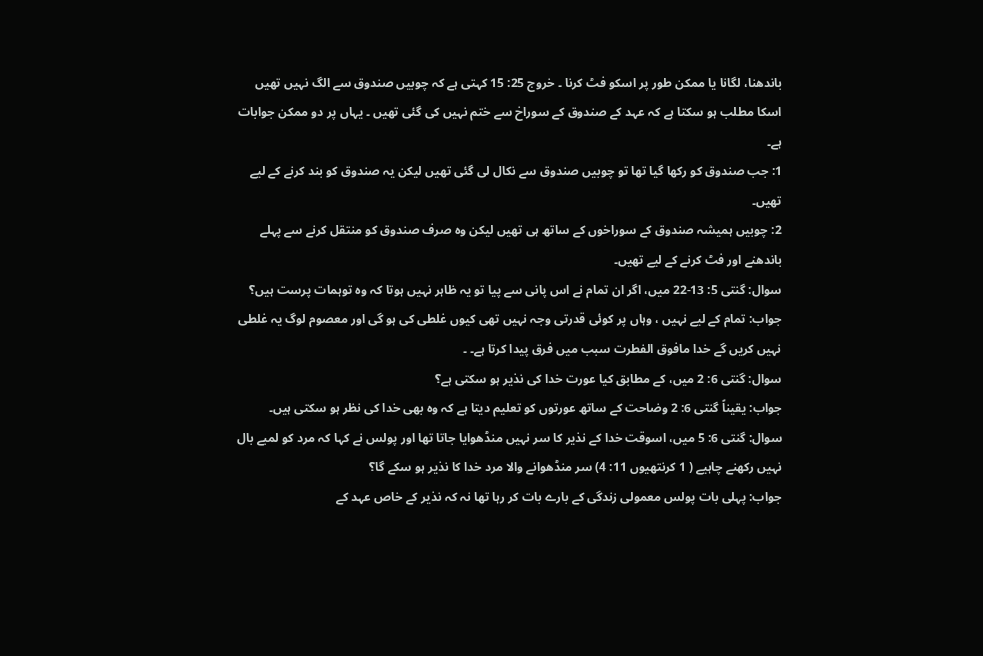باندھنا، لگانا یا ممکن طور پر اسکو فٹ کرنا ۔ خروج 25: 15 کہتی ہے کہ چوبیں صندوق سے الگ نہیں تھیں اسکا مطلب ہو سکتا ہے کہ عہد کے صندوق کے سوراخ سے ختم نہیں کی گئی تھیں ۔ یہاں پر دو ممکن جوابات ہے۔
1: جب صندوق کو رکھا گیا تھا تو چوبیں صندوق سے نکال لی گئی تھیں لیکن یہ صندوق کو بند کرنے کے لیے تھیں۔
2: چوبیں ہمیشہ صندوق کے سوراخوں کے ساتھ ہی تھیں لیکن وہ صرف صندوق کو منتقل کرنے سے پہلے باندھنے اور فٹ کرنے کے لیے تھیں۔
سوال: گنتی 5: 13-22 میں، اگر ان تمام نے اس پانی سے پیا تو یہ ظاہر نہیں ہوتا کہ وہ توہمات پرست ہیں؟
جواب: تمام کے لیے نہیں ، وہاں پر کوئی قدرتی وجہ نہیں تھی کیوں غلطی کی ہو گی اور معصوم لوگ یہ غلطی نہیں کریں گے خدا مافوق الفطرت سبب میں فرق پیدا کرتا ہے۔ ۔
سوال: گنتی 6: 2 میں، کے مطابق کیا عورت خدا کی نذیر ہو سکتی ہے؟
جواب: یقیناً گنتی 6: 2 وضاحت کے ساتھ عورتوں کو تعلیم دیتا ہے کہ وہ بھی خدا کی نظر ہو سکتی ہیں۔
سوال: گنتی 6: 5 میں، اسوقت خدا کے نذیر کا سر نہیں منڈھوایا جاتا تھا اور پولس نے کہا کہ مرد کو لمبے بال نہیں رکھنے چاہیے ( 1 کرنتھیوں 11: 4) سر منڈھوانے والا مرد خدا کا نذیر ہو سکے گا؟
جواب: پہلی بات پولس معمولی زندگی کے بارے بات کر رہا تھا نہ کہ نذیر کے خاص عہد کے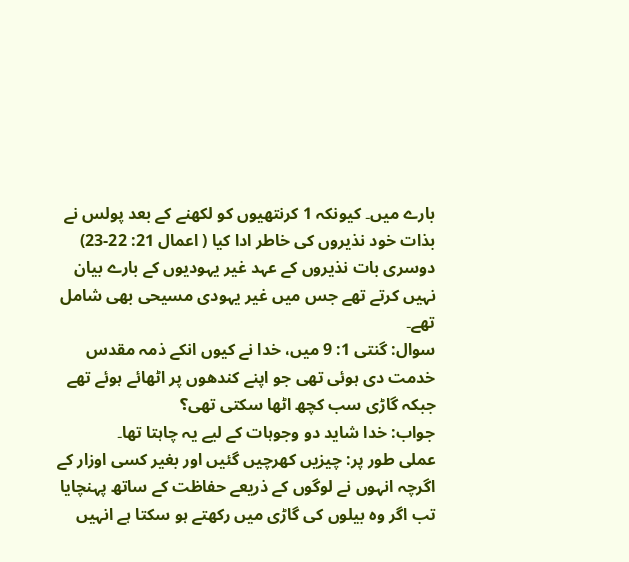بارے میں۔ کیونکہ 1 کرنتھیوں کو لکھنے کے بعد پولس نے بذات خود نذیروں کی خاطر ادا کیا ( اعمال 21: 22-23) دوسری بات نذیروں کے عہد غیر یہودیوں کے بارے بیان نہیں کرتے تھے جس میں غیر یہودی مسیحی بھی شامل تھے۔
سوال: گنتی 1: 9 میں، خدا نے کیوں انکے ذمہ مقدس خدمت دی ہوئی تھی جو اپنے کندھوں پر اٹھائے ہوئے تھے جبکہ گاڑی سب کچھ اٹھا سکتی تھی؟
جواب: خدا شاید دو وجوہات کے لیے یہ چاہتا تھا۔
عملی طور پر: چیزیں کھرچیں گئیں اور بغیر کسی اوزار کے اگرچہ انہوں نے لوگوں کے ذریعے حفاظت کے ساتھ پہنچایا تب اگر وہ بیلوں کی گاڑی میں رکھتے ہو سکتا ہے انہیں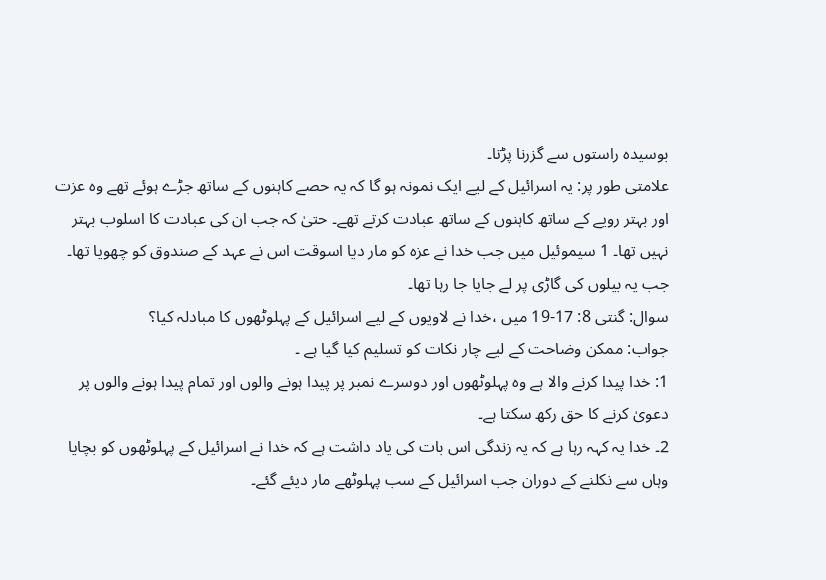بوسیدہ راستوں سے گزرنا پڑتا۔
علامتی طور پر: یہ اسرائیل کے لیے ایک نمونہ ہو گا کہ یہ حصے کاہنوں کے ساتھ جڑے ہوئے تھے وہ عزت اور بہتر رویے کے ساتھ کاہنوں کے ساتھ عبادت کرتے تھے۔ حتیٰ کہ جب ان کی عبادت کا اسلوب بہتر نہیں تھا۔ 1 سیموئیل میں جب خدا نے عزہ کو مار دیا اسوقت اس نے عہد کے صندوق کو چھویا تھا۔ جب یہ بیلوں کی گاڑی پر لے جایا جا رہا تھا۔
سوال: گنتی 8: 17-19 میں ،خدا نے لاویوں کے لیے اسرائیل کے پہلوٹھوں کا مبادلہ کیا؟
جواب: ممکن وضاحت کے لیے چار نکات کو تسلیم کیا گیا ہے ۔
1: خدا پیدا کرنے والا ہے وہ پہلوٹھوں اور دوسرے نمبر پر پیدا ہونے والوں اور تمام پیدا ہونے والوں پر دعویٰ کرنے کا حق رکھ سکتا ہے۔
2۔ خدا یہ کہہ رہا ہے کہ یہ زندگی اس بات کی یاد داشت ہے کہ خدا نے اسرائیل کے پہلوٹھوں کو بچایا وہاں سے نکلنے کے دوران جب اسرائیل کے سب پہلوٹھے مار دیئے گئے۔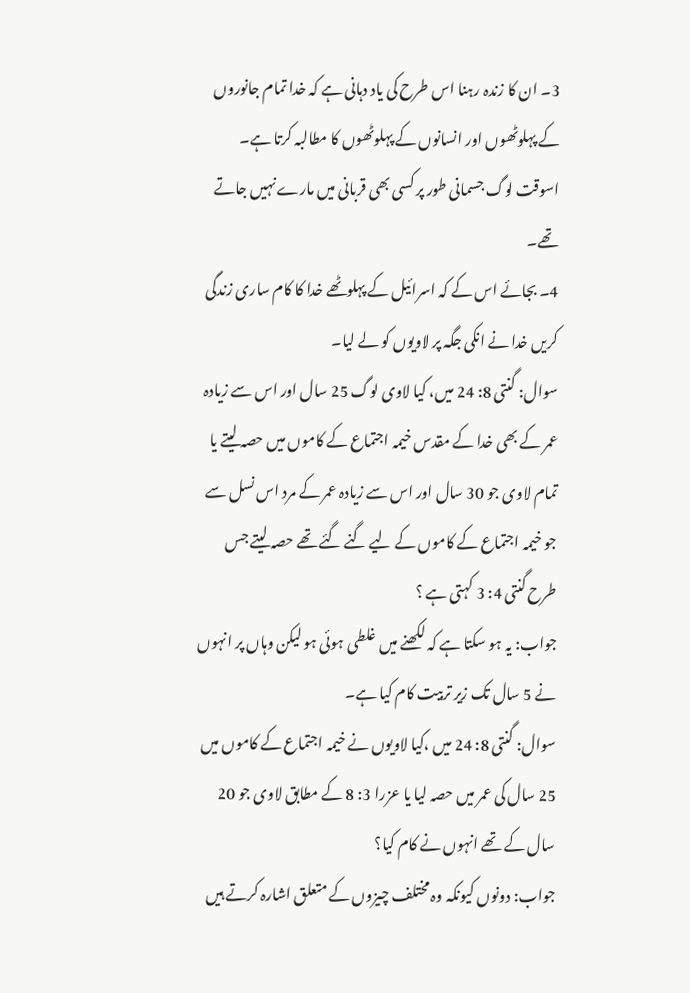3۔ ان کا زندہ رہنا اس طرح کی یاد دہانی ہے کہ خدا تمام جانوروں کے پہلوٹھوں اور انسانوں کے پہلوٹھوں کا مطالبہ کرتا ہے۔ اسوقت لوگ جسمانی طور پر کسی بھی قربانی میں مارے نہیں جاتے تھے۔
4۔ بجائے اس کے کہ اسرائیل کے پہلوٹھے خدا کا کام ساری زندگی کریں خدا نے انکی جگہ پر لاویوں کو لے لیا۔
سوال: گنتی 8: 24 میں، کیا لاوی لوگ 25 سال اور اس سے زیادہ عمر کے بھی خدا کے مقدس خیمہ اجتماع کے کاموں میں حصہ لیتے یا تمام لاوی جو 30 سال اور اس سے زیادہ عمر کے مرد اس نسل سے جو خیمہ اجتماع کے کاموں کے لیے گنے گئے تھے حصہ لیتے جس طرح گنتی 4: 3 کہتی ہے ؟
جواب: یہ ہو سکتا ہے کہ لکھنے میں غلطی ہوئی ہو لیکن وہاں پر انہوں نے 5 سال تک زیر تربیت کام کیا ہے۔
سوال: گنتی 8: 24 میں ،کیا لاویوں نے خیمہ اجتماع کے کاموں میں 25 سال کی عمر میں حصہ لیا یا عزرا 3: 8 کے مطابق لاوی جو 20 سال کے تھے انہوں نے کام کیا؟
جواب: دونوں کیونکہ وہ مختلف چیزوں کے متعلق اشارہ کرتے ہیں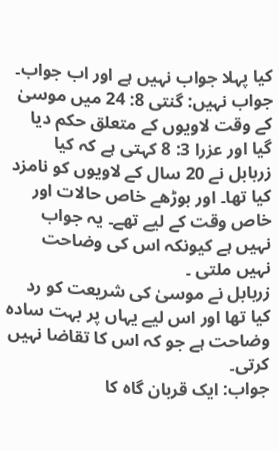کیا پہلا جواب نہیں ہے اور اب جواب۔
جواب نہیں: گنتی 8: 24 میں موسیٰ کے وقت لاویوں کے متعلق حکم دیا گیا اور عزرا 3: 8 کہتی ہے کہ کیا زربابل نے 20 سال کے لاویوں کو نامزد کیا تھا۔ اور بوڑھے خاص حالات اور خاص وقت کے لیے تھے۔ یہ جواب نہیں ہے کیونکہ اس کی وضاحت نہیں ملتی ۔
زربابل نے موسیٰ کی شریعت کو رد کیا تھا اور اس لیے یہاں پر بہت سادہ وضاحت ہے جو کہ اس کا تقاضا نہیں کرتی۔
جواب: ایک قربان گاہ کا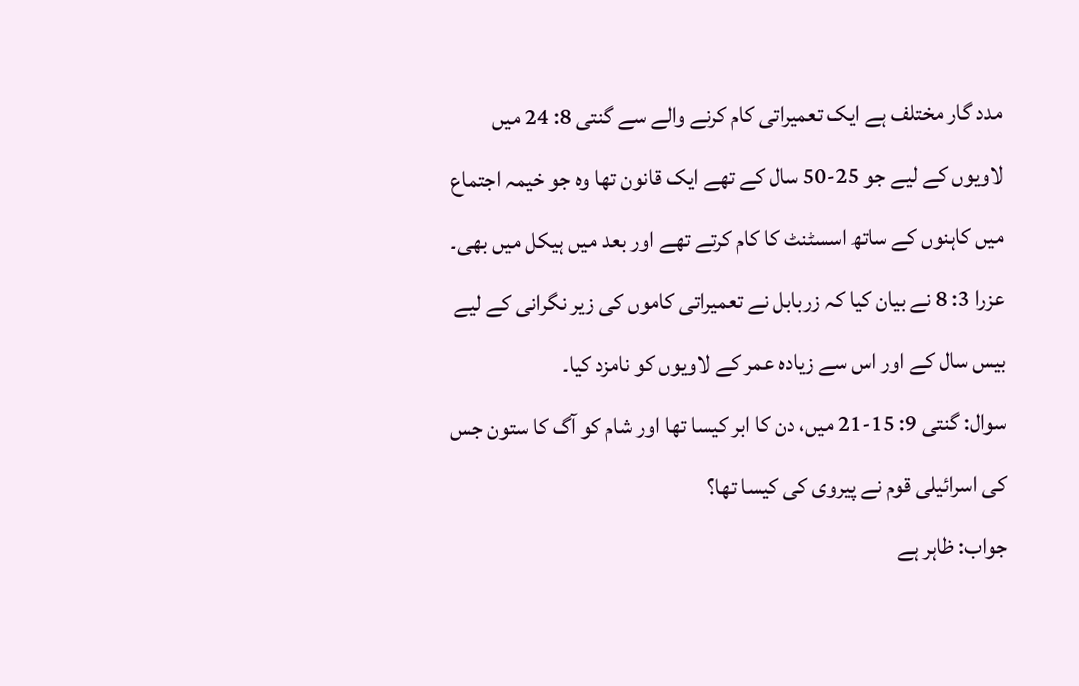مدد گار مختلف ہے ایک تعمیراتی کام کرنے والے سے گنتی 8: 24 میں لاویوں کے لیے جو 25-50 سال کے تھے ایک قانون تھا وہ جو خیمہ اجتماع میں کاہنوں کے ساتھ اسسٹنٹ کا کام کرتے تھے اور بعد میں ہیکل میں بھی۔ عزرا 3: 8 نے بیان کیا کہ زربابل نے تعمیراتی کاموں کی زیر نگرانی کے لیے بیس سال کے اور اس سے زیادہ عمر کے لاویوں کو نامزد کیا۔
سوال: گنتی 9: 15-21 میں، دن کا ابر کیسا تھا اور شام کو آگ کا ستون جس کی اسرائیلی قوم نے پیروی کی کیسا تھا؟
جواب: ظاہر ہے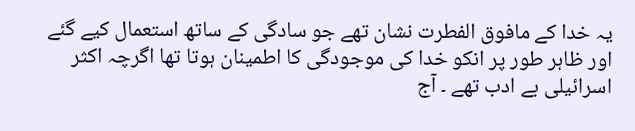یہ خدا کے مافوق الفطرت نشان تھے جو سادگی کے ساتھ استعمال کیے گئے اور ظاہر طور پر انکو خدا کی موجودگی کا اطمینان ہوتا تھا اگرچہ اکثر اسرائیلی بے ادب تھے ۔ آج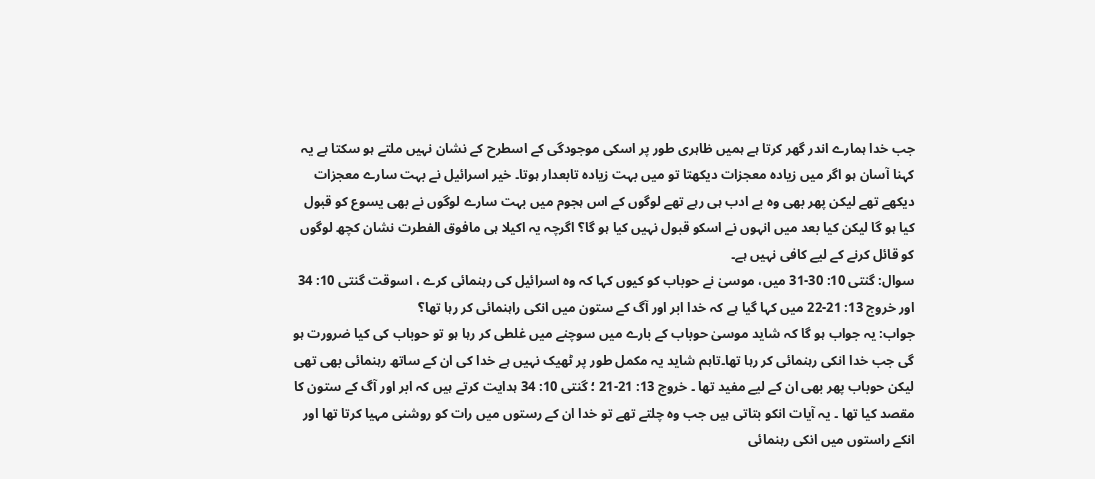جب خدا ہمارے اندر گھر کرتا ہے ہمیں ظاہری طور پر اسکی موجودگی کے اسطرح کے نشان نہیں ملتے ہو سکتا ہے یہ کہنا آسان ہو اگر میں زیادہ معجزات دیکھتا تو میں بہت زیادہ تابعدار ہوتا۔ خیر اسرائیل نے بہت سارے معجزات دیکھے تھے لیکن پھر بھی وہ بے ادب ہی رہے تھے لوگوں کے اس ہجوم میں بہت سارے لوگوں نے بھی یسوع کو قبول کیا ہو گا لیکن کیا بعد میں انہوں نے اسکو قبول نہیں کیا ہو گا؟ اگرچہ یہ اکیلا ہی مافوق الفطرت نشان کچھ لوگوں کو قائل کرنے کے لیے کافی نہیں ہے۔
سوال: گنتی 10: 30-31 میں، موسیٰ نے حوباب کو کیوں کہا کہ وہ اسرائیل کی رہنمائی کرے ، اسوقت گنتی 10: 34 اور خروج 13: 21-22 میں کہا گیا ہے کہ خدا ابر اور آگ کے ستون میں انکی راہنمائی کر رہا تھا؟
جواب: یہ جواب ہو گا کہ شاید موسیٰ حوباب کے بارے میں سوچنے میں غلطی کر رہا ہو تو حوباب کی کیا ضرورت ہو گی جب خدا انکی رہنمائی کر رہا تھا۔تاہم شاید یہ مکمل طور پر ٹھیک نہیں ہے خدا کی ان کے ساتھ رہنمائی بھی تھی لیکن حوباب پھر بھی ان کے لیے مفید تھا ۔ خروج 13: 21-21 ؛ گنتی 10: 34 ہدایت کرتے ہیں کہ ابر اور آگ کے ستون کا مقصد کیا تھا ۔ یہ آیات انکو بتاتی ہیں جب وہ چلتے تھے تو خدا ان کے رستوں میں رات کو روشنی مہیا کرتا تھا اور انکے راستوں میں انکی رہنمائی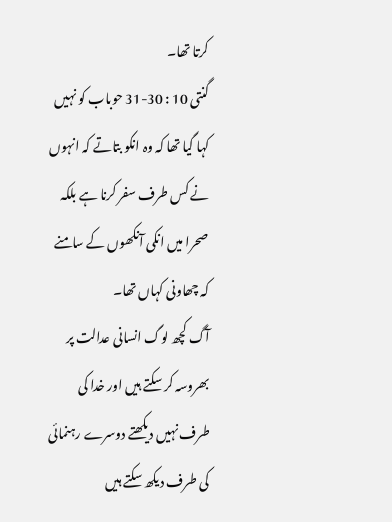کرتا تھا۔
گنتی 10 : 30-31 حوباب کو نہیں کہا گیا تھا کہ وہ انکو بتاتے کہ انہوں نے کس طرف سفر کرنا ہے بلکہ صحرا میں انکی آنکھوں کے سامنے کہ چھاونی کہاں تھا۔
آگ کچھ لوگ انسانی عدالت پر بھروسہ کر سکتے ہیں اور خدا کی طرف نہیں دیکھتے دوسرے رہنمائی کی طرف دیکھ سکتے ہیں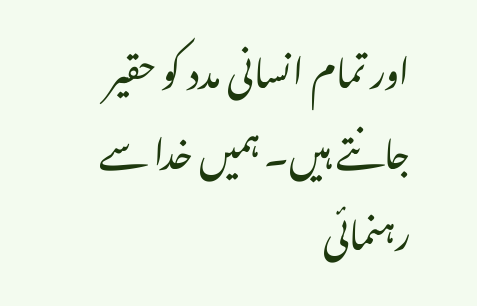اور تمام انسانی مدد کو حقیر جانتے ہیں۔ ہمیں خدا سے رہنمائی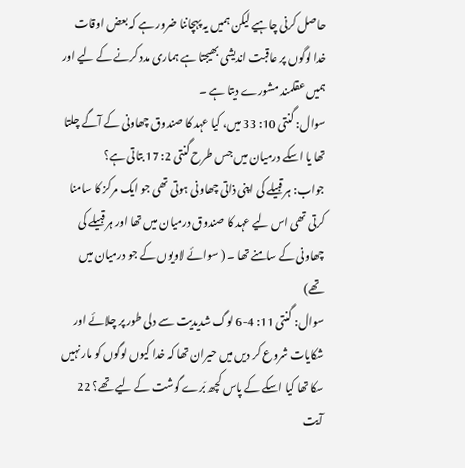حاصل کرنی چاہیے لیکن ہمیں یہ پہچاننا ضرور ہے کہ بعض اوقات خدا لوگوں پر عاقبت اندیشی بھیجتا ہے ہماری مدد کرنے کے لیے اور ہمیں عقلمند مشورے دیتا ہے ۔
سوال: گنتی 10: 33 میں، کیا عہد کا صندوق چھاونی کے آگے چلتا تھا یا اسکے درمیان میں جس طرح گنتی 2: 17 بتاتی ہے؟
جواب: ہر قبیلے کی اپنی ذاتی چھاونی ہوتی تھی جو ایک مرکز کا سامنا کرتی تھی اس لیے عہد کا صندوق درمیان میں تھا اور ہر قبیلے کی چھاونی کے سامنے تھا ۔ ( سوائے لاویوں کے جو درمیان میں تھے)
سوال: گنتی 11: 4-6 لوگ شدیدیت سے دلی طور پر چلائے اور شکایات شروع کر دیں میں حیران تھا کہ خدا کیوں لوگوں کو مار نہیں سکا تھا کیا اسکے کے پاس کچھ بَرے گوشت کے لیے تھے؟ 22 آیت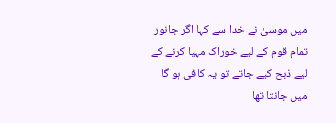میں موسیٰ نے خدا سے کہا اگر جانور تمام قوم کے لیے خوراک مہیا کرنے کے لیے ذبح کیے جاتے تو یہ کافی ہو گا میں جانتا تھا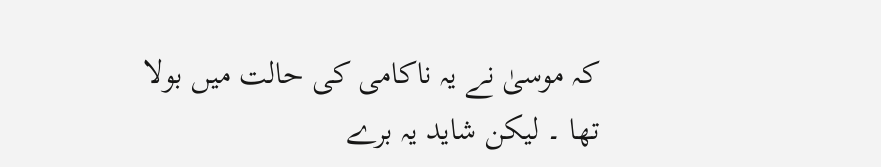کہ موسیٰ نے یہ ناکامی کی حالت میں بولا تھا ۔ لیکن شاید یہ برے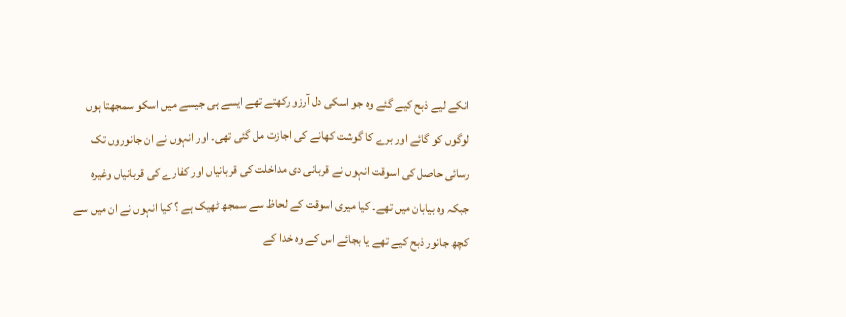انکے لیے ذبح کیے گئے وہ جو اسکی دل آرزو رکھتے تھے ایسے ہی جیسے میں اسکو سمجھتا ہوں لوگوں کو گائے اور برے کا گوشت کھانے کی اجازت مل گئی تھی۔ اور انہوں نے ان جانوروں تک رسائی حاصل کی اسوقت انہوں نے قربانی دی مداخلت کی قربانیاں اور کفارے کی قربانیاں وغیرہ جبکہ وہ بیابان میں تھے۔ کیا میری اسوقت کے لحاظ سے سمجھ ٹھیک ہے ؟ کیا انہوں نے ان میں سے کچھ جانور ذبح کیے تھے یا بجائے اس کے وہ خدا کے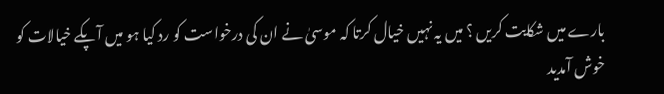بارے میں شکایت کریں ؟ میں یہ نہیں خیال کرتا کہ موسیٰ نے ان کی درخواست کو رد کیا ہو میں آپکے خیالات کو خوش آمدید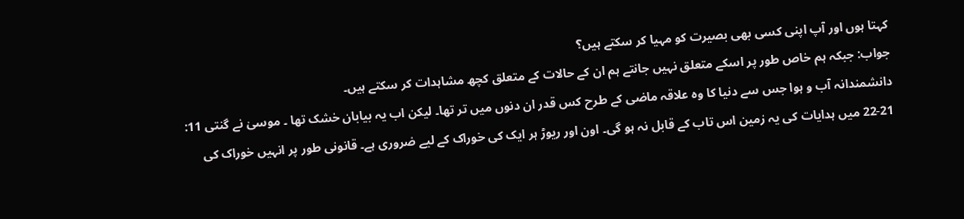کہتا ہوں اور آپ اپنی کسی بھی بصیرت کو مہیا کر سکتے ہیں؟
جواب: جبکہ ہم خاص طور پر اسکے متعلق نہیں جانتے ہم ان کے حالات کے متعلق کچھ مشاہدات کر سکتے ہیں۔
دانشمندانہ آب و ہوا جس سے دنیا کا وہ علاقہ ماضی کے طرح کس قدر ان دنوں میں تر تھا۔ لیکن اب یہ بیابان خشک تھا ۔ موسیٰ نے گنتی 11: 21-22 میں ہدایات کی یہ زمین اس تاب کے قابل نہ ہو گی۔ اون اور ریوڑ ہر ایک کی خوراک کے لیے ضروری ہے۔ قانونی طور پر انہیں خوراک کی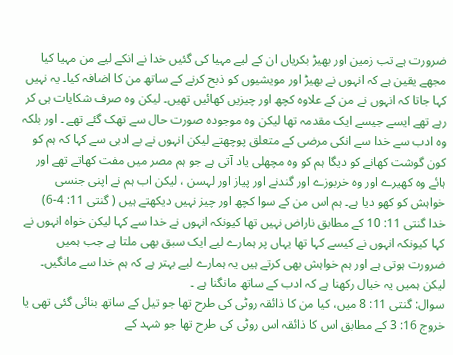ضرورت ہے تب زمین اور بھیڑ بکریاں ان کے لیے مہیا کی گئیں خدا نے انکے لیے من مہیا کیا مجھے یقین ہے کہ انہوں نے بھیڑ اور مویشیوں کو ذبح کرنے کے ساتھ من کا اضافہ کیا۔ یہ نہیں کہا جاتا کہ انہوں نے من کے علاوہ کچھ اور چیزیں کھائیں تھیں۔ لیکن وہ صرف شکایات ہی کر رہے تھے ایسے جیسے ایک مقدمہ تھا لیکن وہ موجودہ صورت حال سے تھک گئے تھے ۔ اور بلکہ وہ ادب سے خدا سے انکی مرضی کے متعلق پوچھتے لیکن انہوں نے بے ادبی سے کہا کہ ہم کو کون گوشت کھانے کو دیگا ہم کو وہ مچھلی یاد آتی ہے جو ہم مصر میں مفت کھاتے تھے اور ہائے وہ کھیرے اور وہ خربوزے اور گندنے اور پیاز اور لہسن ، لیکن اب ہم نے اپنی جنسی خواہش کو کھو دیا ہے۔ ہم اس من کے سوا کچھ اور چیز نہیں دیکھتے ہیں ( گنتی 11: 4-6)
خدا گنتی 11: 10 کے مطابق ناراض نہیں تھا کیونکہ انہوں نے خدا سے کہا لیکن خواہ انہوں نے کہا کیونکہ انہوں نے کیسے کہا تھا یہاں پر ہمارے لیے ایک سبق بھی ملتا ہے جب ہمیں ضرورت ہوتی ہے اور ہم خواہش بھی کرتے ہیں یہ ہمارے لیے بہتر ہے کہ ہم خدا سے مانگیں۔ لیکن ہمیں یہ خیال رکھنا ہے کہ ادب کے ساتھ مانگنا ہے ۔
سوال: گنتی 11: 8 میں، کیا من کا ذائقہ روٹی کی طرح تھا جو تیل کے ساتھ بنائی گئی تھی یا خروج 16: 3 کے مطابق اس کا ذائقہ اس روٹی کی طرح تھا جو شہد کے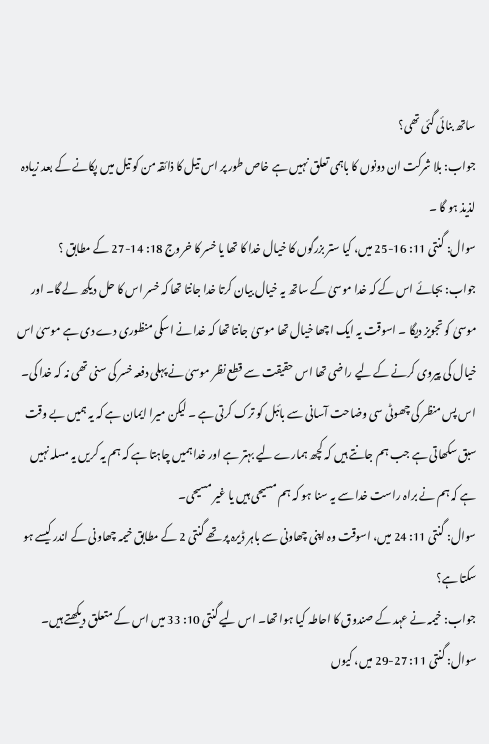ساتھ بنائی گئی تھی؟
جواب: بلا شرکت ان دونوں کا باہمی تعلق نہیں ہے خاص طور پر اس تیل کا ذائقہ من کو تیل میں پکانے کے بعد زیادہ لذیذ ہو گا ۔
سوال: گنتی 11: 16-25 میں، کیا ستر بزرگوں کا خیال خدا کا تھا یا خسر کا خروج 18: 14-27 کے مطابق ؟
جواب: بجائے اس کے کہ خدا موسیٰ کے ساتھ یہ خیال بیان کرتا خدا جانتا تھا کہ خسر اس کا حل دیکھ لے گا۔ اور موسیٰ کو تجویز دیگا ۔ اسوقت یہ ایک اچھا خیال تھا موسیٰ جانتا تھا کہ خدا نے اسکی منظوری دے دی ہے موسیٰ اس خیال کی پیروی کرنے کے لیے راضی تھا اس حقیقت سے قطع نظر موسیٰ نے پہلی دفعہ خسر کی سنی تھی نہ کہ خدا کی۔
اس پس منظر کی چھوٹی سی وضاحت آسانی سے بائبل کو ترک کرتی ہے ۔ لیکن میرا ایمان ہے کہ یہ ہمیں بے وقت سبق سکھاتی ہے جب ہم جانتے ہیں کہ کچھ ہمارے لیے بہتر ہے اور خدا ہمیں چاہتا ہے کہ ہم یہ کریں یہ مسلہ نہیں ہے کہ ہم نے براہ راست خدا سے یہ سنا ہو کہ ہم مسیحی ہیں یا غیر مسیحی۔
سوال: گنتی 11: 24 میں، اسوقت وہ اپنی چھاونی سے باہر ڈیرہ پر تھے گنتی 2 کے مطابق خیمہ چھاونی کے اندر کیسے ہو سکتا ہے؟
جواب: خیمہ نے عہد کے صندوق کا احاطہ کیا ہوا تھا۔ اس لیے گنتی 10: 33 میں اس کے متعلق دیکھتے ہیں۔
سوال: گنتی 11: 27-29 میں، کیوں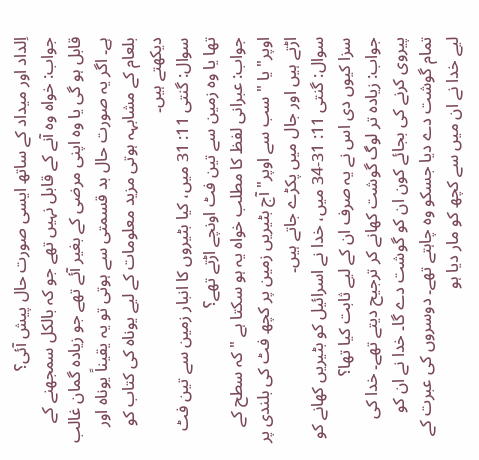اِلداد اور میداد کے ساتھ ایسی صورت حال پیش آئی؟
جواب: خواہ وہ آنے کے قابل نہیں تھے جو کہ بالکل سمجھنے کے قابل ہو گی یا وہ اپنی مرضی کے بغیر آئے تھے جو زیادہ گمان غالب ہے۔ اگر یہ صورت حال بد قسمتی سے ہوتی تو یہ یقیناً یوناہ اور بلعام کے مشابہہ ہوتی مزید معلومات کے لیے یوناہ کی کتاب کو دیکھتے ہیں۔
سوال: گنتی 11: 31 میں، کیا بٹیروں کا انبار زمین سے تین فٹ تھا یا وہ زمین سے تین فٹ اونچے اڑتے تھے؟
جواب: عبرانی لفظ کا مطلب خواہ یہ ہو سکتا ہے " کہ سطح کے اوپر" یا " سب سے اوپر" آج بٹیریں زمین پر کچھ فٹ کی بلندی پر اڑتے ہیں اور جال میں پکڑے جاتے ہیں۔
سوال: گنتی 11: 31-34 میں، خدا نے اسرائیل کو بٹیریں کھانے کو سزا کیوں دی اس نے یہ صرف ان کے لیے ثابت کیا تھا؟
جواب: زیادہ تر لوگ گوشت کھانے کر ترجیح دیتے تھے۔ خدا کی پیروی کرنے کی بجائے کون ان کو گوشت دے گا۔ خدا نے ان کو تمام گوشت دے دیا جسکو وہ چاہتے تھے۔ دوسروں کی عبرت کے لیے خدا نے ان میں سے کچھ کو مار دیا ہو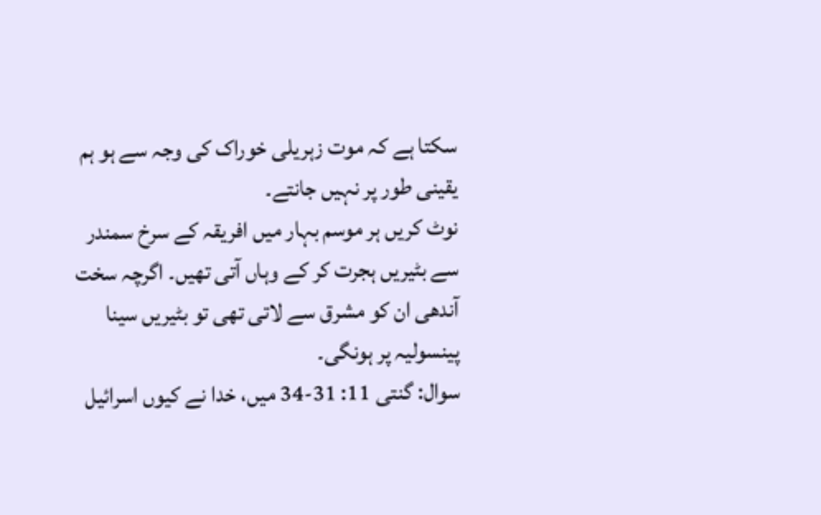سکتا ہے کہ موت زہریلی خوراک کی وجہ سے ہو ہم یقینی طور پر نہیں جانتے۔
نوٹ کریں ہر موسم بہار میں افریقہ کے سرخ سمندر سے بٹیریں ہجرت کر کے وہاں آتی تھیں۔ اگرچہ سخت آندھی ان کو مشرق سے لاتی تھی تو بٹیریں سینا پینسولیہ پر ہونگی۔
سوال: گنتی 11: 31-34 میں، خدا نے کیوں اسرائیل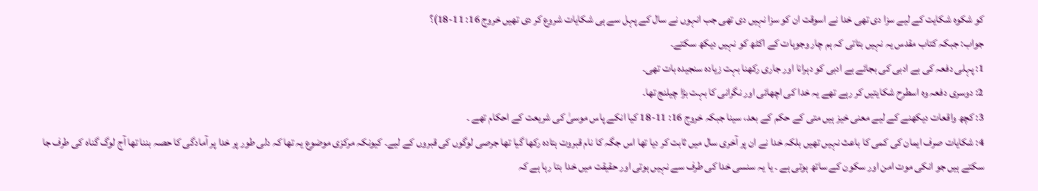کو شکوہ شکایت کے لیے سزا دی تھی خدا نے اسوقت ان کو سزا نہیں دی تھی جب انہوں نے سال کے پہل سے ہی شکایات شروع کر دی تھیں خروج 16: 11-18)؟
جواب: جبکہ کتاب مقدس یہ نہیں بتاتی کہ ہم چار وجوہات کے اکٹھ کو نہیں دیکھ سکتے۔
1: پہلی دفعہ کی بے ادبی کی بجائے بے ادبی کو دہرانا اور جاری رکھنا بہت زیادہ سنجیدہ بات تھی۔
2: دوسری دفعہ وہ اسطرح شکایتیں کر رہے تھے یہ خدا کی اچھائی اور نگرانی کا بہت بڑا چیلنج تھا۔
3: کچھ واقعات دیکھنے کے لیے معنی خیز ہیں متی کے حکم کے بعد، سینا جبکہ خروج 16: 11-18 کیا انکے پاس موسیٰ کی شریعت کے احکام تھے ۔
4: شکایات صرف ایمان کی کمی کا باعث نہیں تھیں بلکہ خدا نے ان پر آخری سال میں ثابت کر دیا تھا اس جگہ کا نام قبروت ہتادہ رکھا گیا تھا جرصی لوگوں کی قبروں کے لیے۔ کیونکہ مرکزی موضوع یہ تھا کہ دلی طور پر خدا پر آمادگی کا حصہ بننا تھا آج لوگ گناہ کی طرف جا سکتے ہیں جو انکی موت امن اور سکون کے ساتھ ہوتی ہے ۔ یا یہ سنسی خدا کی طرف سے نہیں ہوتی اور حقیقت میں خدا بتا رہا ہے کہ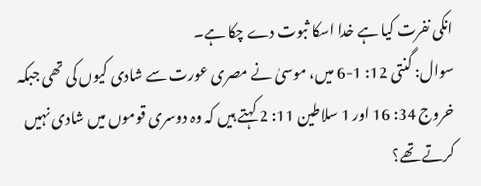انکی نفرت کیا ہے خدا اسکا ثبوت دے چکا ہے۔
سوال: گنتی 12: 1-6 میں، موسیٰ نے مصری عورت سے شادی کیوں کی تھی جبکہ خروج 34: 16 اور 1 سلاطین 11: 2 کہتے ہیں کہ وہ دوسری قوموں میں شادی نہیں کرتے تھے؟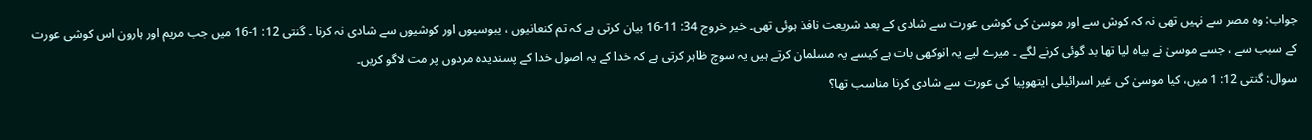جواب: وہ مصر سے نہیں تھی نہ کہ کوش سے اور موسیٰ کی کوشی عورت سے شادی کے بعد شریعت نافذ ہوئی تھی۔ خیر خروج 34: 11-16 بیان کرتی ہے کہ تم کنعانیوں ، یبوسیوں اور کوشیوں سے شادی نہ کرنا ۔ گنتی 12: 1-16 میں جب مریم اور ہارون اس کوشی عورت کے سبب سے ، جسے موسیٰ نے بیاہ لیا تھا بد گوئی کرنے لگے ۔ میرے لیے یہ انوکھی بات ہے کیسے یہ مسلمان کرتے ہیں یہ سوچ ظاہر کرتی ہے کہ خدا کے یہ اصول خدا کے پسندیدہ مردوں پر مت لاگو کریں۔
سوال: گنتی 12: 1 میں، کیا موسیٰ کی غیر اسرائیلی ایتھوپیا کی عورت سے شادی کرنا مناسب تھا؟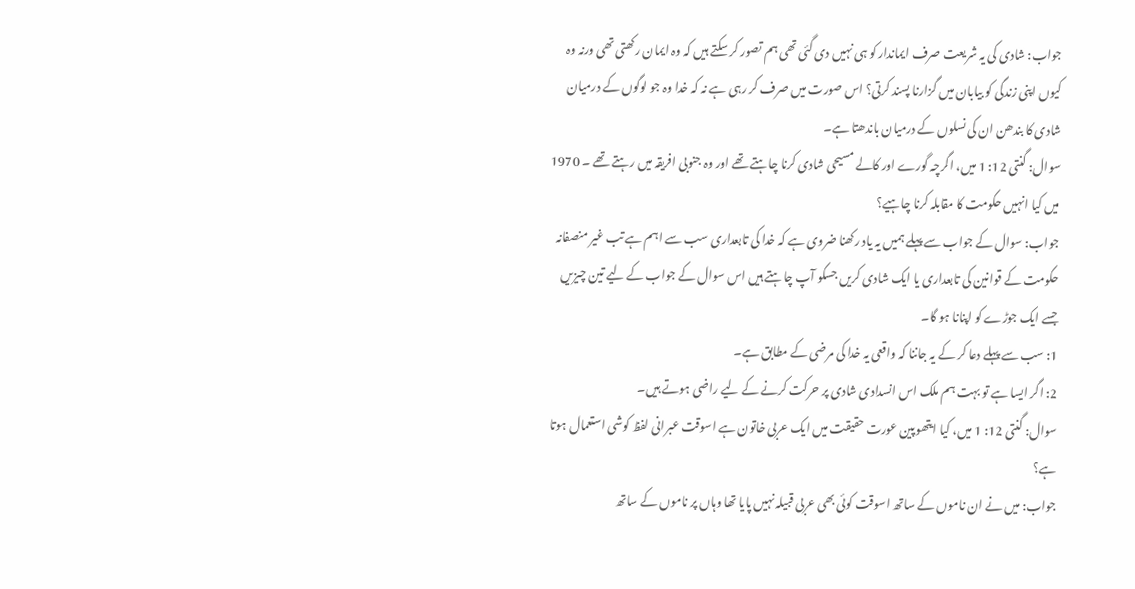جواب: شادی کی یہ شریعت صرف ایماندار کو ہی نہیں دی گئی تھی ہم تصور کر سکتے ہیں کہ وہ ایمان رکھتی تھی ورنہ وہ کیوں اپنی زندگی کو بیابان میں گزارنا پسند کرتی؟ اس صورت میں صرف کر رہی ہے نہ کہ خدا وہ جو لوگوں کے درمیان شادی کا بندھن ان کی نسلوں کے درمیان باندھتا ہے۔
سوال: گنتی 12: 1 میں، اگرچہ گورے اور کالے مسیحی شادی کرنا چاہتے تھے اور وہ جنوبی افریقہ میں رہتے تھے ۔ 1970 میں کیا انہیں حکومت کا مقابلہ کرنا چاہیے؟
جواب: سوال کے جواب سے پہلے ہمیں یہ یاد رکھنا ضروی ہے کہ خدا کی تابعداری سب سے اہم ہے تب غیر منصفانہ حکومت کے قوانین کی تابعداری یا ایک شادی کریں جسکو آپ چاہتے ہیں اس سوال کے جواب کے لیے تین چیزیں جسے ایک جوڑے کو اپنانا ہو گا۔
1: سب سے پہلے دعا کر کے یہ جاننا کہ واقعی یہ خدا کی مرضی کے مطابق ہے۔
2: اگر ایسا ہے تو بہت ہم ملک اس انسدادی شادی پر حرکت کرنے کے لیے راضی ہوتے ہیں۔
سوال: گنتی 12: 1 میں، کیا ایتھوپین عورت حقیقت میں ایک عربی خاتون ہے اسوقت عبرانی لفظ کوشی استعمال ہوتا ہے؟
جواب: میں نے ان ناموں کے ساتھ اسوقت کوئی بھی عربی قبیلہ نہیں پایا تھا وہاں پر ناموں کے ساتھ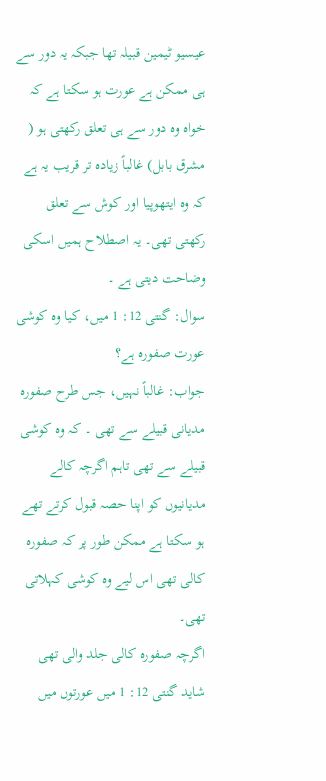عیسیو ٹیمین قبیلہ تھا جبکہ یہ دور سے ہی ممکن ہے عورت ہو سکتا ہے کہ خواہ وہ دور سے ہی تعلق رکھتی ہو ( مشرق بابل) غالباً زیادہ تر قریب یہ ہے کہ وہ ایتھوپیا اور کوش سے تعلق رکھتی تھی۔ یہ اصطلاح ہمیں اسکی وضاحت دیتی ہے ۔
سوال: گنتی 12: 1 میں، کیا وہ کوشی عورت صفورہ ہے؟
جواب: غالباً نہیں، جس طرح صفورہ مدیانی قبیلے سے تھی ۔ کہ وہ کوشی قبیلے سے تھی تاہم اگرچہ کالے مدیانیوں کو اپنا حصہ قبول کرتے تھے ہو سکتا ہے ممکن طور پر کہ صفورہ کالی تھی اس لیے وہ کوشی کہلاتی تھی۔
اگرچہ صفورہ کالی جلد والی تھی شاید گنتی 12: 1 میں عورتوں میں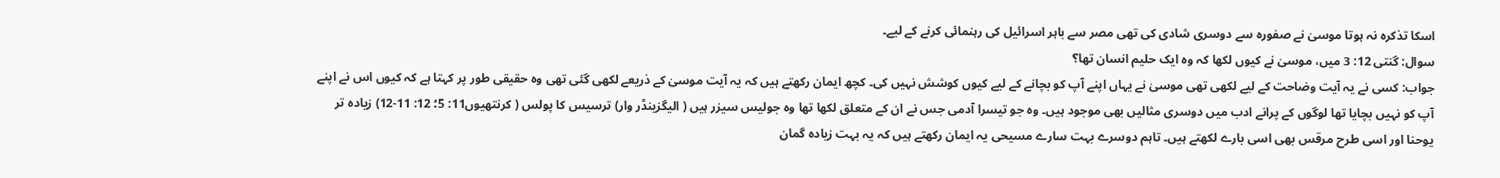اسکا تذکرہ نہ ہوتا موسیٰ نے صفورہ سے دوسری شادی کی تھی مصر سے باہر اسرائیل کی رہنمائی کرنے کے لیے۔
سوال: گنتی 12: 3 میں، موسیٰ نے کیوں لکھا کہ وہ ایک حلیم انسان تھا؟
جواب: کسی نے یہ آیت وضاحت کے لیے لکھی تھی موسیٰ نے یہاں اپنے آپ کو بچانے کے لیے کیوں کوشش نہیں کی۔ کچھ ایمان رکھتے ہیں کہ یہ آیت موسیٰ کے ذریعے لکھی گئی تھی وہ حقیقی طور پر کہتا ہے کہ کیوں اس نے اپنے آپ کو نہیں بچایا تھا لوگوں کے پرانے ادب میں دوسری مثالیں بھی موجود ہیں۔ وہ جو تیسرا آدمی جس نے ان کے متعلق لکھا تھا وہ جولیس سیزر ہیں ( الیگزینڈر وار) ترسیس کا پولس ( کرنتھیوں11: 5؛ 12: 11-12) زیادہ تر یوحنا اور اسی طرح مرقس بھی اسی بارے لکھتے ہیں۔ تاہم دوسرے بہت سارے مسیحی یہ ایمان رکھتے ہیں کہ یہ بہت زیادہ گمان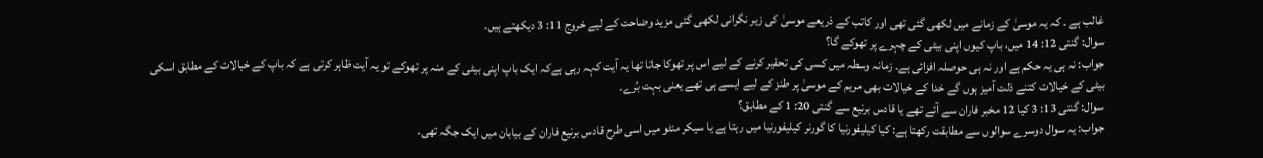غالب ہے ۔ کہ یہ موسیٰ کے زمانے میں لکھی گئی تھی اور کاتب کے ذریعے موسیٰ کی زیر نگرانی لکھی گئی مزید وضاحت کے لیے خروج 11: 3 دیکھتے ہیں۔
سوال: گنتی 12: 14 میں، باپ کیوں اپنی بیٹی کے چہرے پر تھوکے گا؟
جواب: نہ ہی یہ حکم ہے اور نہ ہی حوصلہ افزائی ہے۔ زمانہ وسطہ میں کسی کی تحقیر کرنے کے لیے اس پر تھوکا جاتا تھا یہ آیت کہہ رہی ہےکہ ایک باپ اپنی بیٹی کے منہ پر تھوکے تو یہ آیت ظاہر کرتی ہے کہ باپ کے خیالات کے مطابق اسکی بیٹی کے خیالات کتنے ذلت آمیز ہوں گے خدا کے خیالات بھی مریم کے موسیٰ پر طنز کے لیے ایسے ہی تھے یعنی بہت بُرے۔
سوال: گنتی 13: 3 کیا 12 مخبر فاران سے آئے تھے یا قادس برنیع سے گنتی 20: 1 کے مطابق؟
جواب: یہ سوال دوسرے سوالوں سے مطابقت رکھتا ہے: کیا کیلیفورنیا کا گورنر کیلیفورنیا میں رہتا ہے یا سیکر منٹو میں اسی طرح قادس برنیع فاران کے بیابان میں ایک جگہ تھی۔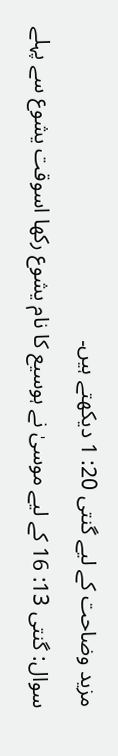مزید وضاحت کے لیے گنتی 20: 1 دیکھتے ہیں۔
سوال: گنتی 13: 16 کے لیے موسیٰ نے ہوسیع کا نام یشوع رکھا اسوقت یشوع سے پہلے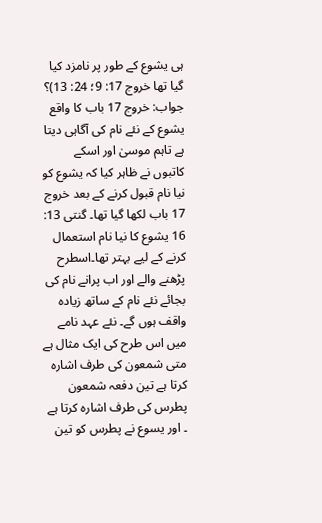ہی یشوع کے طور پر نامزد کیا گیا تھا خروج 17: 9؛ 24: 13)؟
جواب: خروج 17 باب کا واقع یشوع کے نئے نام کی آگاہی دیتا ہے تاہم موسیٰ اور اسکے کاتبوں نے ظاہر کیا کہ یشوع کو نیا نام قبول کرنے کے بعد خروج 17 باب لکھا گیا تھا۔ گنتی 13: 16 یشوع کا نیا نام استعمال کرنے کے لیے بہتر تھا۔اسطرح پڑھنے والے اور اب پرانے نام کی بجائے نئے نام کے ساتھ زیادہ واقف ہوں گے۔ نئے عہد نامے میں اس طرح کی ایک مثال ہے متی شمعون کی طرف اشارہ کرتا ہے تین دفعہ شمعون پطرس کی طرف اشارہ کرتا ہے ۔ اور یسوع نے پطرس کو تین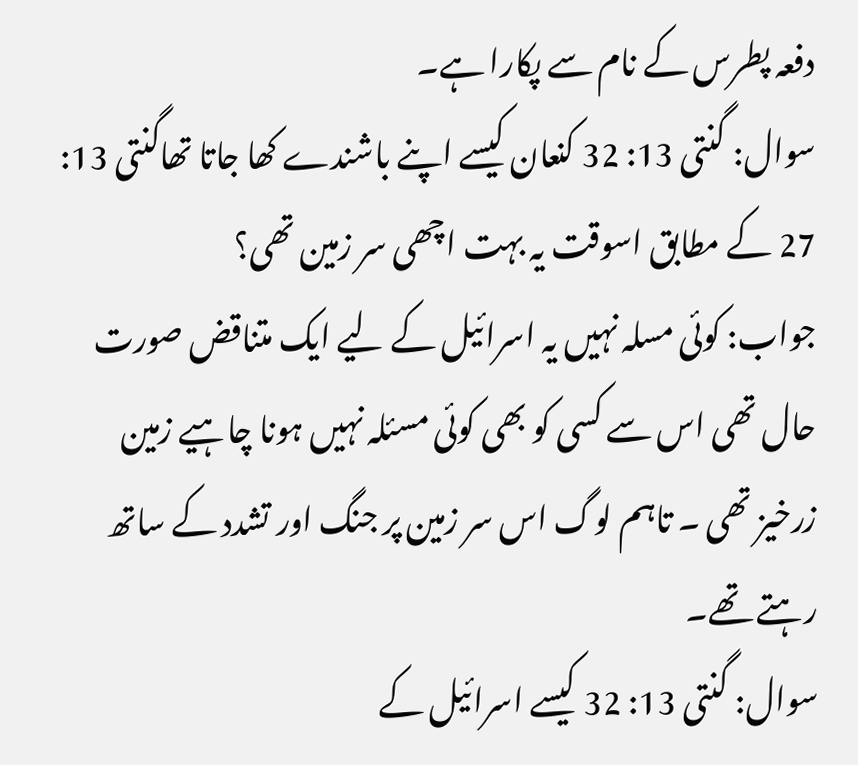دفعہ پطرس کے نام سے پکارا ہے۔
سوال: گنتی 13: 32 کنعان کیسے اپنے باشندے کھا جاتا تھاگنتی 13: 27 کے مطابق اسوقت یہ بہت اچھی سر زمین تھی؟
جواب: کوئی مسلہ نہیں یہ اسرائیل کے لیے ایک متناقض صورت حال تھی اس سے کسی کو بھی کوئی مسئلہ نہیں ہونا چاہیے زمین زرخیز تھی ۔ تاہم لوگ اس سر زمین پر جنگ اور تشدد کے ساتھ رہتے تھے۔
سوال: گنتی 13: 32 کیسے اسرائیل کے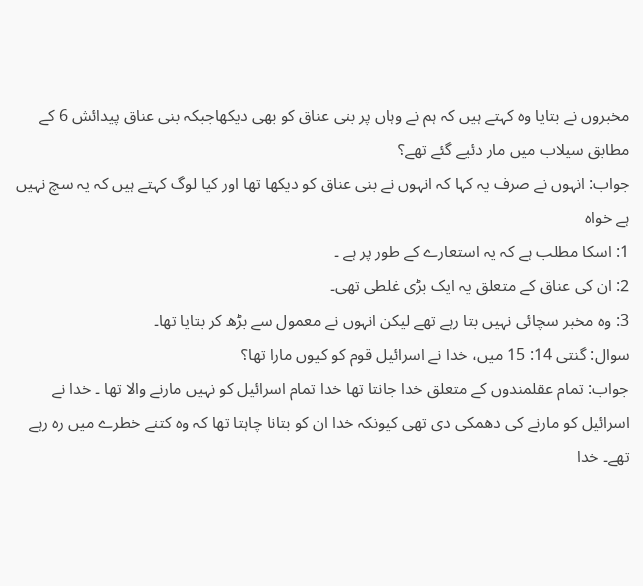مخبروں نے بتایا وہ کہتے ہیں کہ ہم نے وہاں پر بنی عناق کو بھی دیکھاجبکہ بنی عناق پیدائش 6 کے مطابق سیلاب میں مار دئیے گئے تھے؟
جواب: انہوں نے صرف یہ کہا کہ انہوں نے بنی عناق کو دیکھا تھا اور کیا لوگ کہتے ہیں کہ یہ سچ نہیں ہے خواہ
1: اسکا مطلب ہے کہ یہ استعارے کے طور پر ہے ۔
2: ان کی عناق کے متعلق یہ ایک بڑی غلطی تھی۔
3: وہ مخبر سچائی نہیں بتا رہے تھے لیکن انہوں نے معمول سے بڑھ کر بتایا تھا۔
سوال: گنتی 14: 15 میں، خدا نے اسرائیل قوم کو کیوں مارا تھا؟
جواب: تمام عقلمندوں کے متعلق خدا جانتا تھا خدا تمام اسرائیل کو نہیں مارنے والا تھا ۔ خدا نے اسرائیل کو مارنے کی دھمکی دی تھی کیونکہ خدا ان کو بتانا چاہتا تھا کہ وہ کتنے خطرے میں رہ رہے تھے۔ خدا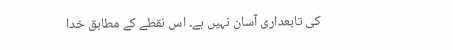کی تابعداری آسان نہیں ہے۔ اس نقطے کے مطابق خدا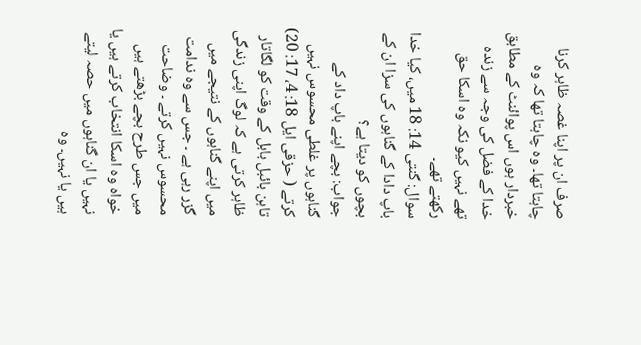صرف ان پر اپنا غصہ ظاہر کرنا چاہتا تھا۔ وہ چاہتا تھا کہ وہ خبردار ہوں اس پوائنٹ کے مطابق خدا کے فضل کی وجہ سے زندہ تھے نہیں کیو نکہ وہ اسکا حق رکھتے تھے۔
سوال: گنتی 14: 18 میں، کیا خدا باپ دادا کے گناہوں کی سزا ان کے بچوں کو دیتا ہے؟
جواب: بچے اپنے باپ داد کے گناہوں پر غلطی محسوس نہیں کرتے ( حزقی ایل 18: 4، 17: 20) تاہن بائبل بابل کے وقت کو لگاتار ظاہر کرتی ہے کہ لوگ اپنی زندگی میں اپنے گناہوں کے نتیجے میں گزر رہی ہے ۔ جس سے وہ ندامت محسوس نہیں کرتے ۔ وضاحت میں جس طرح بچے بڑھتے ہیں خواہ وہ اسکا انتخاب کرتے ہیں یا نہیں یا ان گناہوں میں حصہ لیتے ہیں یا نہیں۔ وہ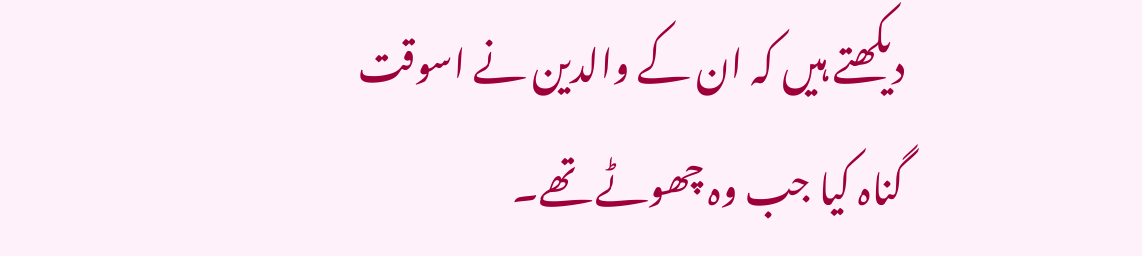دیکھتے ہیں کہ ان کے والدین نے اسوقت گناہ کیا جب وہ چھوٹے تھے۔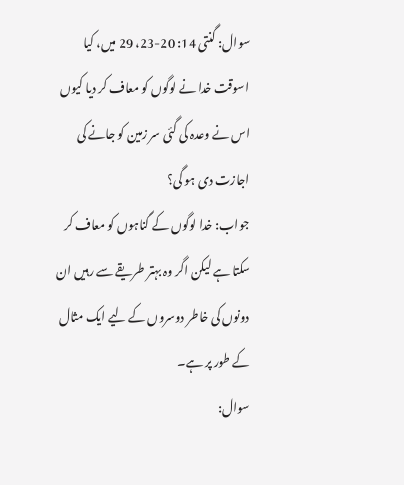سوال: گنتی 14: 20-23، 29 میں، کیا اسوقت خدا نے لوگوں کو معاف کر دیا کیوں اس نے وعدہ کی گئی سر زمین کو جانے کی اجازت دی ہو گی؟
جواب: خدا لوگوں کے گناہوں کو معاف کر سکتا ہے لیکن اگر وہ بہتر طریقے سے رہیں ان دونوں کی خاطر دوسروں کے لیے ایک مثال کے طور پر ہے۔
سوال: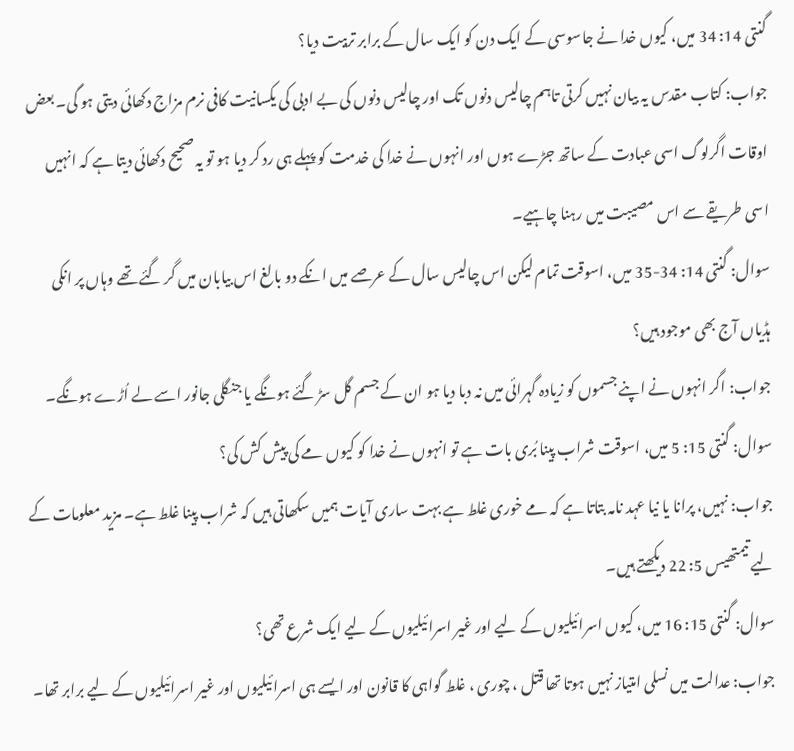گنتی 14: 34 میں، کیوں خدا نے جاسوسی کے ایک دن کو ایک سال کے برابر تربیت دیا؟
جواب: کتاب مقدس یہ بیان نہیں کرتی تاہم چالیس دنوں تک اور چالیس دنوں کی بے ادبی کی یکسانیت کافی نرم مزاج دکھائی دیتی ہو گی۔ بعض اوقات اگرلوگ اسی عبادت کے ساتھ جڑے ہوں اور انہوں نے خدا کی خدمت کو پہلے ہی رد کر دیا ہو تو یہ صحیح دکھائی دیتا ہے کہ انہیں اسی طریقے سے اس مصیبت میں رہنا چاہیے۔
سوال: گنتی 14: 34-35 میں، اسوقت تمام لیکن اس چالیس سال کے عرصے میں انکے دو بالغ اس بیابان میں گر گئے تھے وہاں پر انکی ہڈیاں آج بھی موجود ہیں؟
جواب: اگر انہوں نے اپنے جسموں کو زیادہ گہرائی میں نہ دبا دیا ہو ان کے جسم گل سڑ گئے ہونگے یا جنگلی جانور اسے لے اُڑے ہونگے۔
سوال: گنتی 15: 5 میں، اسوقت شراب پینا بُری بات ہے تو انہوں نے خدا کو کیوں مے کی پیش کش کی؟
جواب: نہیں، پرانا یا نیا عہد نامہ بتاتا ہے کہ مے خوری غلط ہے بہت ساری آیات ہمیں سکھاتی ہیں کہ شراب پینا غلط ہے۔ مزید معلومات کے لیے تیمتھیس 5: 22 دیکھتے ہیں۔
سوال: گنتی 15: 16 میں، کیوں اسرائیلیوں کے لیے اور غیر اسرائیلیوں کے لیے ایک شرع تھی؟
جواب: عدالت میں نسلی امتیاز نہیں ہوتا تھا قتل ، چوری ، غلط گواہی کا قانون اور ایسے ہی اسرائیلیوں اور غیر اسرائیلیوں کے لیے برابر تھا۔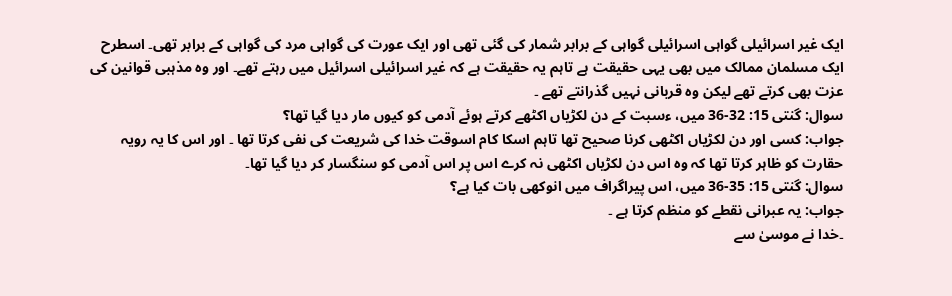ایک غیر اسرائیلی گواہی اسرائیلی گواہی کے برابر شمار کی گئی تھی اور ایک عورت کی گواہی مرد کی گواہی کے برابر تھی۔ اسطرح ایک مسلمان ممالک میں بھی یہی حقیقت ہے تاہم یہ حقیقت ہے کہ غیر اسرائیلی اسرائیل میں رہتے تھے۔ اور وہ مذہبی قوانین کی عزت بھی کرتے تھے لیکن وہ قربانی نہیں گذرانتے تھے ۔
سوال: گنتی 15: 32-36 میں، ءسبت کے دن لکڑیاں اکٹھے کرتے ہوئے آدمی کو کیوں مار دیا گیا تھا؟
جواب: کسی اور دن لکڑیاں اکٹھی کرنا صحیح تھا تاہم اسکا کام اسوقت خدا کی شریعت کی نفی کرتا تھا ۔ اور اس کا یہ رویہ حقارت کو ظاہر کرتا تھا کہ وہ اس دن لکڑیاں اکٹھی نہ کرے اس پر اس آدمی کو سنگسار کر دیا گیا تھا۔
سوال: گنتی 15: 35-36 میں، اس پیراگراف میں انوکھی بات کیا ہے؟
جواب: یہ عبرانی نقطے کو منظم کرتا ہے ۔
۔خدا نے موسیٰ سے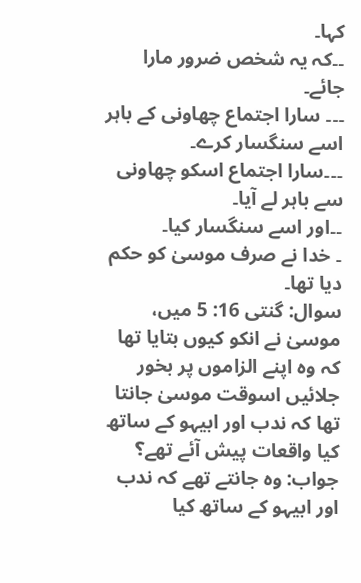کہا۔
۔۔کہ یہ شخص ضرور مارا جائے۔
۔۔۔ سارا اجتماع چھاونی کے باہر اسے سنگسار کرے۔
۔۔۔سارا اجتماع اسکو چھاونی سے باہر لے آیا۔
۔۔اور اسے سنگسار کیا۔
۔ خدا نے صرف موسیٰ کو حکم دیا تھا۔
سوال: گنتی 16: 5 میں، موسیٰ نے انکو کیوں بتایا تھا کہ وہ اپنے الزاموں پر بخور جلائیں اسوقت موسیٰ جانتا تھا کہ ندب اور ابیہو کے ساتھ کیا واقعات پیش آئے تھے؟
جواب: وہ جانتے تھے کہ ندب اور ابیہو کے ساتھ کیا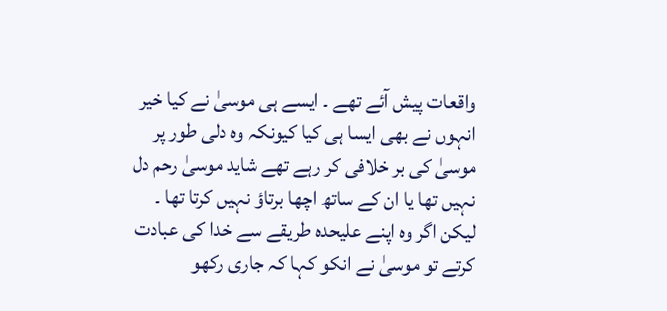واقعات پیش آئے تھے ۔ ایسے ہی موسیٰ نے کیا خیر انہوں نے بھی ایسا ہی کیا کیونکہ وہ دلی طور پر موسیٰ کی بر خلافی کر رہے تھے شاید موسیٰ رحم دل نہیں تھا یا ان کے ساتھ اچھا برتاؤ نہیں کرتا تھا ۔ لیکن اگر وہ اپنے علیحدہ طریقے سے خدا کی عبادت کرتے تو موسیٰ نے انکو کہا کہ جاری رکھو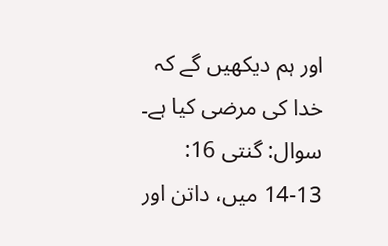اور ہم دیکھیں گے کہ خدا کی مرضی کیا ہے۔
سوال: گنتی 16: 13-14 میں، داتن اور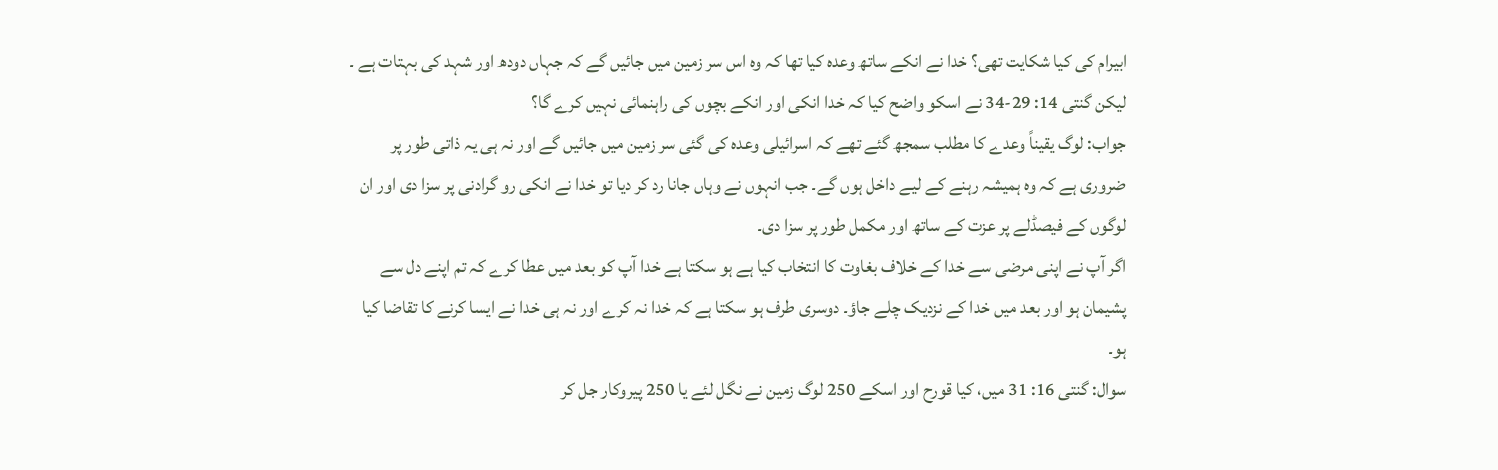ابیرام کی کیا شکایت تھی؟ خدا نے انکے ساتھ وعدہ کیا تھا کہ وہ اس سر زمین میں جائیں گے کہ جہاں دودھ اور شہد کی بہتات ہے ۔ لیکن گنتی 14: 29-34 نے اسکو واضح کیا کہ خدا انکی اور انکے بچوں کی راہنمائی نہیں کرے گا؟
جواب: لوگ یقیناً وعدے کا مطلب سمجھ گئے تھے کہ اسرائیلی وعدہ کی گئی سر زمین میں جائیں گے اور نہ ہی یہ ذاتی طور پر ضروری ہے کہ وہ ہمیشہ رہنے کے لیے داخل ہوں گے۔ جب انہوں نے وہاں جانا رد کر دیا تو خدا نے انکی رو گرادنی پر سزا دی اور ان لوگوں کے فیصڈلے پر عزت کے ساتھ اور مکمل طور پر سزا دی۔
اگر آپ نے اپنی مرضی سے خدا کے خلاف بغاوت کا انتخاب کیا ہے ہو سکتا ہے خدا آپ کو بعد میں عطا کرے کہ تم اپنے دل سے پشیمان ہو اور بعد میں خدا کے نزدیک چلے جاؤ۔ دوسری طرف ہو سکتا ہے کہ خدا نہ کرے اور نہ ہی خدا نے ایسا کرنے کا تقاضا کیا ہو۔
سوال: گنتی 16: 31 میں، کیا قورح اور اسکے 250 لوگ زمین نے نگل لئے یا 250 پیروکار جل کر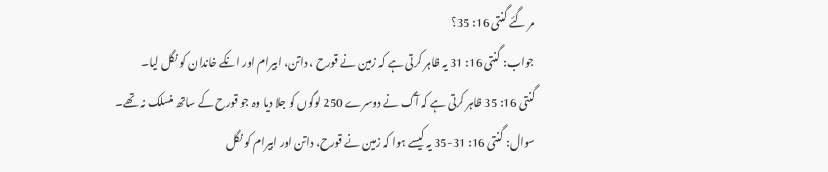مر گئے گنتی 16: 35؟
جواب: گنتی 16: 31 یہ ظاہر کرتی ہے کہ زمین نے قورح ، داتن، ابیرام اور انکے خاندان کو نگل لیا۔
گنتی 16: 35 ظاہر کرتی ہے کہ آگ نے دوسرے 250 لوگوں کو جلا دیا وہ جو قورح کے ساتھ منسلک نہ تھے۔
سوال: گنتی 16: 31-35 یہ کیسے ہوا کہ زمین نے قورح، داتن اور ابیرام کو نگل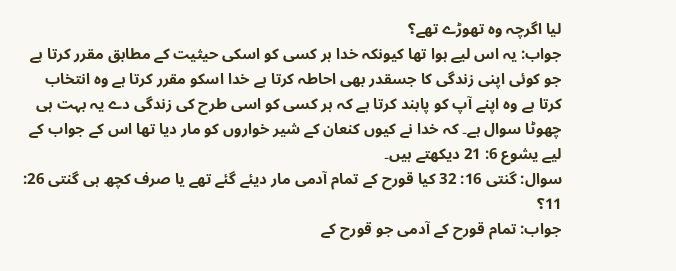لیا اگرچہ وہ تھوڑے تھے؟
جواب: یہ اس لیے ہوا تھا کیونکہ خدا ہر کسی کو اسکی حیثیت کے مطابق مقرر کرتا ہے جو کوئی اپنی زندگی کا جسقدر بھی احاطہ کرتا ہے خدا اسکو مقرر کرتا ہے وہ انتخاب کرتا ہے وہ اپنے آپ کو پابند کرتا ہے کہ ہر کسی کو اسی طرح کی زندگی دے یہ بہت ہی چھوٹا سوال ہے۔ کہ خدا نے کیوں کنعان کے شیر خواروں کو مار دیا تھا اس کے جواب کے لیے یشوع 6: 21 دیکھتے ہیں۔
سوال: گنتی 16: 32 کیا قورح کے تمام آدمی مار دیئے گئے تھے یا صرف کچھ ہی گنتی 26: 11؟
جواب: تمام قورح کے آدمی جو قورح کے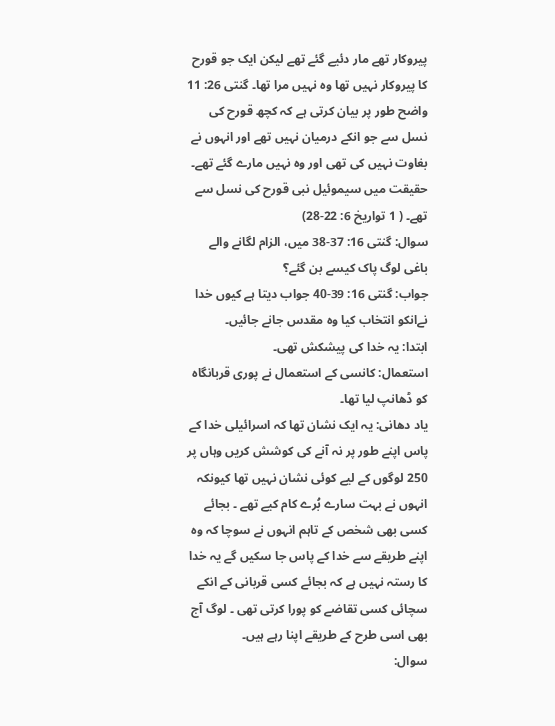پیروکار تھے مار دئیے گئے تھے لیکن ایک جو قورح کا پیروکار نہیں تھا وہ نہیں مرا تھا۔ گنتی 26: 11 واضح طور پر بیان کرتی ہے کہ کچھ قورح کی نسل سے جو انکے درمیان نہیں تھے اور انہوں نے بغاوت نہیں کی تھی اور وہ نہیں مارے گئے تھے۔ حقیقت میں سیموئیل نبی قورح کی نسل سے تھے۔ ( 1 تواریخ 6: 22-28)
سوال: گنتی 16: 37-38 میں، الزام لگانے والے باغی لوگ پاک کیسے بن گئے؟
جواب: گنتی 16: 39-40 جواب دیتا ہے کیوں خدا نےانکو انتخاب کیا وہ مقدس جانے جائیں۔
ابتدا: یہ خدا کی پیشکش تھی۔
استعمال: کانسی کے استعمال نے پوری قربانگاہ کو ڈھانپ لیا تھا۔
یاد دھانی: یہ ایک نشان تھا کہ اسرائیلی خدا کے پاس اپنے طور پر نہ آنے کی کوشش کریں وہاں پر 250 لوگوں کے لیے کوئی نشان نہیں تھا کیونکہ انہوں نے بہت سارے بُرے کام کیے تھے ۔ بجائے کسی بھی شخص کے تاہم انہوں نے سوچا کہ وہ اپنے طریقے سے خدا کے پاس جا سکیں گے یہ خدا کا رستہ نہیں ہے کہ بجائے کسی قربانی کے انکے سچائی کسی تقاضے کو پورا کرتی تھی ۔ لوگ آج بھی اسی طرح کے طریقے اپنا رہے ہیں۔
سوال: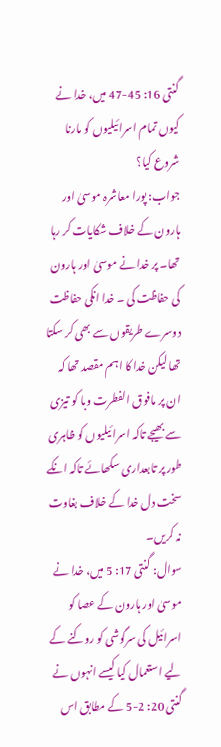گنتی 16: 45-47 میں، خدا نے کیوں تمام اسرائیلیوں کو مارنا شروع کیا؟
جواب: پورا معاشرہ موسیٰ اور ہارون کے خلاف شکایات کر رہا تھا۔ پر خدا نے موسیٰ اور ہارون کی حفاظت کی ۔ خدا انکی حفاظت دوسرے طریقوں سے بھی کر سکتا تھا لیکن خدا کا اہم مقصد تھا کہ ان پر مافوق الفطرت وبا کو تیزی سے بھیجے تاکہ اسرائیلیوں کو ظاہری طور پر تابعداری سکھائے تاکہ انکے سخت دل خدا کے خلاف بغاوت نہ کریں۔
سوال: گنتی 17: 5 میں، خدا نے موسیٰ اور ہارون کے عصا کو اسرائیل کی سرگوشی کو روکنے کے لیے استعمال کیا کیسے انہوں نے گنتی 20: 2-5 کے مطابق اس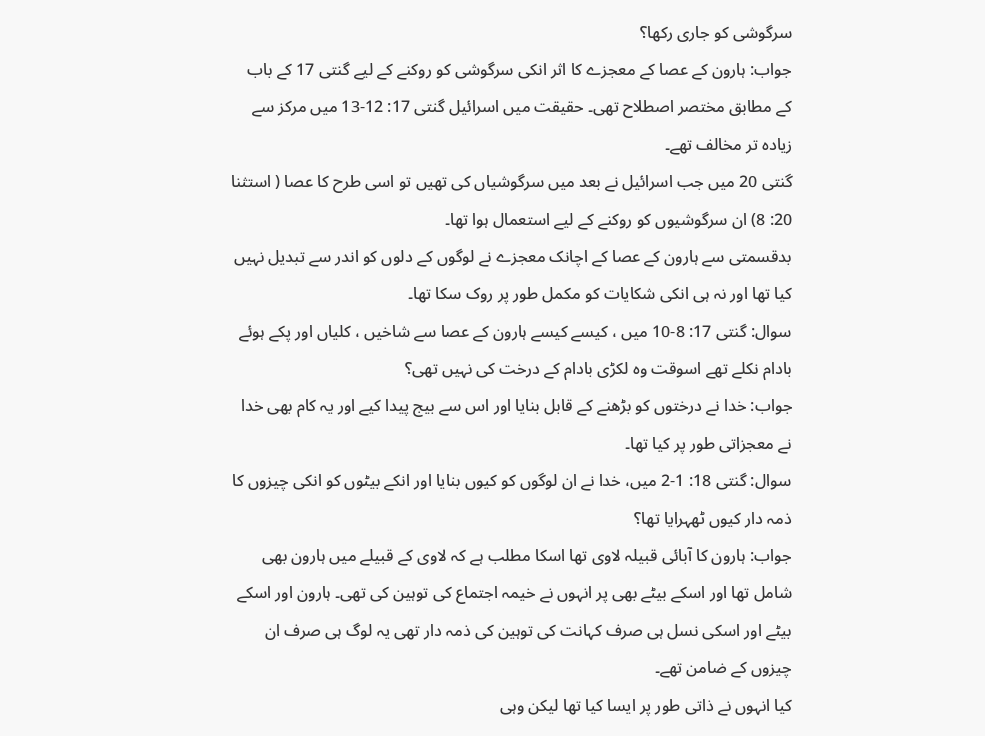سرگوشی کو جاری رکھا؟
جواب: ہارون کے عصا کے معجزے کا اثر انکی سرگوشی کو روکنے کے لیے گنتی 17 کے باب کے مطابق مختصر اصطلاح تھی۔ حقیقت میں اسرائیل گنتی 17: 12-13 میں مرکز سے زیادہ تر مخالف تھے۔
گنتی 20 میں جب اسرائیل نے بعد میں سرگوشیاں کی تھیں تو اسی طرح کا عصا ( استثنا 20: 8) ان سرگوشیوں کو روکنے کے لیے استعمال ہوا تھا۔
بدقسمتی سے ہارون کے عصا کے اچانک معجزے نے لوگوں کے دلوں کو اندر سے تبدیل نہیں کیا تھا اور نہ ہی انکی شکایات کو مکمل طور پر روک سکا تھا۔
سوال: گنتی 17: 8-10 میں ، کیسے کیسے ہارون کے عصا سے شاخیں ، کلیاں اور پکے ہوئے بادام نکلے تھے اسوقت وہ لکڑی بادام کے درخت کی نہیں تھی؟
جواب: خدا نے درختوں کو بڑھنے کے قابل بنایا اور اس سے بیج پیدا کیے اور یہ کام بھی خدا نے معجزاتی طور پر کیا تھا۔
سوال: گنتی 18: 1-2 میں، خدا نے ان لوگوں کو کیوں بنایا اور انکے بیٹوں کو انکی چیزوں کا ذمہ دار کیوں ٹھہرایا تھا؟
جواب: ہارون کا آبائی قبیلہ لاوی تھا اسکا مطلب ہے کہ لاوی کے قبیلے میں ہارون بھی شامل تھا اور اسکے بیٹے بھی پر انہوں نے خیمہ اجتماع کی توہین کی تھی۔ ہارون اور اسکے بیٹے اور اسکی نسل ہی صرف کہانت کی توہین کی ذمہ دار تھی یہ لوگ ہی صرف ان چیزوں کے ضامن تھے۔
کیا انہوں نے ذاتی طور پر ایسا کیا تھا لیکن وہی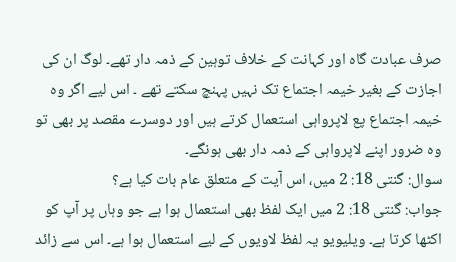صرف عبادت گاہ اور کہانت کے خلاف توہین کے ذمہ دار تھے۔ لوگ ان کی اجازت کے بغیر خیمہ اجتماع تک نہیں پہنچ سکتے تھے ۔ اس لیے اگر وہ خیمہ اجتماع پع لاپرواہی استعمال کرتے ہیں اور دوسرے مقصد پر بھی تو وہ ضرور اپنے لاپرواہی کے ذمہ دار بھی ہونگے۔
سوال: گنتی 18: 2 میں، اس آیت کے متعلق عام بات کیا ہے؟
جواب: گنتی 18: 2 میں ایک لفظ بھی استعمال ہوا ہے جو وہاں پر آپ کو اکٹھا کرتا ہے۔ ویلیویو یہ لفظ لاویوں کے لیے استعمال ہوا ہے۔ اس سے زائد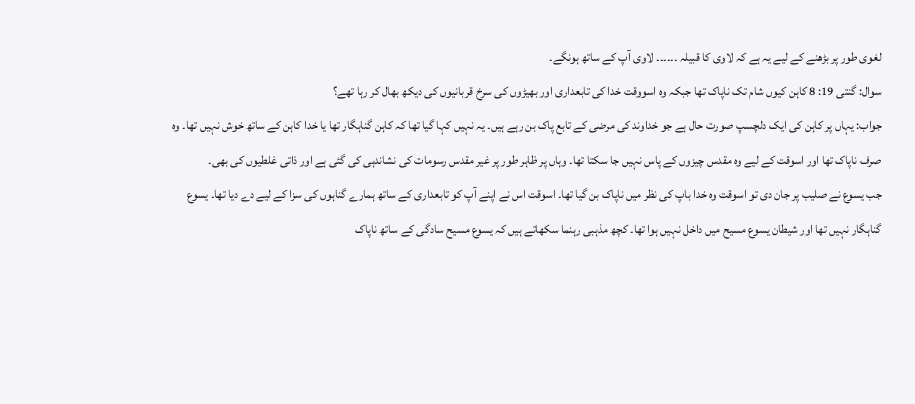لغوی طور پر بڑھنے کے لیے یہ ہے کہ لاوی کا قبیلہ ۔۔۔۔۔۔ لاوی آپ کے ساتھ ہونگے۔
سوال: گنتی 19: 8 کاہن کیوں شام تک ناپاک تھا جبکہ وہ اسووقت خدا کی تابعداری اور بھیڑوں کی سرخ قربانیوں کی دیکھ بھال کر رہا تھے؟
جواب: یہاں پر کاہن کی ایک دلچسپ صورت حال ہے جو خداوند کی مرضی کے تابع پاک بن رہے ہیں۔ یہ نہیں کہا گیا تھا کہ کاہن گناہگار تھا یا خدا کاہن کے ساتھ خوش نہیں تھا۔ وہ صرف ناپاک تھا اور اسوقت کے لیے وہ مقدس چیزوں کے پاس نہیں جا سکتا تھا۔ وہاں پر ظاہر طور پر غیر مقدس رسومات کی نشاندہی کی گئی ہے اور ذاتی غلطیوں کی بھی۔
جب یسوع نے صلیب پر جان دی تو اسوقت وہ خدا باپ کی نظر میں ناپاک بن گیا تھا۔ اسوقت اس نے اپنے آپ کو تابعداری کے ساتھ ہمارے گناہوں کی سزا کے لیے دے دیا تھا۔ یسوع گناہگار نہیں تھا اور شیطان یسوع مسیح میں داخل نہیں ہوا تھا۔ کچھ مذہبی رہنما سکھاتے ہیں کہ یسوع مسیح سادگی کے ساتھ ناپاک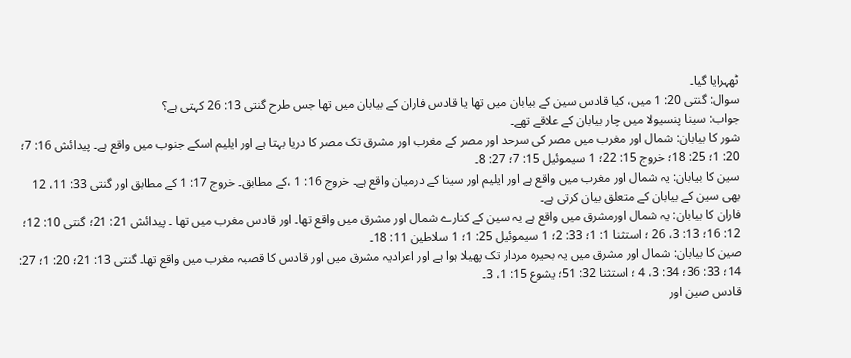ٹھہرایا گیا۔
سوال: گنتی 20: 1 میں، کیا قادس سین کے بیابان میں تھا یا قادس فاران کے بیابان میں تھا جس طرح گنتی 13: 26 کہتی ہے؟
جواب: سینا پنسیولا میں چار بیابان کے علاقے تھے۔
شور کا بیابان: شمال اور مغرب میں مصر کی سرحد اور مصر کے مغرب اور مشرق تک مصر کا دریا بہتا ہے اور ایلیم اسکے جنوب میں واقع ہے۔ پیدائش 16: 7؛ 20: 1؛ 25: 18؛ خروج 15: 22؛ 1 سیموئیل 15: 7؛ 27: 8۔
سین کا بیابان: یہ شمال اور مغرب میں واقع ہے اور ایلیم اور سینا کے درمیان واقع ہے۔ خروج 16: 1 ،کے مطابق۔ خروج 17: 1 کے مطابق اور گنتی 33: 11، 12 بھی سین کے بیابان کے متعلق بیان کرتی ہے۔
فاران کا بیابان: یہ شمال اورمشرق میں واقع ہے یہ سین کے کنارے شمال اور مشرق میں واقع تھا۔ اور قادس مغرب میں تھا ۔ پیدائش 21: 21؛ گنتی 10: 12؛ 12: 16؛ 13: 3، 26 ؛ استثنا 1: 1؛ 33: 2؛ 1 سیموئیل 25: 1؛ 1 سلاطین 11: 18۔
صین کا بیابان: شمال اور مشرق میں یہ بحیرہ مردار تک پھیلا ہوا ہے اور اعرادیہ مشرق میں اور قادس کا قصبہ مغرب میں واقع تھا۔ گنتی 13: 21؛ 20: 1؛ 27: 14؛ 33: 36؛ 34: 3، 4 ؛ استثنا 32: 51؛ یشوع 15: 1، 3۔
قادس صین اور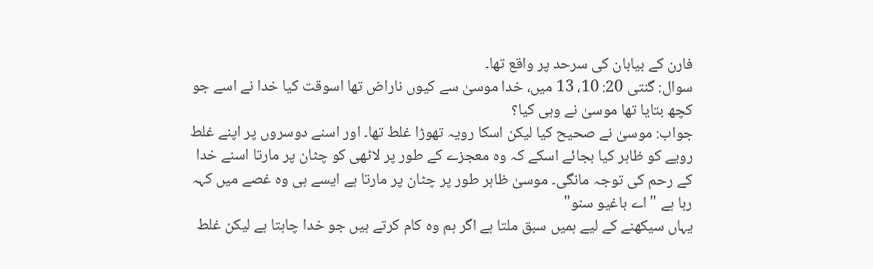فارن کے بیابان کی سرحد پر واقع تھا۔
سوال: گنتی 20: 10، 13 میں، خدا موسیٰ سے کیوں ناراض تھا اسوقت کیا خدا نے اسے جو کچھ بتایا تھا موسیٰ نے وہی کیا؟
جواب: موسیٰ نے صحیح کیا لیکن اسکا رویہ تھوڑا غلط تھا۔ اور اسنے دوسروں پر اپنے غلط رویے کو ظاہر کیا بجائے اسکے کہ وہ معجزے کے طور پر لاٹھی کو چٹان پر مارتا اسنے خدا کے رحم کی توجہ مانگی۔ موسیٰ ظاہر طور پر چٹان پر مارتا ہے ایسے ہی وہ غصے میں کہہ رہا ہے " اے باغیو سنو"
یہاں سیکھنے کے لیے ہمیں سبق ملتا ہے اگر ہم وہ کام کرتے ہیں جو خدا چاہتا ہے لیکن غلط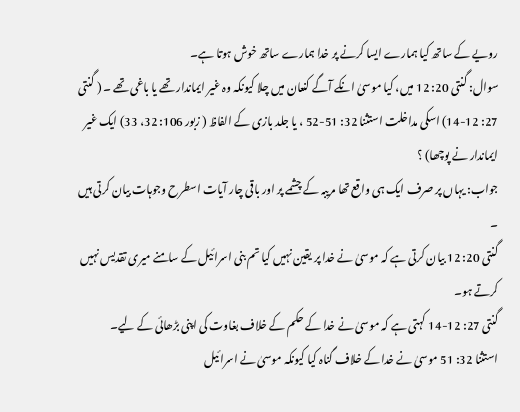رویے کے ساتھ کیا ہمارے ایسا کرنے پر خدا ہمارے ساتھ خوش ہوتا ہے۔
سوال: گنتی 20: 12 میں، کیا موسیٰ انکے آگے کنعان میں چلا کیونکہ وہ غیر ایماندار تھے یا باغی تھے ۔ ( گنتی 27: 12-14) اسکی مداخلت استثنا 32: 51-52 ، یا جلد بازی کے الفاظ ( زبور 106: 32، 33) ایک غیر ایماندار نے پوچھا) ؟
جواب: یہاں پر صرف ایک ہی واقع تھا مریبہ کے چشمے پر اور باقی چار آیات اسطرح وجوہات بیان کرتی ہیں ۔
گنتی 20: 12 بیان کرتی ہے کہ موسیٰ نے خدا پر یقین نہیں کیا تم بنی اسرائیل کے سامنے میری تقدیس نہیں کرتے ہو۔
گنتی 27: 12-14 کہتی ہے کہ موسیٰ نے خدا کے حکم کے خلاف بغاوت کی اپنی بڑھائی کے لیے۔
استثنا 32: 51 موسیٰ نے خدا کے خلاف گناہ کیا کیونکہ موسیٰ نے اسرائیل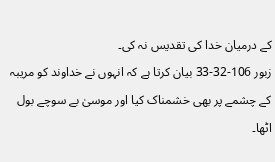کے درمیان خدا کی تقدیس نہ کی۔
زبور 106-32-33 بیان کرتا ہے کہ انہوں نے خداوند کو مریبہ کے چشمے پر بھی خشمناک کیا اور موسیٰ بے سوچے بول اٹھا۔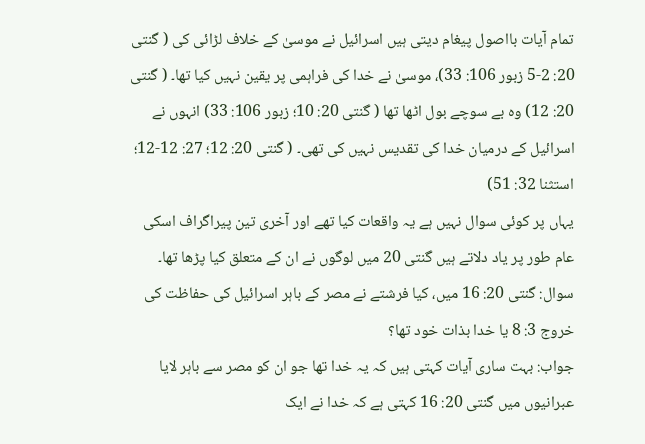تمام آیات بااصول پیغام دیتی ہیں اسرائیل نے موسیٰ کے خلاف لڑائی کی ( گنتی 20: 2-5 زبور 106: 33)، موسیٰ نے خدا کی فراہمی پر یقین نہیں کیا تھا۔ ( گنتی 20: 12) وہ بے سوچے بول اٹھا تھا ( گنتی 20: 10؛ زبور 106: 33) انہوں نے اسرائیل کے درمیان خدا کی تقدیس نہیں کی تھی۔ ( گنتی 20: 12؛ 27: 12-12؛ استثنا 32: 51)
یہاں پر کوئی سوال نہیں ہے یہ واقعات کیا تھے اور آخری تین پیراگراف اسکی عام طور پر یاد دلاتے ہیں گنتی 20 میں لوگوں نے ان کے متعلق کیا پڑھا تھا۔
سوال: گنتی 20: 16 میں، کیا فرشتے نے مصر کے باہر اسرائیل کی حفاظت کی خروج 3: 8 یا خدا بذات خود تھا؟
جواب: بہت ساری آیات کہتی ہیں کہ یہ خدا تھا جو ان کو مصر سے باہر لایا عبرانیوں میں گنتی 20: 16 کہتی ہے کہ خدا نے ایک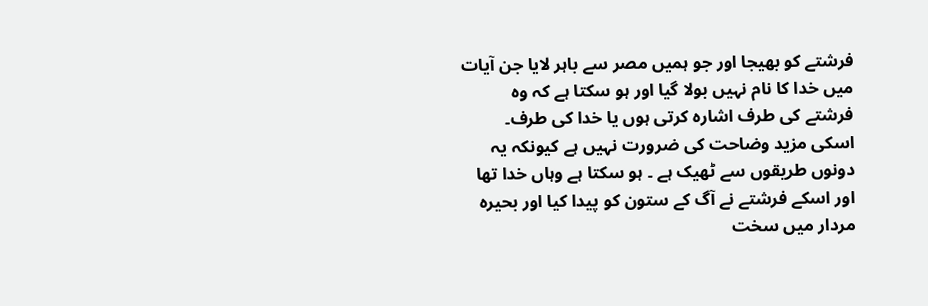فرشتے کو بھیجا اور جو ہمیں مصر سے باہر لایا جن آیات میں خدا کا نام نہیں بولا گیا اور ہو سکتا ہے کہ وہ فرشتے کی طرف اشارہ کرتی ہوں یا خدا کی طرف۔
اسکی مزید وضاحت کی ضرورت نہیں ہے کیونکہ یہ دونوں طریقوں سے ٹھیک ہے ۔ ہو سکتا ہے وہاں خدا تھا اور اسکے فرشتے نے آگ کے ستون کو پیدا کیا اور بحیرہ مردار میں سخت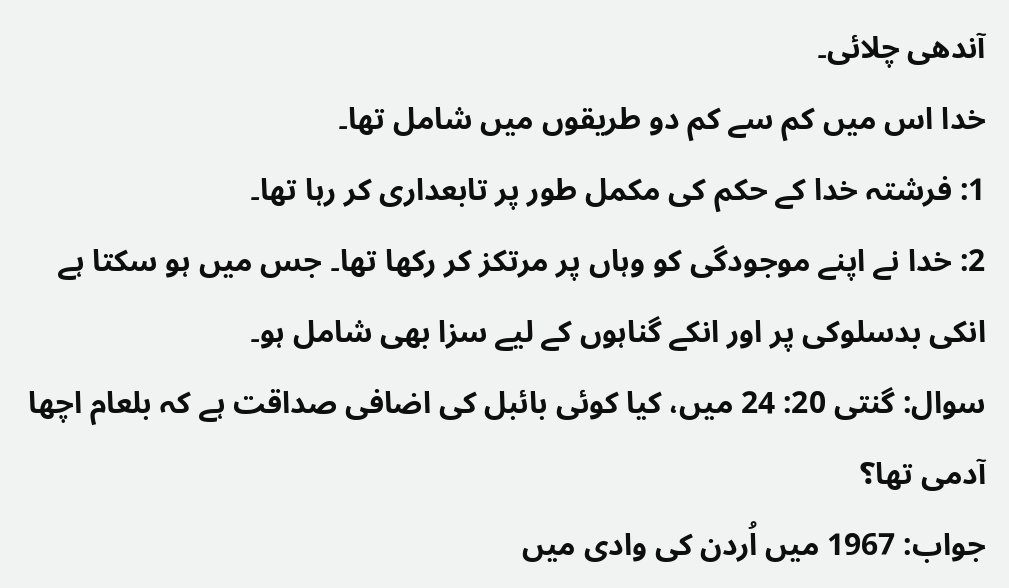آندھی چلائی۔
خدا اس میں کم سے کم دو طریقوں میں شامل تھا۔
1: فرشتہ خدا کے حکم کی مکمل طور پر تابعداری کر رہا تھا۔
2: خدا نے اپنے موجودگی کو وہاں پر مرتکز کر رکھا تھا۔ جس میں ہو سکتا ہے انکی بدسلوکی پر اور انکے گناہوں کے لیے سزا بھی شامل ہو۔
سوال: گنتی 20: 24 میں، کیا کوئی بائبل کی اضافی صداقت ہے کہ بلعام اچھا آدمی تھا؟
جواب: 1967 میں اُردن کی وادی میں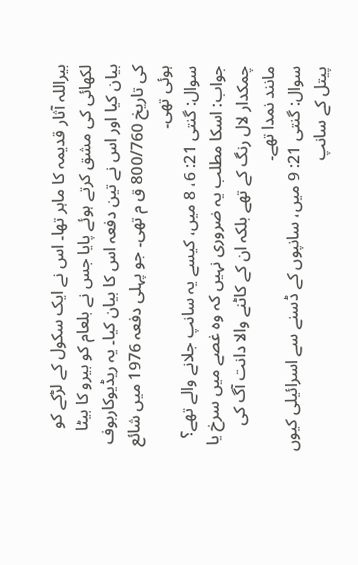بیراللہ آثار قدیمہ کا ماہر تھا۔ اس نے ایک سکول کے لڑکے کو لکھائی کی مشق کرتے ہوئے پایا جس نے بلعام کو بیرو کا بیٹا بیان کیا اور اس نے تین دفعہ اس کا بیان کیا۔ یہ ریڈیوکاربوف کی تاریخ 800/760 ق م تھی۔ جو پہلی دفعہ 1976 میں شائع ہوئی تھی۔
سوال: گنتی 21: 6، 8 میں، کیسے یہ سانپ جلانے والے تھے؟
جواب: اسکا مطلب یہ ضروری نہیں کہ وہ غصے میں سرخ یا چمکدار لال رنگ کے تھے بلکہ ان کے کاٹنے والا دانت آگ کی مانند نمدا تھے۔
سوال: گنتی 21: 9 میں، سانپوں کے ڈسنے سے اسرائیلی کیوں پیتل کے سانپ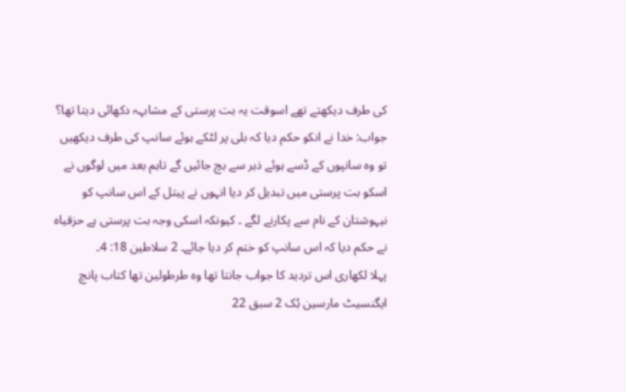کی طرف دیکھتے تھے اسوقت یہ بت پرستی کے مشابہہ دکھائی دیتا تھا؟
جواب: خدا نے انکو حکم دیا کہ بلی پر لٹکے ہوئے سانپ کی طرف دیکھیں تو وہ سانپوں کے ڈسے ہوئے ذہر سے بچ جائیں گے تاہم بعد میں لوگوں نے اسکو بت پرستی میں تبدیل کر دیا انہوں نے پیتل کے اس سانپ کو نیہوشتان کے نام سے پکارنے لگے ۔ کیونکہ اسکی وجہ بت پرستی ہے حزقیاہ نے حکم دیا کہ اس سانپ کو ختم کر دیا جائے۔ 2 سلاطین 18: 4۔
پہلا لکھاری اس تردید کا جواب جانتا تھا وہ طرطولین تھا کتاب پانچ ایگنسیٹ مارسین بُک 2 سبق 22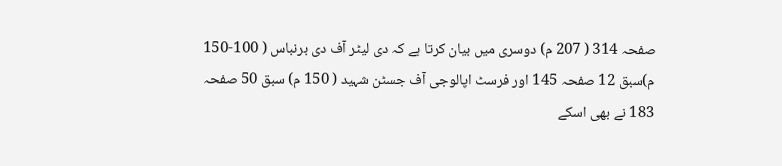صفحہ 314 ( 207 م) دوسری میں بیان کرتا ہے کہ دی لیٹر آف دی برنباس ( 100-150 م)سبق 12 صفحہ 145 اور فرسٹ اپالوجی آف جسٹن شہید ( 150 م) سبق 50 صفحہ 183 نے بھی اسکے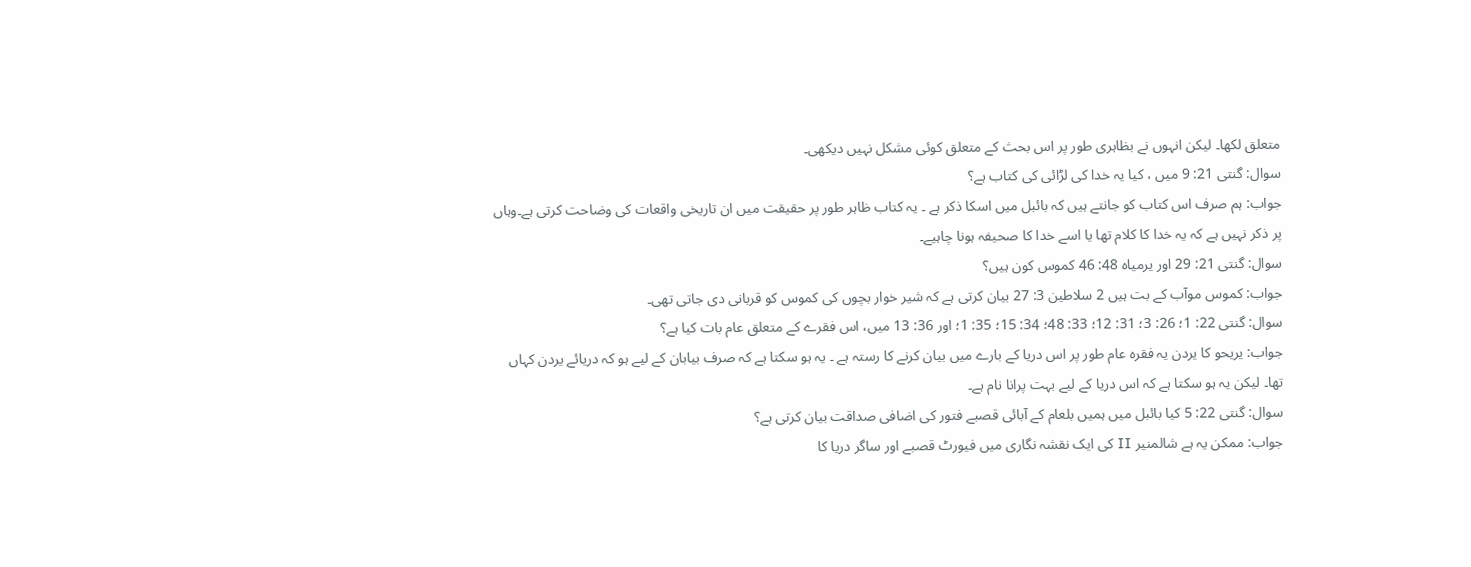متعلق لکھا۔ لیکن انہوں نے بظاہری طور پر اس بحث کے متعلق کوئی مشکل نہیں دیکھی۔
سوال: گنتی 21: 9 میں ، کیا یہ خدا کی لڑائی کی کتاب ہے؟
جواب: ہم صرف اس کتاب کو جانتے ہیں کہ بائبل میں اسکا ذکر ہے ۔ یہ کتاب ظاہر طور پر حقیقت میں ان تاریخی واقعات کی وضاحت کرتی ہے۔وہاں پر ذکر نہیں ہے کہ یہ خدا کا کلام تھا یا اسے خدا کا صحیفہ ہونا چاہیے۔
سوال: گنتی 21: 29 اور یرمیاہ 48: 46 کموس کون ہیں؟
جواب: کموس موآب کے بت ہیں 2 سلاطین 3: 27 بیان کرتی ہے کہ شیر خوار بچوں کی کموس کو قربانی دی جاتی تھی۔
سوال: گنتی 22: 1؛ 26: 3؛ 31: 12؛ 33: 48؛ 34: 15؛ 35: 1؛ اور 36: 13 میں، اس فقرے کے متعلق عام بات کیا ہے؟
جواب: یریحو کا یردن یہ فقرہ عام طور پر اس دریا کے بارے میں بیان کرنے کا رستہ ہے ۔ یہ ہو سکتا ہے کہ صرف بیابان کے لیے ہو کہ دریائے یردن کہاں تھا۔ لیکن یہ ہو سکتا ہے کہ اس دریا کے لیے بہت پرانا نام ہے۔
سوال: گنتی 22: 5 کیا بائبل میں ہمیں بلعام کے آبائی قصبے فتور کی اضافی صداقت بیان کرتی ہے؟
جواب: ممکن یہ ہے شالمنیر II کی ایک نقشہ نگاری میں فیورٹ قصبے اور ساگر دریا کا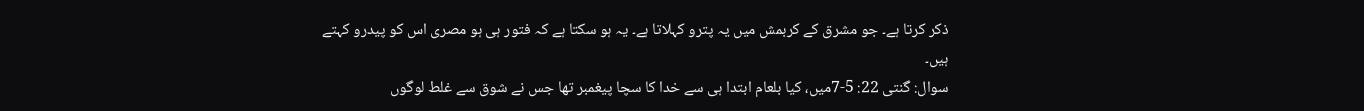ذکر کرتا ہے۔ جو مشرق کے کربمش میں یہ پترو کہلاتا ہے۔ یہ ہو سکتا ہے کہ فتور ہی ہو مصری اس کو پیدرو کہتے ہیں۔
سوال: گنتی 22: 5-7میں، کیا بلعام ابتدا ہی سے خدا کا سچا پیغمبر تھا جس نے شوق سے غلط لوگوں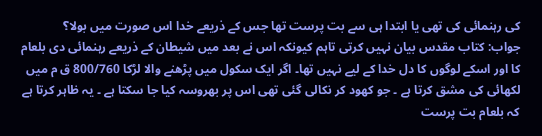کی رہنمائی کی تھی یا ابتدا ہی سے بت پرست تھا جس کے ذریعے خدا اس صورت میں بولا؟
جواب: کتاب مقدس بیان نہیں کرتی تاہم کیونکہ اس نے بعد میں شیطان کے ذریعے رہنمائی دی بلعام کا اور اسکے لوگوں کا دل خدا کے لیے نہیں تھا۔ اگر ایک سکول میں پڑھنے والا لڑکا 800/760 ق م میں لکھائی کی مشق کرتا ہے ۔ جو کھود کر نکالی گئی تھی اس پر بھروسہ کیا جا سکتا ہے ۔ یہ ظاہر کرتا ہے کہ بلعام بت پرست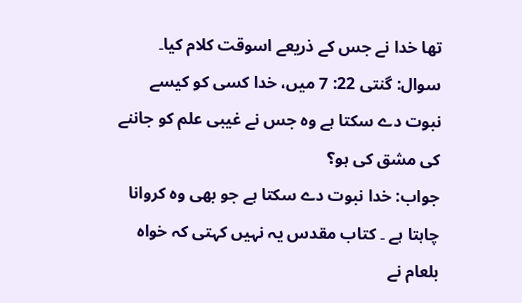تھا خدا نے جس کے ذریعے اسوقت کلام کیا۔
سوال: گنتی 22: 7 میں، خدا کسی کو کیسے نبوت دے سکتا ہے وہ جس نے غیبی علم کو جاننے کی مشق کی ہو؟
جواب: خدا نبوت دے سکتا ہے جو بھی وہ کروانا چاہتا ہے ۔ کتاب مقدس یہ نہیں کہتی کہ خواہ بلعام نے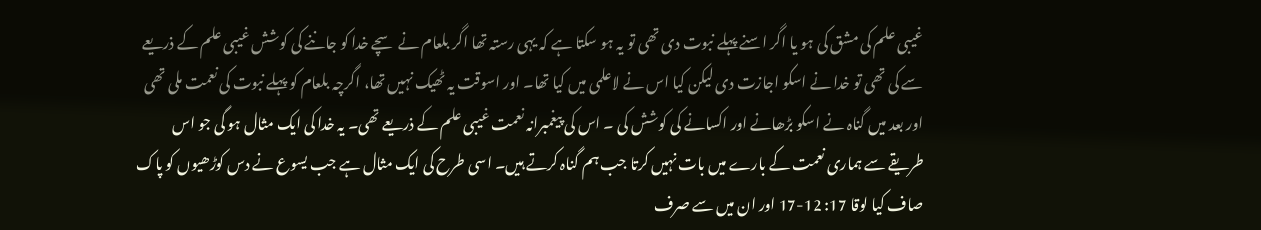غیبی علم کی مشق کی ہو یا اگر اسنے پہلے نبوت دی تھی تو یہ ہو سکتا ہے کہ یہی رستہ تھا اگر بلعام نے سچے خدا کو جاننے کی کوشش غیبی علم کے ذریعے سے کی تھی تو خدا نے اسکو اجازت دی لیکن کیا اس نے لاعلمی میں کیا تھا۔ اور اسوقت یہ ٹھیک نہیں تھا، اگرچہ بلعام کو پہلے نبوت کی نعمت ملی تھی اور بعد میں گناہ نے اسکو بڑھانے اور اکسانے کی کوشش کی ۔ اس کی پیغمبرانہ نعمت غیبی علم کے ذریعے تھی۔ یہ خدا کی ایک مثال ہو گی جو اس طریقے سے ہماری نعمت کے بارے میں بات نہیں کرتا جب ہم گناہ کرتے ہیں۔ اسی طرح کی ایک مثال ہے جب یسوع نے دس کوڑھیوں کو پاک صاف کیا لوقا 17: 12-17 اور ان میں سے صرف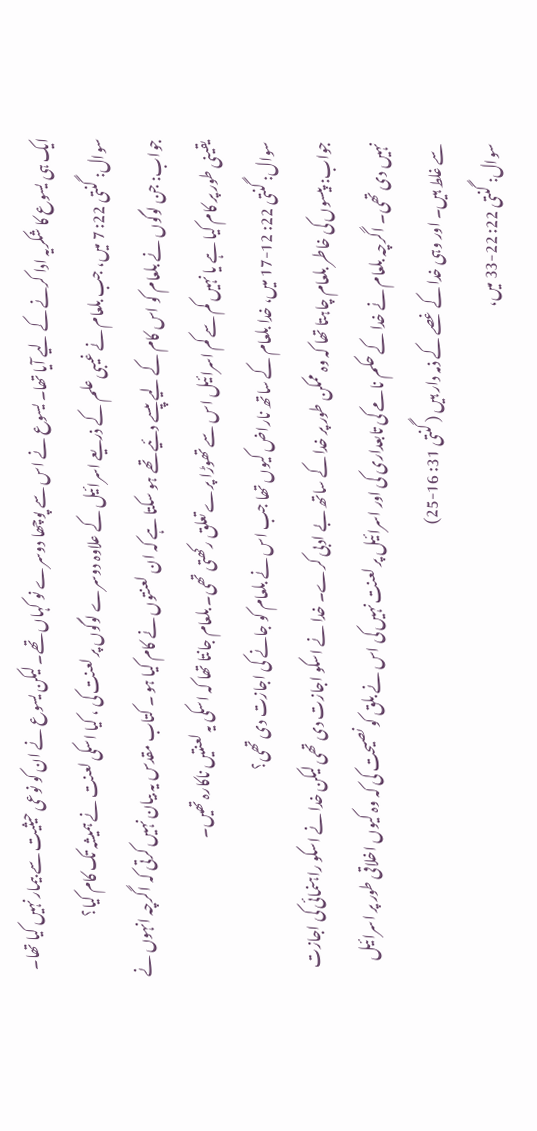ایک ہی یسوع کا شکریہ ادا کرنے کے لیے آیا تھا۔ یسوع نے اس سے پوچھا دوسرے نو کہاں تھے۔ لیکن یسوع نے ان کو نوعی حیثیت سے بیمار نہیں کیا تھا۔
سوال: گنتی 22: 7 میں، جب بلعام نے غیبی علم کے ذریعے اسرائیل کے علاوہ دوسرے لوگوں پر لعنت کی ، کیا اسکی لعنت نے ہمیشہ تک کام کیا؟
جواب: جن لوگوں نے بلعام کو اس کام کے لیے پیسے دئیے تھے ہو سکتا ہے کہ ان لعنتوں نے کام کیا ہو ۔ کتاب مقدس یہ بیان نہیں کرتی کہ اگرچہ انہوں نے یقینی طور پر کام کیا ہے یا نہیں کم سے کم اسرائیل اس سے تھوڑا پرے تعلق رکھتی تھی۔ بلعام جانتا تھا کہ اسکی یہ لعنتیں ناکارہ تھیں۔
سوال: گنتی 22: 12-17 میں، خدا بلعام کے ساتھ ناراض کیوں تھا جب اس نے بلعام کو جانے کی اجازت دی تھی؟
جواب: پیسوں کی خاطر بلعام چاہتا تھا کہ وہ ممکن طور پر خدا کے ساتھ بے ادبی کرے۔ خدا نے اسکو اجازت دی تھی لیکن خدا نے اسکو راہنمائی کی اجازت نہیں دی تھی۔ اگرچہ بلعام نے خدا کے حکم نامے کی تابعداری کی اور اسرائیل پر لعنت نہیں کی اس نے بلق کو نصیحت کی کہ وہ کیوں اخلاقی طور پر اسرائیل سے غلط ہیں۔ اور وہی خدا کے غصے کے ذمہ دار ہیں ( گنتی 31: 16-25)
سوال: گنتی 22: 22-33 میں،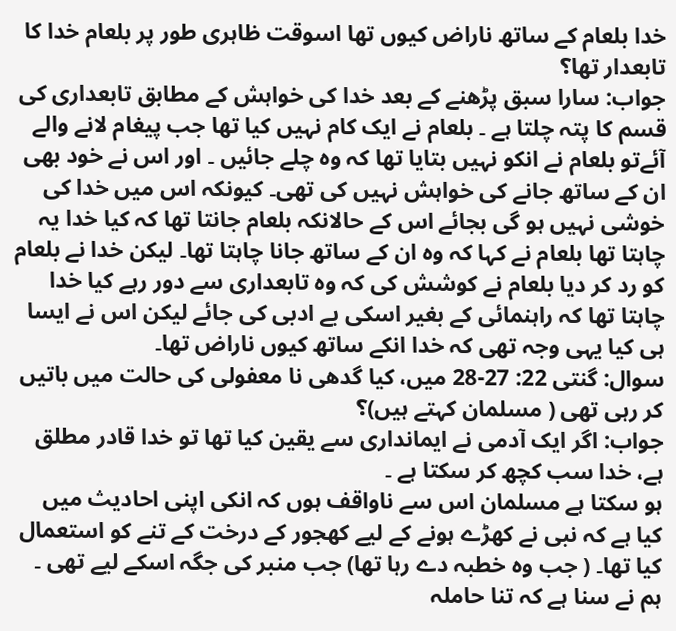خدا بلعام کے ساتھ ناراض کیوں تھا اسوقت ظاہری طور پر بلعام خدا کا تابعدار تھا؟
جواب: سارا سبق پڑھنے کے بعد خدا کی خواہش کے مطابق تابعداری کی قسم کا پتہ چلتا ہے ۔ بلعام نے ایک کام نہیں کیا تھا جب پیغام لانے والے آئےتو بلعام نے انکو نہیں بتایا تھا کہ وہ چلے جائیں ۔ اور اس نے خود بھی ان کے ساتھ جانے کی خواہش نہیں کی تھی۔ کیونکہ اس میں خدا کی خوشی نہیں ہو گی بجائے اس کے حالانکہ بلعام جانتا تھا کہ کیا خدا یہ چاہتا تھا بلعام نے کہا کہ وہ ان کے ساتھ جانا چاہتا تھا۔ لیکن خدا نے بلعام کو رد کر دیا بلعام نے کوشش کی کہ وہ تابعداری سے دور رہے کیا خدا چاہتا تھا کہ راہنمائی کے بغیر اسکی بے ادبی کی جائے لیکن اس نے ایسا ہی کیا یہی وجہ تھی کہ خدا انکے ساتھ کیوں ناراض تھا۔
سوال: گنتی 22: 27-28 میں، کیا گدھی نا معفولی کی حالت میں باتیں کر رہی تھی ( مسلمان کہتے ہیں)؟
جواب: اگر ایک آدمی نے ایمانداری سے یقین کیا تھا تو خدا قادر مطلق ہے، خدا سب کچھ کر سکتا ہے ۔
ہو سکتا ہے مسلمان اس سے ناواقف ہوں کہ انکی اپنی احادیث میں کیا ہے کہ نبی نے کھڑے ہونے کے لیے کھجور کے درخت کے تنے کو استعمال کیا تھا۔ ( جب وہ خطبہ دے رہا تھا) جب منبر کی جگہ اسکے لیے تھی ۔ ہم نے سنا ہے کہ تنا حاملہ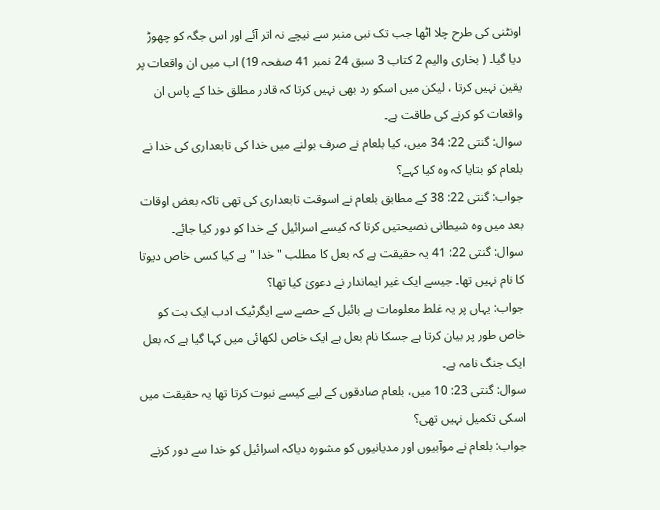اونٹنی کی طرح چلا اٹھا جب تک نبی منبر سے نیچے نہ اتر آئے اور اس جگہ کو چھوڑ دیا گیا۔ ( بخاری والیم 2 کتاب 3 سبق 24 نمبر 41 صفحہ 19) اب میں ان واقعات پر یقین نہیں کرتا ، لیکن میں اسکو رد بھی نہیں کرتا کہ قادر مطلق خدا کے پاس ان واقعات کو کرنے کی طاقت ہے۔
سوال: گنتی 22: 34 میں، کیا بلعام نے صرف بولنے میں خدا کی تابعداری کی خدا نے بلعام کو بتایا کہ وہ کیا کہے؟
جواب: گنتی 22: 38 کے مطابق بلعام نے اسوقت تابعداری کی تھی تاکہ بعض اوقات بعد میں وہ شیطانی نصیحتیں کرتا کہ کیسے اسرائیل کے خدا کو دور کیا جائے۔
سوال: گنتی 22: 41 یہ حقیقت ہے کہ بعل کا مطلب " خدا " ہے کیا کسی خاص دیوتا کا نام نہیں تھا۔ جیسے ایک غیر ایماندار نے دعویٰ کیا تھا؟
جواب: یہاں پر یہ غلط معلومات ہے بائبل کے حصے سے ایگرٹیک ادب ایک بت کو خاص طور پر بیان کرتا ہے جسکا نام بعل ہے ایک خاص لکھائی میں کہا گیا ہے کہ بعل ایک جنگ نامہ ہے۔
سوال: گنتی 23: 10 میں، بلعام صادقوں کے لیے کیسے نبوت کرتا تھا یہ حقیقت میں اسکی تکمیل نہیں تھی؟
جواب: بلعام نے موآبیوں اور مدیانیوں کو مشورہ دیاکہ اسرائیل کو خدا سے دور کرنے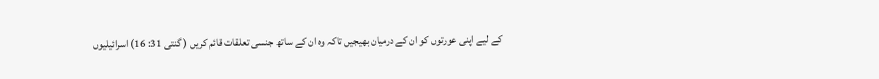کے لیے اپنی عورتوں کو ان کے درمیان بھیجیں تاکہ وہ ان کے ساتھ جنسی تعلقات قائم کریں ( گنتی 31: 16) اسرائیلیوں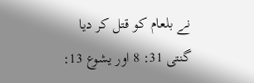نے بلعام کو قتل کر دیا گنتی 31: 8 اور یشوع 13: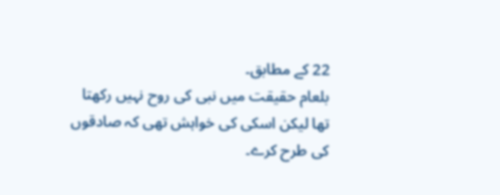22 کے مطابق۔
بلعام حقیقت میں نبی کی روح نہیں رکھتا تھا لیکن اسکی کی خواہش تھی کہ صادقوں کی طرح کرے۔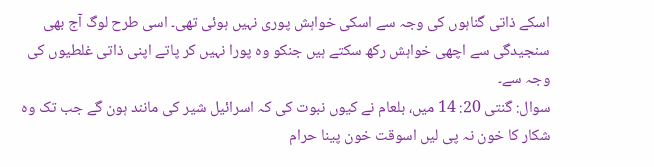اسکے ذاتی گناہوں کی وجہ سے اسکی خواہش پوری نہیں ہوئی تھی۔ اسی طرح لوگ آج بھی سنجیدگی سے اچھی خواہش رکھ سکتے ہیں جنکو وہ پورا نہیں کر پاتے اپنی ذاتی غلطیوں کی وجہ سے۔
سوال: گنتی 20: 14 میں، بلعام نے کیوں نبوت کی کہ اسرائیل شیر کی مانند ہون گے جب تک وہ شکار کا خون نہ پی لیں اسوقت خون پینا حرام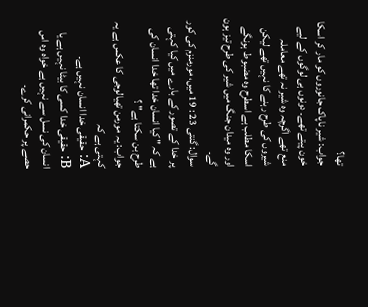تھا؟
جواب: شیر ناپاک جانوروں کو مار کر اسکا خون پیتے تھے۔ دونوں ہی لوگوں کے لیے منع تھے اگرچہ وہ شیر نہ تھے معاملہ شیروں کی طرح رہنے کا نہیں تھے لیکن اسکا مطلب ہے اسطرح وہ مضبوط ہونگے اور وہ میدان جنگ میں شیر کی طرح تیز ہون گے۔
سوال: گنتی 23 : 19 میں، مورمنزم کی کور پر خدا کے تصور کے بارے میں کیا کہتی ہے کہ " کیا انسان خدا تھا خدا انسان کی طرح بن سکتا ہے" ؟
جواب: یہ مورمن تھیالوجی کا عکس ہے یہ کہتی ہے کہ
A: حقیقی خدا انسان نہیں ہے۔
B: حقیقی خدا کسی کا بیٹا نہیں ہے یا انسان کی نسل سے نہیں ہے خواہ وہ اس حصے پر حکمرانی کرے۔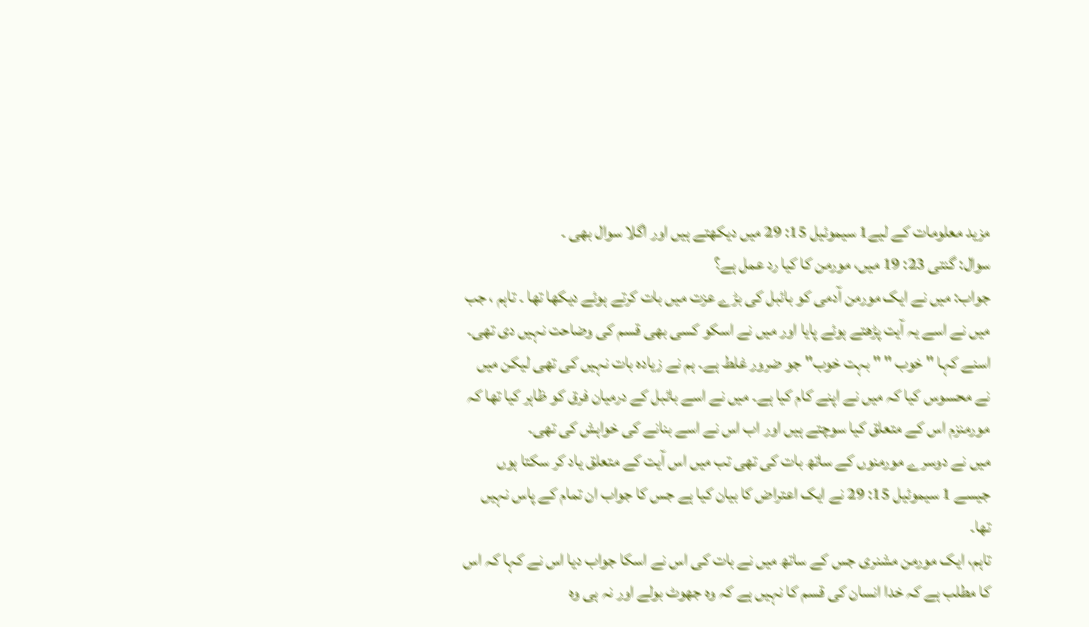مزید معلومات کے لیے1 سیموئیل 15: 29 میں دیکھتے ہیں اور اگلا سوال بھی ۔
سوال: گنتی 23: 19 میں، مورمن کا کیا رد عمل ہے؟
جواب: میں نے ایک مورمن آدمی کو بائبل کی بڑے عزت میں بات کرتے ہوئے دیکھا تھا ۔ تاہم ، جب میں نے اسے یہ آیت پڑھتے ہوئے پایا اور میں نے اسکو کسی بھی قسم کی وضاحت نہیں دی تھی۔ اسنے کہا " خوب " " بہت خوب" جو ضرور غلط ہے۔ ہم نے زیادہ بات نہیں کی تھی لیکن میں نے محسوس کیا کہ میں نے اپنے کام کیا ہے۔ میں نے اسے بائبل کے درمیان فرق کو ظاہر کیا تھا کہ مورمنزم اس کے متعلق کیا سوچتے ہیں اور اب اس نے اسے بنانے کی خواہش کی تھی۔
میں نے دوسرے مورمنوں کے ساتھ بات کی تھی تب میں اس آیت کے متعلق یاد کر سکتا ہوں جیسے 1 سیموئیل 15: 29 نے ایک اعتراض کا بیان کیا ہے جس کا جواب ان تمام کے پاس نہیں تھا۔
تاہم، ایک مورمن مشنری جس کے ساتھ میں نے بات کی اس نے اسکا جواب دیا اس نے کہا کہ اس کا مطلب ہے کہ خدا انسان کی قسم کا نہیں ہے کہ وہ جھوٹ بولے اور نہ ہی وہ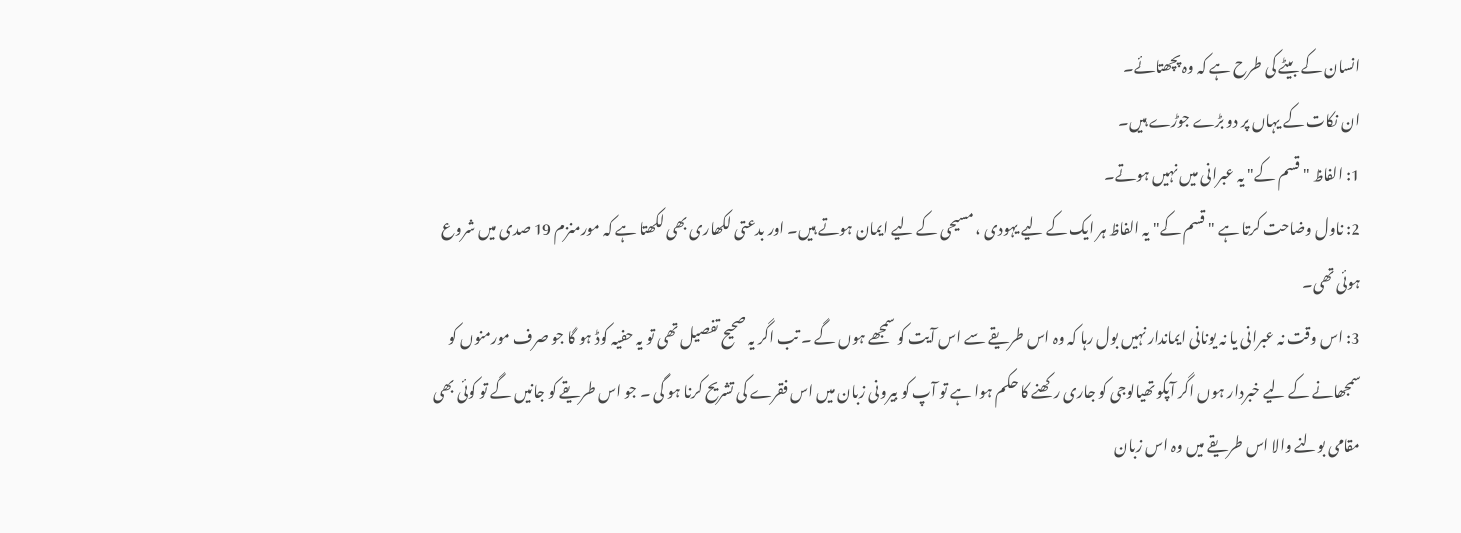انسان کے بیٹے کی طرح ہے کہ وہ پچھتائے۔
ان نکات کے یہاں پر دو بڑے جوڑے ہیں۔
1: الفاظ " قسم کے" یہ عبرانی میں نہیں ہوتے۔
2: ناول وضاحت کرتا ہے " قسم کے" یہ الفاظ ہر ایک کے لیے یہودی ، مسیحی کے لیے ایمان ہوتے ہیں۔ اور بدعتی لکھاری بھی لکھتا ہے کہ مورمنزم 19 صدی میں شروع ہوئی تھی۔
3: اس وقت نہ عبرانی یا نہ یونانی ایماندار نہیں بول رہا کہ وہ اس طریقے سے اس آیت کو سمجھے ہوں گے ۔ تب اگر یہ صحیح تفصیل تھی تو یہ حفیہ کوڈ ہو گا جو صرف مورمنوں کو سمجھانے کے لیے خبردار ہوں اگر آپکو تھیالوجی کو جاری رکھنے کا حکم ہوا ہے تو آپ کو بیرونی زبان میں اس فقرے کی تشریح کرنا ہو گی ۔ جو اس طریقے کو جانیں گے تو کوئی بھی مقامی بولنے والا اس طریقے میں وہ اس زبان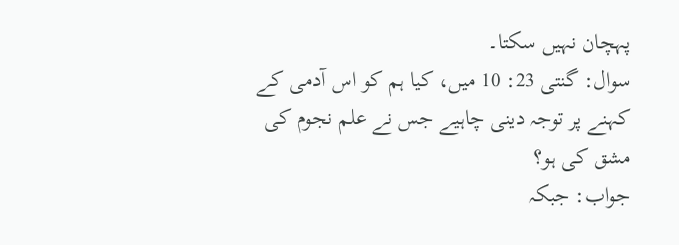پہچان نہیں سکتا۔
سوال: گنتی 23: 10 میں، کیا ہم کو اس آدمی کے کہنے پر توجہ دینی چاہیے جس نے علم نجوم کی مشق کی ہو؟
جواب: جبکہ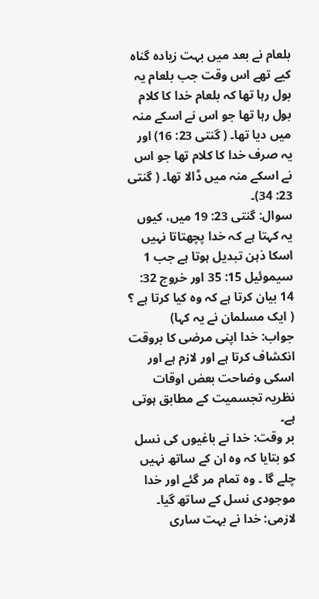بلعام نے بعد میں بہت زیادہ گناہ کیے تھے اس وقت جب بلعام یہ بول رہا تھا کہ بلعام خدا کا کلام بول رہا تھا جو اس نے اسکے منہ میں دیا تھا۔ ( گنتی 23: 16) اور یہ صرف خدا کا کلام تھا جو اس نے اسکے منہ میں ڈالا تھا۔ ( گنتی 23: 34)۔
سوال: گنتی 23: 19 میں، کیوں یہ کہتا ہے کہ خدا پچھتاتا نہیں اسکا ذہن تبدیل ہوتا ہے جب 1 سیموئیل 15: 35 اور خروج 32: 14 بیان کرتا ہے کہ وہ کیا کرتا ہے ؟ ( ایک مسلمان نے یہ کہا)
جواب: خدا اپنی مرضی کا بروقت انکشاف کرتا ہے اور لازم ہے اور اسکی وضاحت بعض اوقات نظریہ تجسمیت کے مطابق ہوتی ہے۔
بر وقت: خدا نے باغیوں کی نسل کو بتایا کہ وہ ان کے ساتھ نہیں چلے گا ۔ وہ تمام مر گئے اور خدا موجودی نسل کے ساتھ گیا۔
لازمی: خدا نے بہت ساری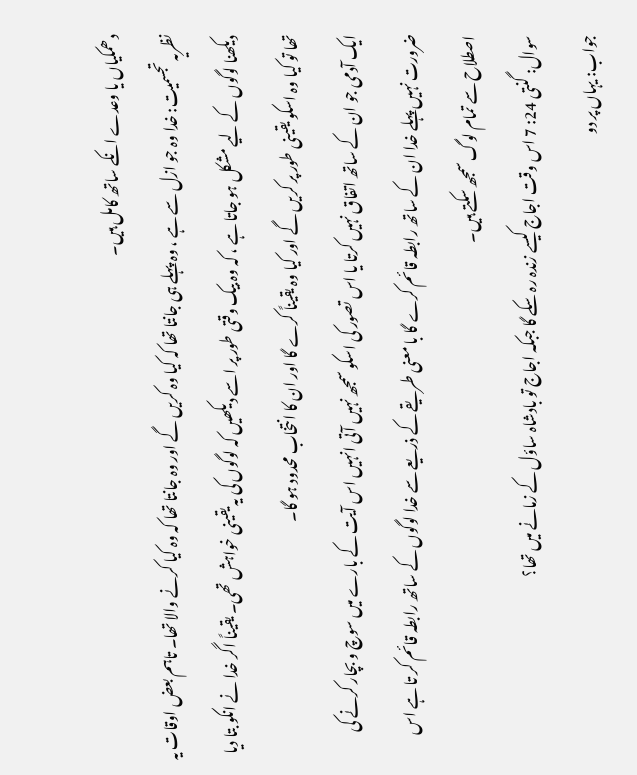دھمکیاں یا وعدے انکے ساتھ کامل ہیں۔
نظریہ تجسمیت: خدا وہ جو ازل سے ہے ، وہ پہلے ہی جانتا تھا کہ کیا وہ کریں گے اور وہ جانتا تھا کہ وہ کیا کرنے والا تھا۔ تاہم بعض اوقات یہ دیکھنا لوگوں کے لیے مشکل ہو جاتا ہے ، کہ وہ بیک وقتی طور پر اسے دیکھیں کہ لوگوں کی یہ یقینی خواہش تھی۔ یقیناً اگر خدا نے انکو بتا دیا تھا تو کیا وہ اسکو یقینی طور پر کریں گے اور کیا وہ یقیناً کرے گا اور ان کا انتخاب محدود ہو گا۔
ایک آدمی جو ان کے ساتھ اتفاق نہیں کرتا یا اس تصور کی اسکو سمجھ نہیں آتی انہیں اس آیت کے بارے میں سوچ و بچار کرنے کی ضرورت نہیں پہلے خدا ان کے ساتھ رابطہ قائم کرے گا با معنی طریقے کے ذریعے سے خدا لوگوں کے ساتھ رابطہ قائم کر تا ہے اس اصطلاح سے تمام لوگ سمجھ سکتے ہیں۔
سوال: گنتی 24: 7 اس وقت اجاج کیسے زندہ رہ سکے گا جبکہ اجاج تو بادشاہ ساؤل کے زمانے میں تھا؟
جواب: یہاں پر دو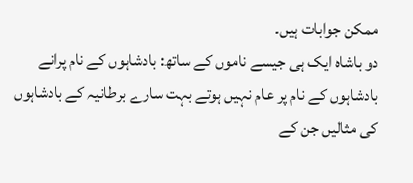ممکن جوابات ہیں۔
دو باشاہ ایک ہی جیسے ناموں کے ساتھ: بادشاہوں کے نام پرانے بادشاہوں کے نام پر عام نہیں ہوتے بہت سارے برطانیہ کے بادشاہوں کی مثالیں جن کے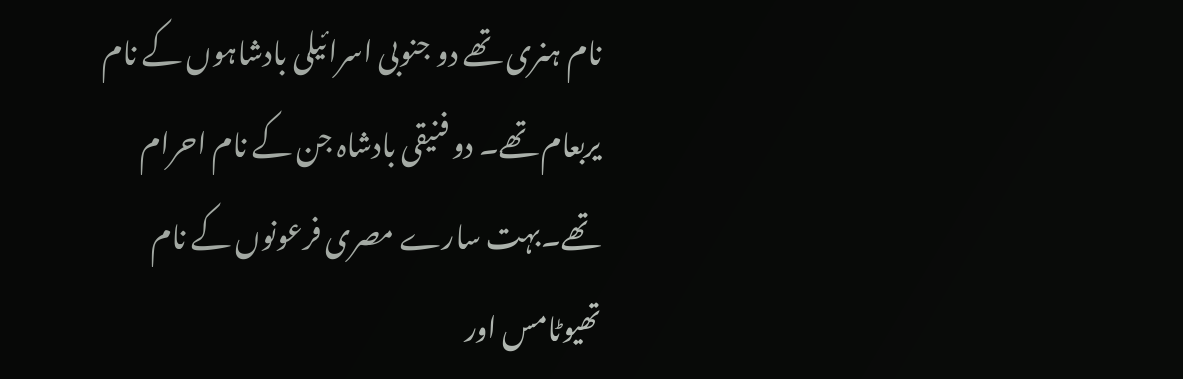نام ہنری تھے دو جنوبی اسرائیلی بادشاہوں کے نام یربعام تھے۔ دو فنیقی بادشاہ جن کے نام احرام تھے۔بہت سارے مصری فرعونوں کے نام تھیوٹامس اور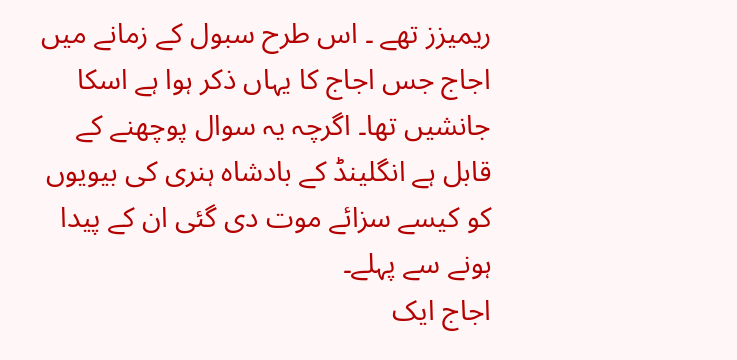ریمیزز تھے ۔ اس طرح سبول کے زمانے میں اجاج جس اجاج کا یہاں ذکر ہوا ہے اسکا جانشیں تھا۔ اگرچہ یہ سوال پوچھنے کے قابل ہے انگلینڈ کے بادشاہ ہنری کی بیویوں کو کیسے سزائے موت دی گئی ان کے پیدا ہونے سے پہلے۔
اجاج ایک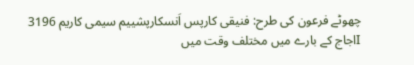چھوٹے فرعون کی طرح: فنیقی کارپس اَنسکارپشییم سیمی کاریم 3196 Iاجاج کے بارے میں مختلف وقت میں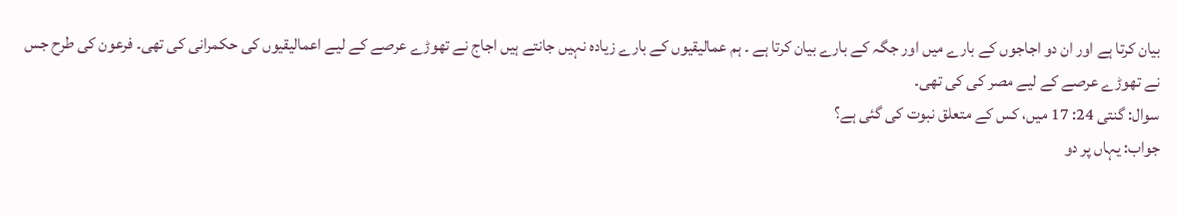بیان کرتا ہے اور ان دو اجاجوں کے بارے میں اور جگہ کے بارے بیان کرتا ہے ۔ ہم عمالیقیوں کے بارے زیادہ نہیں جانتے ہیں اجاج نے تھوڑے عرصے کے لیے اعمالیقیوں کی حکمرانی کی تھی۔ فرعون کی طرح جس نے تھوڑے عرصے کے لیے مصر کی کی تھی۔
سوال: گنتی 24: 17 میں، کس کے متعلق نبوت کی گئی ہے؟
جواب: یہاں پر دو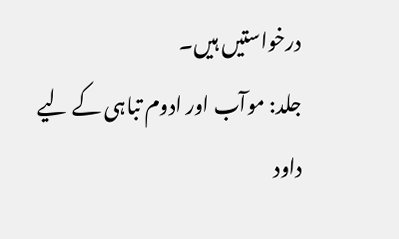درخواستیں ہیں۔
جلد: موآب اور ادوم تباہی کے لیے داود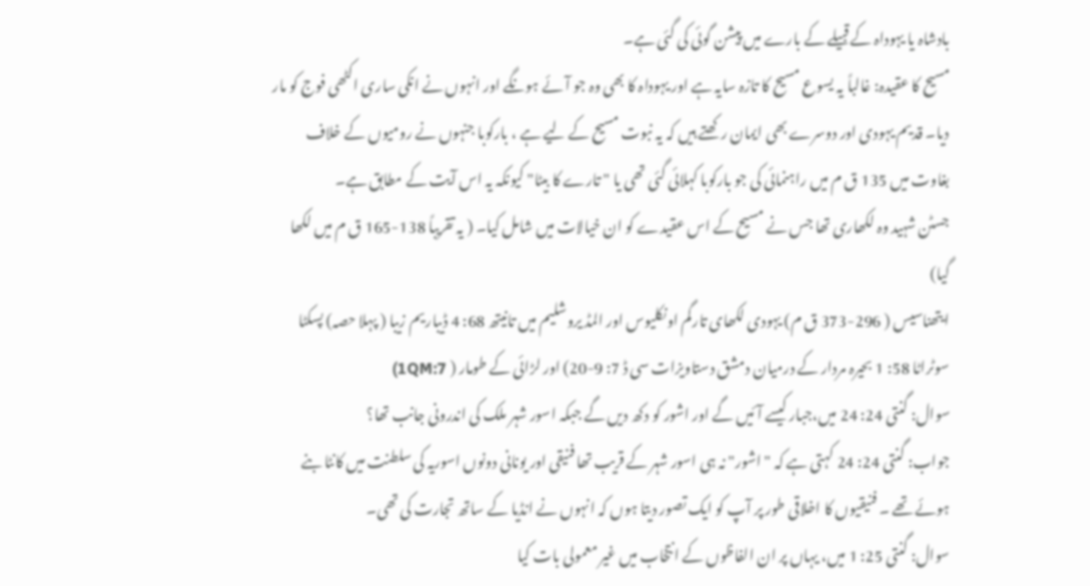بادشاہ یا یہوداہ کے قبیلے کے بارے میں پیشن گوئی کی گئی ہے۔
مسیح کا عقیدہ: غالباً یہ یسوع مسیح کا تازہ سایہ ہے اور یہوداہ کا بھی وہ جو آئے ہونگے اور انہوں نے انکی ساری اکٹھی فوج کو مار دیا۔ قدیم یہودی اور دوسرے بھی ایمان رکھتے ہیں کہ یہ نبوت مسیح کے لیے ہے ، بارکوبا جنہوں نے رومیوں کے خلاف بغاوت میں 135 ق م میں راہنمائی کی جو بارکوبا کہلائی گئی تھی یا " تارے کا بیٹا" کیونکہ یہ اس آیت کے مطابق ہے۔
جسٹن شہید وہ لکھاری تھا جس نے مسیح کے اس عقیدے کو ان خیالات میں شامل کیا۔ ( یہ تقریباً 138-165 ق م میں لکھا گیا)
ایتھناسیس ( 296-373 ق م) یہودی لکھای تارگم اونکلیوس اور المڈ یروشلیم میں تانیتھ 68: 4 ڈیباریم زیبا ( پہلا حصہ) پسکٹا سوٹراٹا 58: 1 بحیرہ مردار کے درمیان دمشق دستاویزات سی ڈ 7: 9-20) اور لڑائی کے طومار ( 1QM:7)
سوال: گنتی 24: 24 میں،جبار کیسے آئیں گے اور اشور کو دکھ دیں گے جبکہ اسور شہر ملک کی اندرونی جانب تھا؟
جواب: گنتی 24: 24 کہتی ہے کہ " اشور" نہ ہی اسور شہر کے قریب تھا فنیقی اور یونانی دونوں اسوریہ کی سلطنت میں کانٹا بنے ہوئے تھے ۔ فنیقیوں کا اخلاقی طور پر آپ کو ایک تصور دیتا ہوں کہ انہوں نے انڈیا کے ساتھ تجارت کی تھی۔
سوال: گنتی 25: 1 میں، یہاں پر ان الفاظوں کے انتخاب میں غیر معمولی بات کیا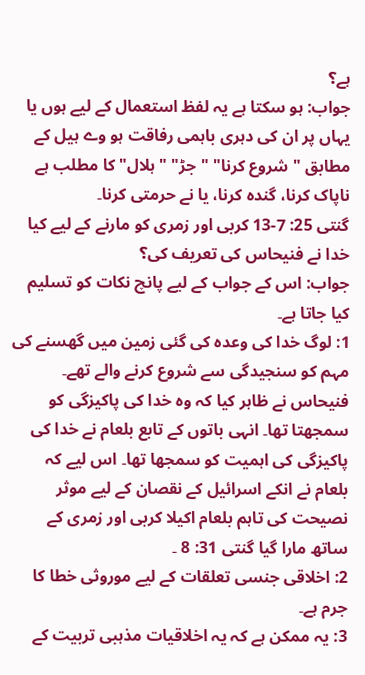ہے؟
جواب: ہو سکتا ہے یہ لفظ استعمال کے لیے ہوں یا یہاں پر ان کی دہری باہمی رفاقت ہو وے ہیل کے مطابق " شروع کرنا" " جڑ" " ہلال" کا مطلب ہے ناپاک کرنا، گندہ کرنا، یا نے حرمتی کرنا۔
گنتی 25: 7-13 کربی اور زمری کو مارنے کے لیے کیا خدا نے فنیحاس کی تعریف کی؟
جواب: اس کے جواب کے لیے پانچ نکات کو تسلیم کیا جاتا ہے۔
1: لوگ خدا کی وعدہ کی گئی زمین میں گھسنے کی مہم کو سنجیدگی سے شروع کرنے والے تھے۔ فنیحاس نے ظاہر کیا کہ وہ خدا کی پاکیزگی کو سمجھتا تھا۔ انہی باتوں کے تابع بلعام نے خدا کی پاکیزگی کی اہمیت کو سمجھا تھا۔ اس لیے کہ بلعام نے انکے اسرائیل کے نقصان کے لیے موثر نصیحت کی تاہم بلعام اکیلا کربی اور زمری کے ساتھ مارا گیا گنتی 31: 8 ۔
2: اخلاقی جنسی تعلقات کے لیے موروثی خطا کا جرم ہے۔
3: یہ ممکن ہے کہ یہ اخلاقیات مذہبی تربیت کے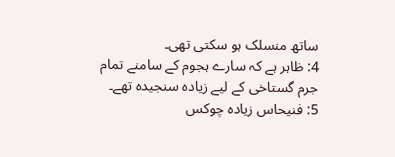ساتھ منسلک ہو سکتی تھی۔
4: ظاہر ہے کہ سارے ہجوم کے سامنے تمام جرم گستاخی کے لیے زیادہ سنجیدہ تھے۔
5: فنیحاس زیادہ چوکس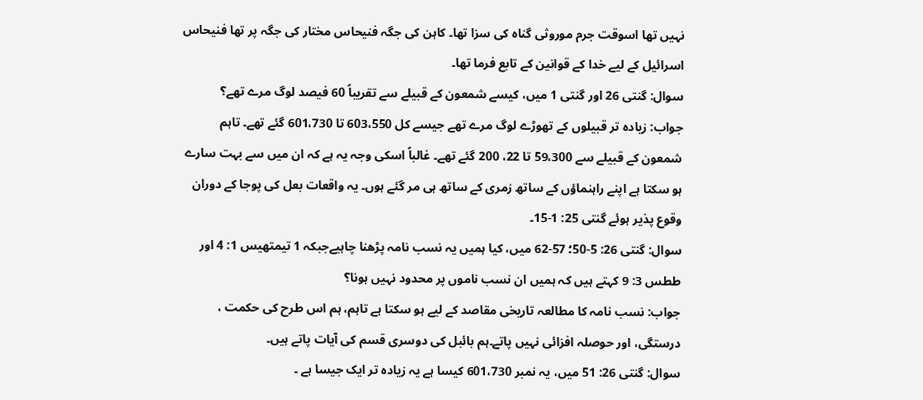نہیں تھا اسوقت جرم موروثی گناہ کی سزا تھا۔ کاہن کی جگہ فنیحاس مختار کی جگہ پر تھا فنیحاس اسرائیل کے لیے خدا کے قوانین کے تابع فرما تھا۔
سوال: گنتی 26 اور گنتی 1 میں، کیسے شمعون کے قبیلے سے تقریباً 60 فیصد لوگ مرے تھے؟
جواب: زیادہ تر قبیلوں کے تھوڑے لوگ مرے تھے جیسے کل 603،550 تا 601،730 گئے تھے۔ تاہم شمعون کے قبیلے سے 59،300 تا 22، 200 گئے تھے۔ غالباً اسکی وجہ یہ ہے کہ ان میں سے بہت سارے ہو سکتا ہے اپنے راہنماؤں کے ساتھ زمری کے ساتھ ہی مر گئے ہوں۔ یہ واقعات بعل کی پوجا کے دوران وقوع پذیر ہوئے گنتی 25: 1-15۔
سوال: گنتی 26: 5-50؛ 57-62 میں، کیا ہمیں یہ نسب نامہ پڑھنا چاہیےجبکہ 1 تیمتھیس 1: 4 اور ططس 3: 9 کہتے ہیں کہ ہمیں ان نسب ناموں پر محدود نہیں ہونا؟
جواب: نسب نامہ کا مطالعہ تاریخی مقاصد کے لیے ہو سکتا ہے تاہم، ہم اس طرح کی حکمت ، درستگی، اور حوصلہ افزائی نہیں پاتے۔ہم بائبل کی دوسری قسم کی آیات پاتے ہیں۔
سوال: گنتی 26: 51 میں، یہ نمبر 601،730 کیسا ہے یہ زیادہ تر ایک جیسا ہے ۔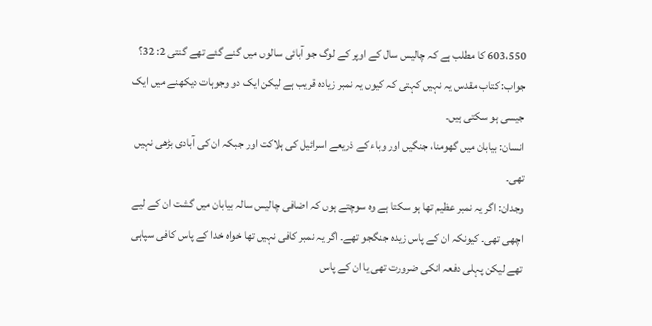603،550 کا مطلب ہے کہ چالیس سال کے اوپر کے لوگ جو آبائی سالوں میں گنے گئے تھے گنتی 2: 32؟
جواب: کتاب مقدس یہ نہیں کہتی کہ کیوں یہ نمبر زیادہ قریب ہے لیکن ایک دو وجوہات دیکھنے میں ایک جیسی ہو سکتی ہیں۔
انسان: بیابان میں گھومنا، جنگیں اور وباء کے ذریعے اسرائیل کی ہلاکت اور جبکہ ان کی آبادی بڑھی نہیں تھی۔
وجدان: اگر یہ نمبر عظیم تھا ہو سکتا ہے وہ سوچتے ہوں کہ اضافی چالیس سالہ بیابان میں گشت ان کے لیے اچھی تھی۔ کیونکہ ان کے پاس زیدہ جنگجو تھے۔ اگر یہ نمبر کافی نہیں تھا خواہ خدا کے پاس کافی سپاہی تھے لیکن پہلی دفعہ انکی ضرورت تھی یا ان کے پاس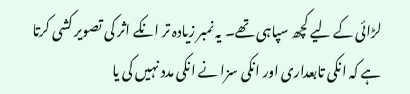لڑائی کے لیے کچھ سپاہی تھے۔ یہ نمبر زیادہ تر انکے اثر کی تصویر کشی کرتا ہے کہ انکی تابعداری اور انکی سزا نے انکی مدد نہیں کی یا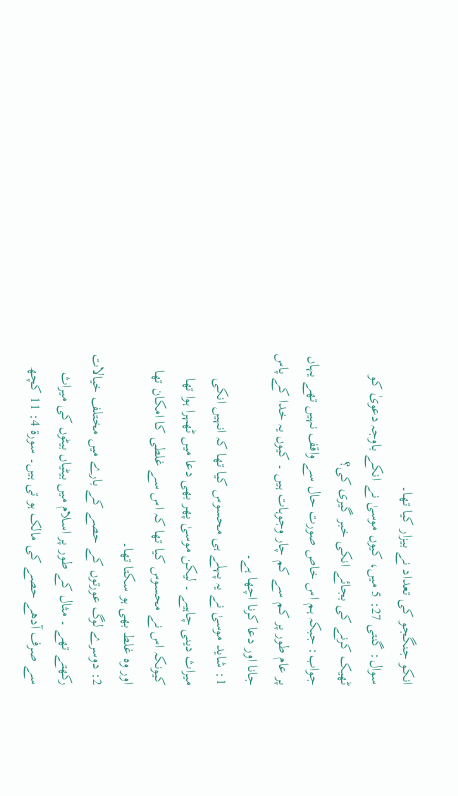انکو جنگجو کی تعداد نے بیزار کیا تھا۔
سوال: گنتی 27: 5 میں، کیوں موسیٰ نے انکے باوجہ دعویٰ کو ٹھیک کرنے کی بجائے انکی خبر گیری کی؟
جواب: جبکہ ہم اس خاص صورت حال سے واقف نہیں تھے یہاں پر عام طور پر کم سے کم چار وجوہات ہیں ۔ کیوں یہ خدا کے پاس جانا اور دعا کرنا اچھا ہے۔
1: شاید موسیٰ نے یہ پہلے ہی محسوس کیا تھا کہ انہیں انکی میراث دینی چاہیے ۔ لیکن موسیٰ پھر بھی دعا میں ٹھہرا ہوا تھا کیونکہ اس نے محسوس کیا تھا کہ اس سے غلطی کا امکان تھا اور وہ غلط بھی ہو سکتا تھا۔
2: دوسرے لوگ عورتوں کے حصے کے بارے میں مختلف خیالات رکھتے تھے ۔ مثال کے طور پر اسلام میں بیٹیاں بیٹوں کی میراث سے صرف آدھے حصے کی مالک ہو تی ہیں۔ سورۃ 4: 11 کچھ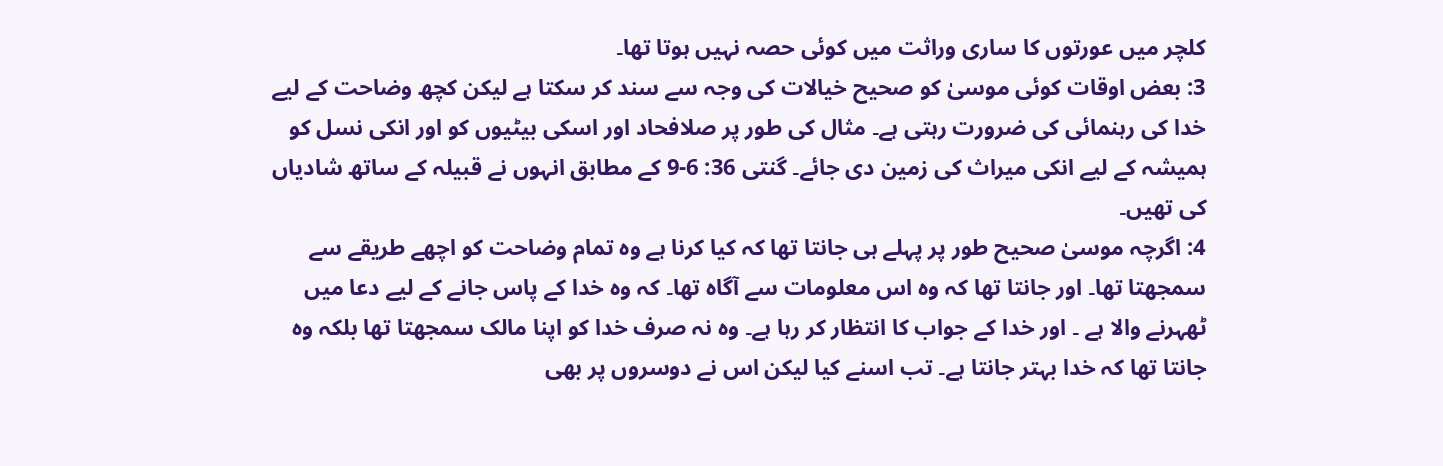کلچر میں عورتوں کا ساری وراثت میں کوئی حصہ نہیں ہوتا تھا۔
3: بعض اوقات کوئی موسیٰ کو صحیح خیالات کی وجہ سے سند کر سکتا ہے لیکن کچھ وضاحت کے لیے خدا کی رہنمائی کی ضرورت رہتی ہے۔ مثال کی طور پر صلافحاد اور اسکی بیٹیوں کو اور انکی نسل کو ہمیشہ کے لیے انکی میراث کی زمین دی جائے۔ گنتی 36: 6-9 کے مطابق انہوں نے قبیلہ کے ساتھ شادیاں کی تھیں۔
4: اگرچہ موسیٰ صحیح طور پر پہلے ہی جانتا تھا کہ کیا کرنا ہے وہ تمام وضاحت کو اچھے طریقے سے سمجھتا تھا۔ اور جانتا تھا کہ وہ اس معلومات سے آگاہ تھا۔ کہ وہ خدا کے پاس جانے کے لیے دعا میں ٹھہرنے والا ہے ۔ اور خدا کے جواب کا انتظار کر رہا ہے۔ وہ نہ صرف خدا کو اپنا مالک سمجھتا تھا بلکہ وہ جانتا تھا کہ خدا بہتر جانتا ہے۔ تب اسنے کیا لیکن اس نے دوسروں پر بھی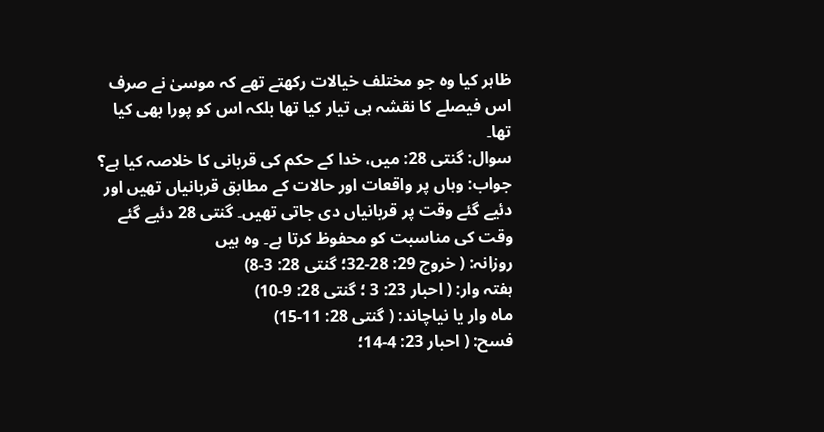ظاہر کیا وہ جو مختلف خیالات رکھتے تھے کہ موسیٰ نے صرف اس فیصلے کا نقشہ ہی تیار کیا تھا بلکہ اس کو پورا بھی کیا تھا۔
سوال: گنتی 28: میں، خدا کے حکم کی قربانی کا خلاصہ کیا ہے؟
جواب: وہاں پر واقعات اور حالات کے مطابق قربانیاں تھیں اور دئیے گئے وقت پر قربانیاں دی جاتی تھیں۔ گنتی 28 دئیے گئے وقت کی مناسبت کو محفوظ کرتا ہے۔ وہ ہیں
روزانہ: ( خروج 29: 28-32؛ گنتی 28: 3-8)
ہفتہ وار: ( احبار 23: 3 ؛ گنتی 28: 9-10)
ماہ وار یا نیاچاند: ( گنتی 28: 11-15)
فسح: ( احبار 23: 4-14؛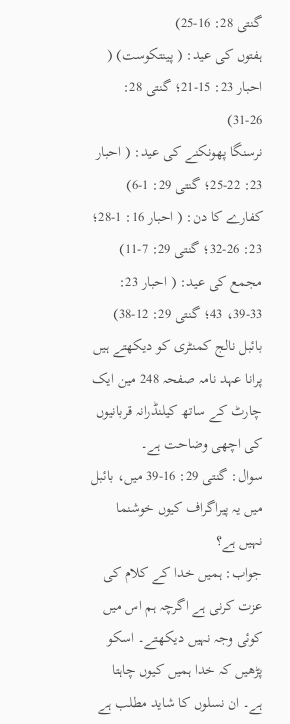گنتی 28: 16-25)
ہفتوں کی عید: ( پینتکوست) ( احبار 23: 15-21؛ گنتی 28: 26-31)
نرسنگا پھونکنے کی عید: ( احبار 23: 22-25؛ گنتی 29: 1-6)
کفارے کا دن: ( احبار 16: 1-28؛ 23: 26-32؛ گنتی 29: 7-11)
مجمع کی عید: ( احبار 23: 33-39، 43؛ گنتی 29: 12-38)
بائبل نالج کمنٹری کو دیکھتے ہیں پرانا عہد نامہ صفحہ 248 مین ایک چارٹ کے ساتھ کیلنڈرانہ قربانیوں کی اچھی وضاحت ہے۔
سوال: گنتی 29: 16-39 میں، بائبل میں یہ پیراگراف کیوں خوشنما نہیں ہے؟
جواب: ہمیں خدا کے کلام کی عزت کرنی ہے اگرچہ ہم اس میں کوئی وجہ نہیں دیکھتے۔ اسکو پڑھیں کہ خدا ہمیں کیوں چاہتا ہے۔ ان نسلوں کا شاید مطلب ہے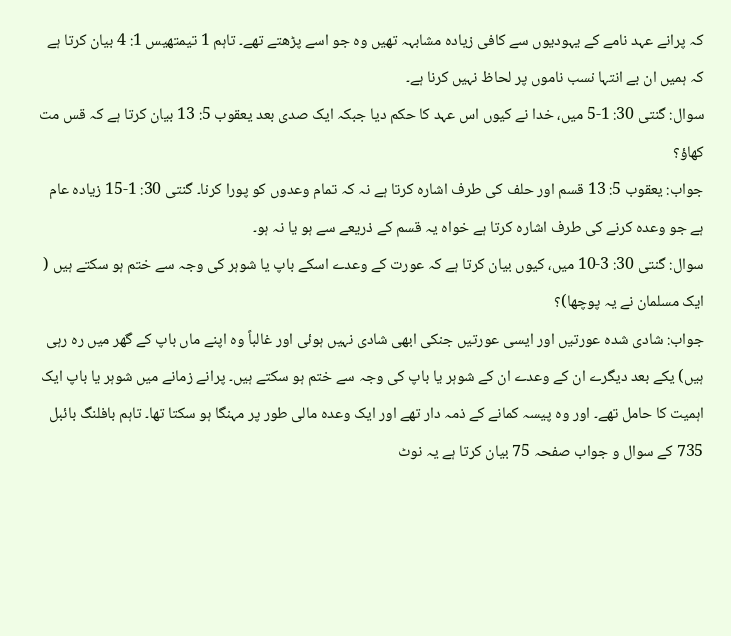کہ پرانے عہد نامے کے یہودیوں سے کافی زیادہ مشابہہ تھیں وہ جو اسے پڑھتے تھے۔ تاہم 1 تیمتھیس 1: 4 بیان کرتا ہے کہ ہمیں ان بے انتہا نسب ناموں پر لحاظ نہیں کرنا ہے۔
سوال: گنتی 30: 1-5 میں، خدا نے کیوں اس عہد کا حکم دیا جبکہ ایک صدی بعد یعقوب 5: 13 بیان کرتا ہے کہ قس مت کھاؤ؟
جواب: یعقوب 5: 13 قسم اور حلف کی طرف اشارہ کرتا ہے نہ کہ تمام وعدوں کو پورا کرنا۔ گنتی 30: 1-15 زیادہ عام ہے جو وعدہ کرنے کی طرف اشارہ کرتا ہے خواہ یہ قسم کے ذریعے سے ہو یا نہ ہو۔
سوال: گنتی 30: 3-10 میں، کیوں بیان کرتا ہے کہ عورت کے وعدے اسکے باپ یا شوہر کی وجہ سے ختم ہو سکتے ہیں ( ایک مسلمان نے یہ پوچھا)؟
جواب: شادی شدہ عورتیں اور ایسی عورتیں جنکی ابھی شادی نہیں ہوئی اور غالباً وہ اپنے ماں باپ کے گھر میں رہ رہی ہیں) یکے بعد دیگرے ان کے وعدے ان کے شوہر یا باپ کی وجہ سے ختم ہو سکتے ہیں۔ پرانے زمانے میں شوہر یا باپ ایک اہمیت کا حامل تھے۔ اور وہ پیسہ کمانے کے ذمہ دار تھے اور ایک وعدہ مالی طور پر مہنگا ہو سکتا تھا۔ تاہم بافلنگ بائبل 735 کے سوال و جواب صفحہ 75 بیان کرتا ہے یہ نوٹ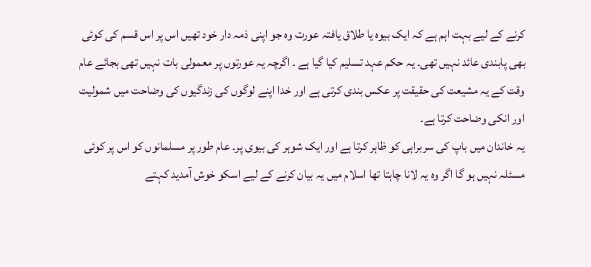کرنے کے لیے بہت اہم ہے کہ ایک بیوہ یا طلاق یافتہ عورت وہ جو اپنی ذمہ دار خود تھیں اس پر اس قسم کی کوئی بھی پابندی عائد نہیں تھی۔ یہ حکم عہد تسلیم کیا گیا ہے ۔ اگرچہ یہ عورتوں پر معمولی بات نہیں تھی بجائے عام وقت کے یہ مشیعت کی حقیقت پر عکس بندی کرتی ہے اور خدا اپنے لوگوں کی زندگیوں کی وضاحت میں شمولیت اور انکی وضاحت کرتا ہے۔
یہ خاندان میں باپ کی سربراہی کو ظاہر کرتا ہے اور ایک شوہر کی بیوی پر۔ عام طور پر مسلمانوں کو اس پر کوئی مسئلہ نہیں ہو گا اگر وہ یہ لانا چاہتا تھا اسلام میں یہ بیان کرنے کے لیے اسکو خوش آمدید کہتے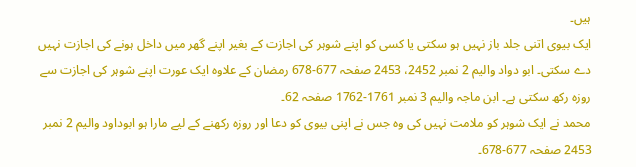ہیں۔
ایک بیوی اتنی جلد باز نہیں ہو سکتی یا کسی کو اپنے شوہر کی اجازت کے بغیر اپنے گھر میں داخل ہونے کی اجازت نہیں دے سکتی۔ ابو دواد والیم 2 نمبر 2452، 2453 صفحہ 677-678 رمضان کے علاوہ ایک عورت اپنے شوہر کی اجازت سے روزہ رکھ سکتی ہے۔ ابن ماجہ والیم 3 نمبر 1761-1762 صفحہ 62۔
محمد نے ایک شوہر کو ملامت نہیں کی وہ جس نے اپنی بیوی کو دعا اور روزہ رکھنے کے لیے مارا ہو ابوداود والیم 2 نمبر 2453 صفحہ 677-678۔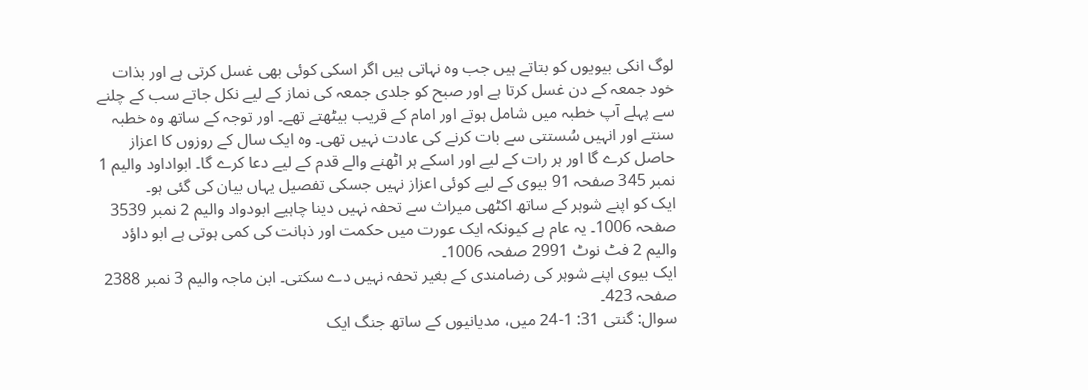لوگ انکی بیویوں کو بتاتے ہیں جب وہ نہاتی ہیں اگر اسکی کوئی بھی غسل کرتی ہے اور بذات خود جمعہ کے دن غسل کرتا ہے اور صبح کو جلدی جمعہ کی نماز کے لیے نکل جاتے سب کے چلنے سے پہلے آپ خطبہ میں شامل ہوتے اور امام کے قریب بیٹھتے تھے۔ اور توجہ کے ساتھ وہ خطبہ سنتے اور انہیں سُستتی سے بات کرنے کی عادت نہیں تھی۔ وہ ایک سال کے روزوں کا اعزاز حاصل کرے گا اور ہر رات کے لیے اور اسکے ہر اٹھنے والے قدم کے لیے دعا کرے گا۔ ابواداود والیم 1 نمبر 345 صفحہ 91 بیوی کے لیے کوئی اعزاز نہیں جسکی تفصیل یہاں بیان کی گئی ہو۔
ایک کو اپنے شوہر کے ساتھ اکٹھی میراث سے تحفہ نہیں دینا چاہیے ابودواد والیم 2 نمبر 3539 صفحہ 1006۔ یہ عام ہے کیونکہ ایک عورت میں حکمت اور ذہانت کی کمی ہوتی ہے ابو داؤد والیم 2 فٹ نوٹ 2991 صفحہ 1006۔
ایک بیوی اپنے شوہر کی رضامندی کے بغیر تحفہ نہیں دے سکتی۔ ابن ماجہ والیم 3 نمبر 2388 صفحہ 423۔
سوال: گنتی 31: 1-24 میں، مدیانیوں کے ساتھ جنگ ایک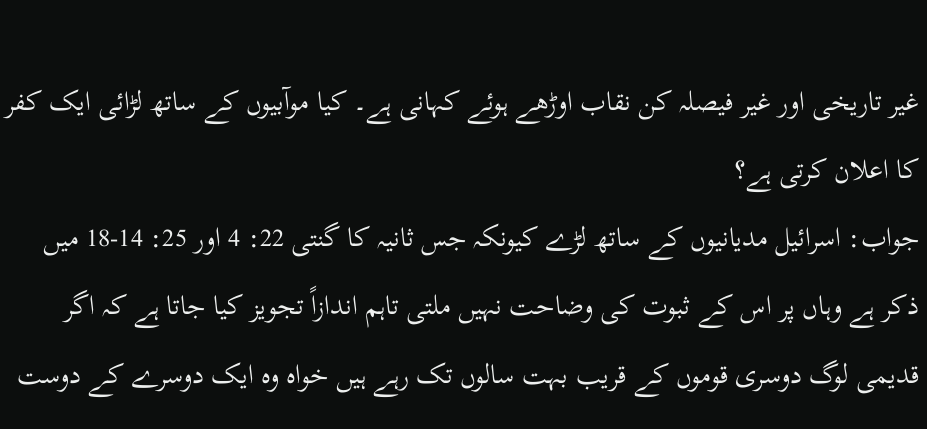غیر تاریخی اور غیر فیصلہ کن نقاب اوڑھے ہوئے کہانی ہے۔ کیا موآبیوں کے ساتھ لڑائی ایک کفر کا اعلان کرتی ہے؟
جواب: اسرائیل مدیانیوں کے ساتھ لڑے کیونکہ جس ثانیہ کا گنتی 22: 4 اور 25: 14-18 میں ذکر ہے وہاں پر اس کے ثبوت کی وضاحت نہیں ملتی تاہم اندازاً تجویز کیا جاتا ہے کہ اگر قدیمی لوگ دوسری قوموں کے قریب بہت سالوں تک رہے ہیں خواہ وہ ایک دوسرے کے دوست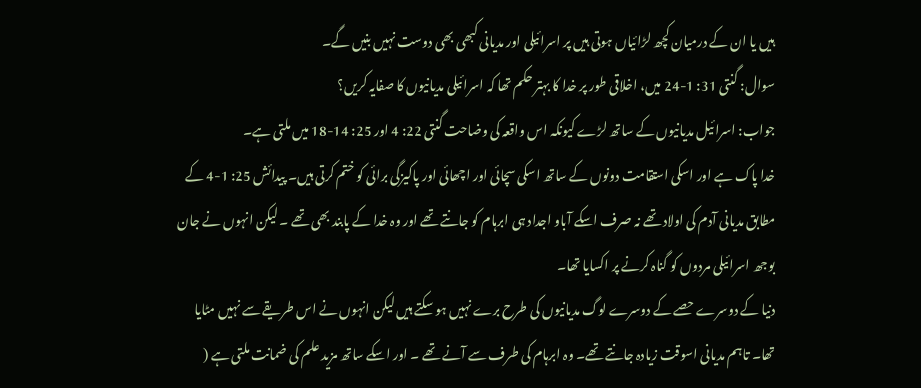ہیں یا ان کے درمیان کچھ لڑائیاں ہوتی ہیں پر اسرائیلی اور مدیانی کبھی بھی دوست نہیں بنیں گے۔
سوال: گنتی 31: 1-24 میں، اخلاقی طور پر خدا کا بہتر حکم تھا کہ اسرائیلی مدیانیوں کا صفایہ کریں؟
جواب: اسرائیل مدیانیوں کے ساتھ لڑے کیونکہ اس واقعہ کی وضاحت گنتی 22: 4 اور 25: 14-18 میں ملتی ہے۔
خدا پاک ہے اور اسکی استقامت دونوں کے ساتھ اسکی سچائی اور اچھائی اور پاکیزگی برائی کو ختم کرتی ہیں۔ پیدائش 25: 1-4 کے مطابق مدیانی آدم کی اولاد تھے نہ صرف اسکے آباو اجداد ہی ابرہام کو جانتے تھے اور وہ خدا کے پابند بھی تھے ۔ لیکن انہوں نے جان بوجھ اسرائیلی مردوں کو گناہ کرنے پر اکسایا تھا۔
دنیا کے دوسرے حصے کے دوسرے لوگ مدیانیوں کی طرح برے نہیں ہو سکتے ہیں لیکن انہوں نے اس طریقے سے نہیں مٹایا تھا۔ تاہم مدیانی اسوقت زیادہ جانتے تھے۔ وہ ابرہام کی طرف سے آنے تھے ۔ اور اسکے ساتھ مزید علم کی ضمانت ملتی ہے (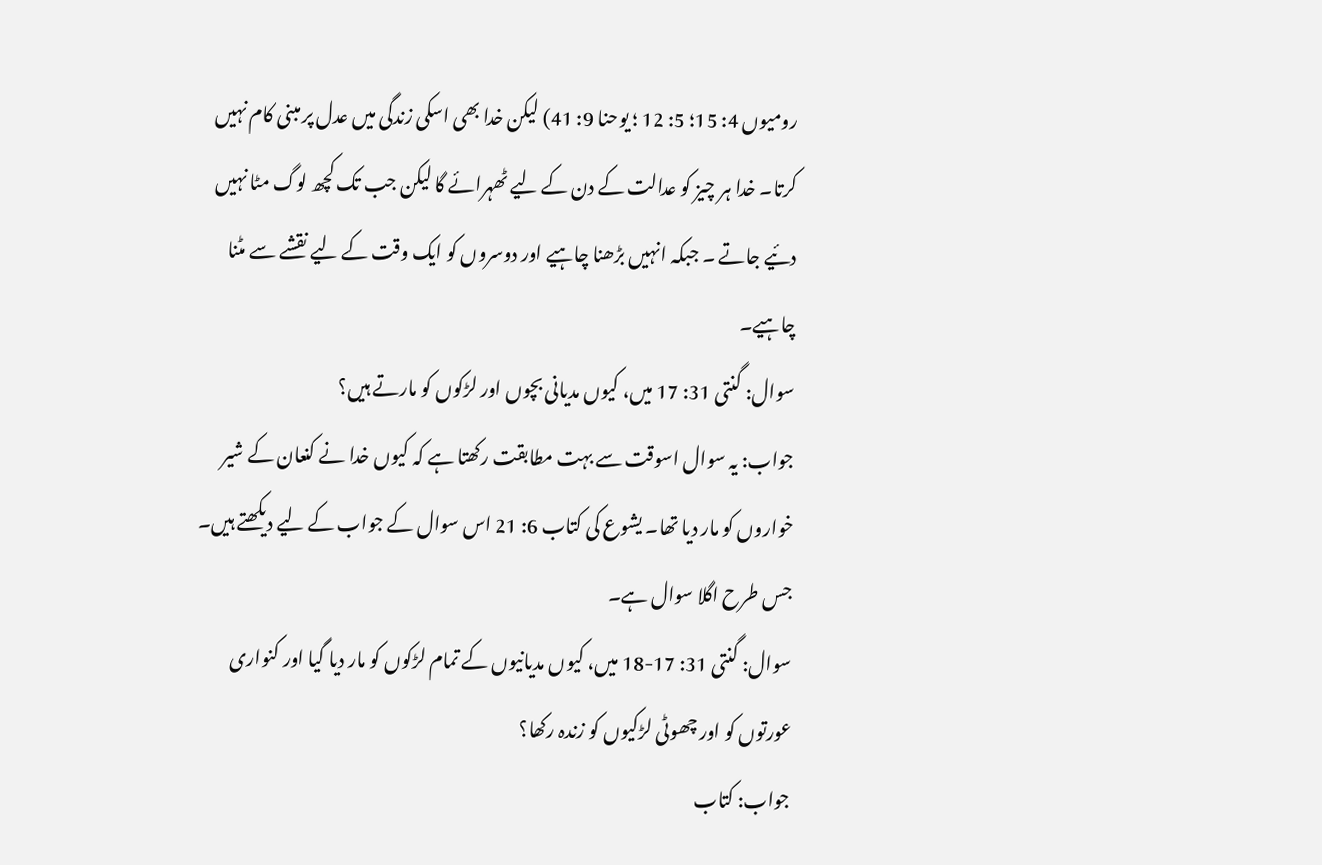رومیوں 4: 15؛ 5: 12 ؛ یوحنا 9: 41) لیکن خدا بھی اسکی زندگی میں عدل پر مبنی کام نہیں کرتا۔ خدا ہر چیز کو عدالت کے دن کے لیے ٹھہرائے گا لیکن جب تک کچھ لوگ مٹا نہیں دئیے جاتے ۔ جبکہ انہیں بڑھنا چاہیے اور دوسروں کو ایک وقت کے لیے نقشے سے مٹنا چاہیے۔
سوال: گنتی 31: 17 میں، کیوں مدیانی بچوں اور لڑکوں کو مارتے ہیں؟
جواب: یہ سوال اسوقت سے بہت مطابقت رکھتا ہے کہ کیوں خدا نے کنعان کے شیر خواروں کو مار دیا تھا۔ یشوع کی کتاب 6: 21 اس سوال کے جواب کے لیے دیکھتے ہیں۔ جس طرح اگلا سوال ہے۔
سوال: گنتی 31: 17-18 میں، کیوں مدیانیوں کے تمام لڑکوں کو مار دیا گیا اور کنواری عورتوں کو اور چھوٹی لڑکیوں کو زندہ رکھا؟
جواب: کتاب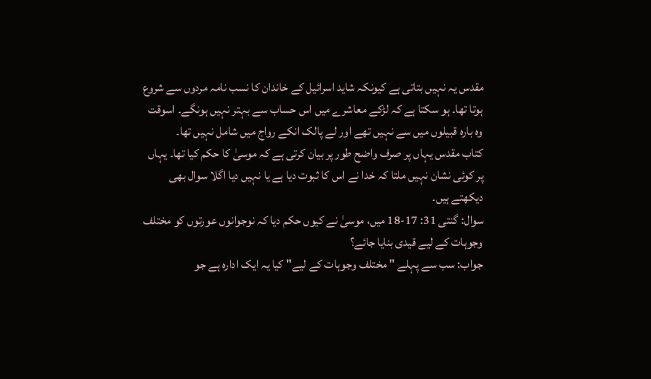مقدس یہ نہیں بتاتی ہے کیونکہ شاید اسرائیل کے خاندان کا نسب نامہ مردوں سے شروع ہوتا تھا۔ ہو سکتا ہے کہ لڑکے معاشرے میں اس حساب سے بہتر نہیں ہونگے۔ اسوقت وہ بارہ قبیلوں میں سے نہیں تھے اور لے پالک انکے رواج میں شامل نہیں تھا۔
کتاب مقدس یہاں پر صرف واضح طور پر بیان کرتی ہے کہ موسیٰ کا حکم کیا تھا۔ یہاں پر کوئی نشان نہیں ملتا کہ خدا نے اس کا ثبوت دیا ہے یا نہیں دیا اگلا سوال بھی دیکھتے ہیں۔
سوال: گنتی 31: 17-18 میں، موسیٰ نے کیوں حکم دیا کہ نوجوانوں عورتوں کو مختلف وجوہات کے لیے قیدی بنایا جائے؟
جواب: سب سے پہلے " مختلف وجوہات کے لیے" کیا یہ ایک ادارہ ہے جو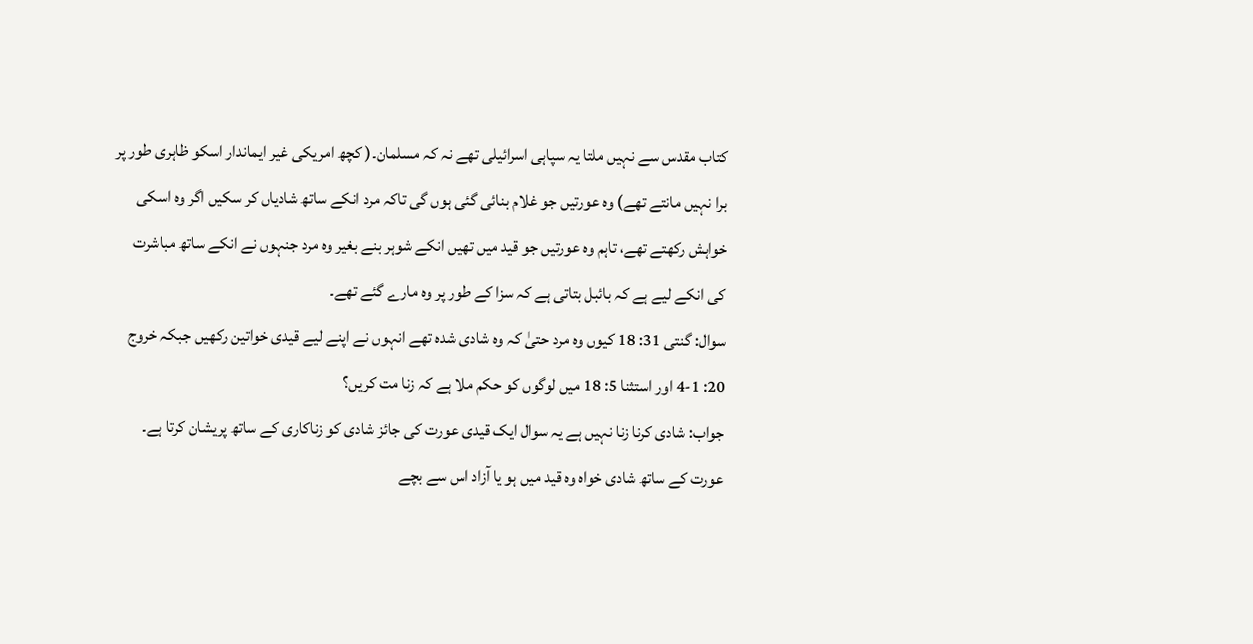کتاب مقدس سے نہیں ملتا یہ سپاہی اسرائیلی تھے نہ کہ مسلمان۔( کچھ امریکی غیر ایماندار اسکو ظاہری طور پر برا نہیں مانتے تھے) وہ عورتیں جو غلام بنائی گئی ہوں گی تاکہ مرد انکے ساتھ شادیاں کر سکیں اگر وہ اسکی خواہش رکھتے تھے، تاہم وہ عورتیں جو قید میں تھیں انکے شوہر بنے بغیر وہ مرد جنہوں نے انکے ساتھ مباشرت کی انکے لیے ہے کہ بائبل بتاتی ہے کہ سزا کے طور پر وہ مارے گئے تھے۔
سوال: گنتی 31: 18 کیوں وہ مرد حتیٰ کہ وہ شادی شدہ تھے انہوں نے اپنے لیے قیدی خواتین رکھیں جبکہ خروج 20: 1-4 اور استثنا 5: 18 میں لوگوں کو حکم ملا ہے کہ زنا مت کریں؟
جواب: شادی کرنا زنا نہیں ہے یہ سوال ایک قیدی عورت کی جائز شادی کو زناکاری کے ساتھ پریشان کرتا ہے۔ عورت کے ساتھ شادی خواہ وہ قید میں ہو یا آزاد اس سے بچے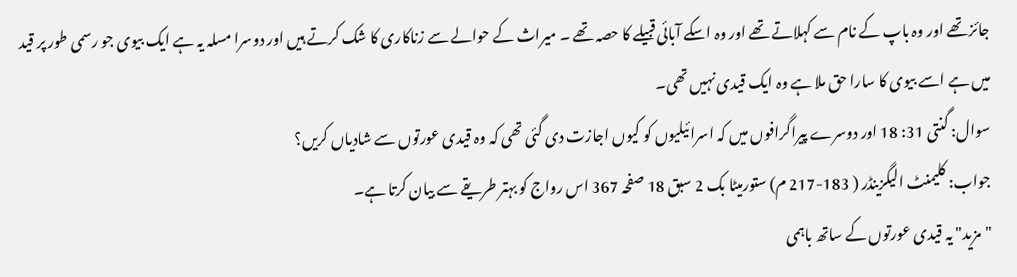جائز تھے اور وہ باپ کے نام سے کہلاتے تھے اور وہ اسکے آبائی قبیلے کا حصہ تھے ۔ میراث کے حوالے سے زناکاری کا شک کرتے ہیں اور دوسرا مسلہ یہ ہے ایک بیوی جو رسمی طور پر قید میں ہے اسے بیوی کا سارا حق ملا ہے وہ ایک قیدی نہیں تھی۔
سوال: گنتی 31: 18 اور دوسرے پیراگرافوں میں کہ اسرائیلیوں کو کیوں اجازت دی گئی تھی کہ وہ قیدی عورتوں سے شادیاں کریں؟
جواب: کلیمنٹ الیگزینڈر ( 183-217 م) ستورمیٹا بک 2 سبق 18 صفحہ 367 اس رواج کو بہتر طریقے سے بیان کرتا ہے۔
"مزید" یہ قیدی عورتوں کے ساتھ باہمی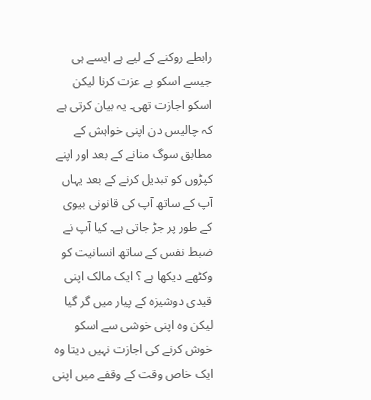رابطے روکنے کے لیے ہے ایسے ہی جیسے اسکو بے عزت کرنا لیکن اسکو اجازت تھی۔ یہ بیان کرتی ہے کہ چالیس دن اپنی خواہش کے مطابق سوگ منانے کے بعد اور اپنے کپڑوں کو تبدیل کرنے کے بعد یہاں آپ کے ساتھ آپ کی قانونی بیوی کے طور پر جڑ جاتی ہے۔ کیا آپ نے ضبط نفس کے ساتھ انسانیت کو وکٹھے دیکھا ہے ؟ ایک مالک اپنی قیدی دوشیزہ کے پیار میں گر گیا لیکن وہ اپنی خوشی سے اسکو خوش کرنے کی اجازت نہیں دیتا وہ ایک خاص وقت کے وقفے میں اپنی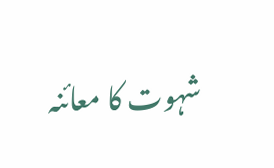شہوت کا معائنہ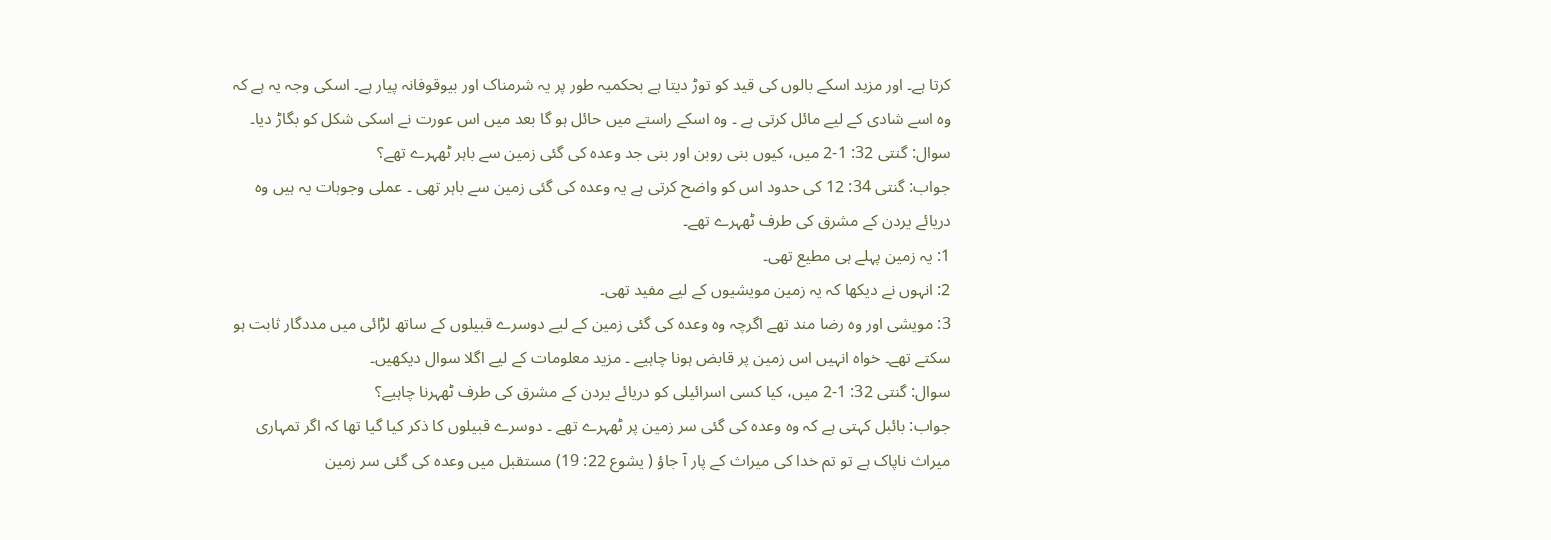کرتا ہے۔ اور مزید اسکے بالوں کی قید کو توڑ دیتا ہے بحکمیہ طور پر یہ شرمناک اور بیوقوفانہ پیار ہے۔ اسکی وجہ یہ ہے کہ وہ اسے شادی کے لیے مائل کرتی ہے ۔ وہ اسکے راستے میں حائل ہو گا بعد میں اس عورت نے اسکی شکل کو بگاڑ دیا۔
سوال: گنتی 32: 1-2 میں، کیوں بنی روبن اور بنی جد وعدہ کی گئی زمین سے باہر ٹھہرے تھے؟
جواب: گنتی 34: 12 کی حدود اس کو واضح کرتی ہے یہ وعدہ کی گئی زمین سے باہر تھی ۔ عملی وجوہات یہ ہیں وہ دریائے یردن کے مشرق کی طرف ٹھہرے تھے۔
1: یہ زمین پہلے ہی مطیع تھی۔
2: انہوں نے دیکھا کہ یہ زمین مویشیوں کے لیے مفید تھی۔
3: مویشی اور وہ رضا مند تھے اگرچہ وہ وعدہ کی گئی زمین کے لیے دوسرے قبیلوں کے ساتھ لڑائی میں مددگار ثابت ہو سکتے تھے۔ خواہ انہیں اس زمین پر قابض ہونا چاہیے ۔ مزید معلومات کے لیے اگلا سوال دیکھیں۔
سوال: گنتی 32: 1-2 میں، کیا کسی اسرائیلی کو دریائے یردن کے مشرق کی طرف ٹھہرنا چاہیے؟
جواب: بائبل کہتی ہے کہ وہ وعدہ کی گئی سر زمین پر ٹھہرے تھے ۔ دوسرے قبیلوں کا ذکر کیا گیا تھا کہ اگر تمہاری میراث ناپاک ہے تو تم خدا کی میراث کے پار آ جاؤ ( یشوع 22: 19) مستقبل میں وعدہ کی گئی سر زمین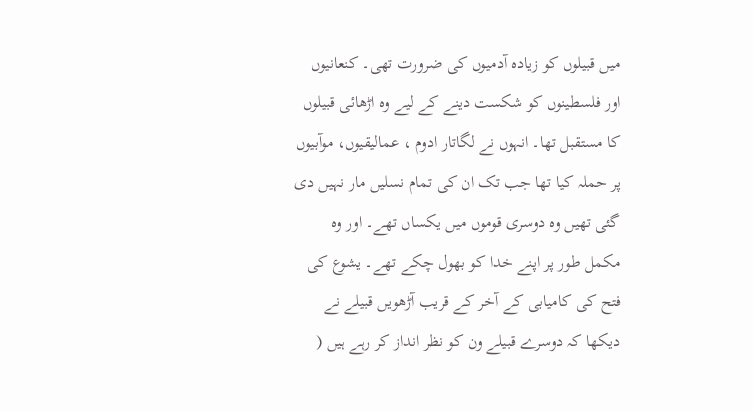میں قبیلوں کو زیادہ آدمیوں کی ضرورت تھی۔ کنعانیوں اور فلسطینوں کو شکست دینے کے لیے وہ اڑھائی قبیلوں کا مستقبل تھا۔ انہوں نے لگاتار ادوم ، عمالیقیوں، موآبیوں پر حملہ کیا تھا جب تک ان کی تمام نسلیں مار نہیں دی گئی تھیں وہ دوسری قوموں میں یکساں تھے۔ اور وہ مکمل طور پر اپنے خدا کو بھول چکے تھے۔ یشوع کی فتح کی کامیابی کے آخر کے قریب آڑھویں قبیلے نے دیکھا کہ دوسرے قبیلے ون کو نظر انداز کر رہے ہیں (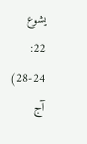یشوع 22: 24-28) آج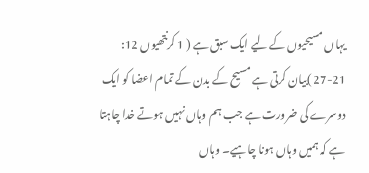یہاں مسیحیوں کے لیے ایک سبق ہے ( 1 کرنتھیوں 12: 21-27 )بیان کرتی ہے مسیح کے بدن کے تمام اعضا کو ایک دوسرے کی ضرورت ہے جب ہم وہاں نہیں ہوتے خدا چاہتا ہے کہ ہمیں وہاں ہونا چاہیے۔ وہاں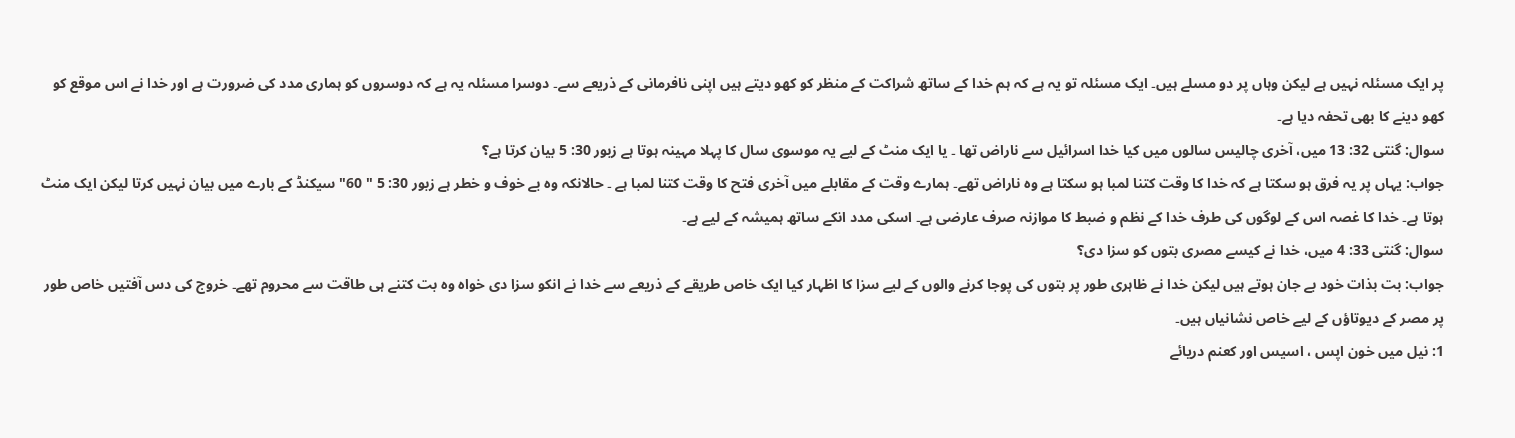پر ایک مسئلہ نہیں ہے لیکن وہاں پر دو مسلے ہیں۔ ایک مسئلہ تو یہ ہے کہ ہم خدا کے ساتھ شراکت کے منظر کو کھو دیتے ہیں اپنی نافرمانی کے ذریعے سے۔ دوسرا مسئلہ یہ ہے کہ دوسروں کو ہماری مدد کی ضرورت ہے اور خدا نے اس موقع کو کھو دینے کا بھی تحفہ دیا ہے۔
سوال: گنتی 32: 13 میں، آخری چالیس سالوں میں کیا خدا اسرائیل سے ناراض تھا ۔ یا ایک منٹ کے لیے یہ موسوی سال کا پہلا مہینہ ہوتا ہے زبور 30: 5 بیان کرتا ہے؟
جواب: یہاں پر یہ فرق ہو سکتا ہے کہ خدا کا وقت کتنا لمبا ہو سکتا ہے وہ ناراض تھے۔ ہمارے وقت کے مقابلے میں آخری فتح کا وقت کتنا لمبا ہے ۔ حالانکہ وہ بے خوف و خطر ہے زبور 30: 5 " 60" سیکنڈ کے بارے میں بیان نہیں کرتا لیکن ایک منٹ ہوتا ہے۔ خدا کا غصہ اس کے لوگوں کی طرف خدا کے نظم و ضبط کا موازنہ صرف عارضی ہے۔ اسکی مدد انکے ساتھ ہمیشہ کے لیے ہے۔
سوال: گنتی 33: 4 میں، خدا نے کیسے مصری بتوں کو سزا دی؟
جواب: بت بذات خود بے جان ہوتے ہیں لیکن خدا نے ظاہری طور پر بتوں کی پوجا کرنے والوں کے لیے سزا کا اظہار کیا ایک خاص طریقے کے ذریعے سے خدا نے انکو سزا دی خواہ وہ بت کتنے ہی طاقت سے محروم تھے۔ خروج کی دس آفتیں خاص طور پر مصر کے دیوتاؤں کے لیے خاص نشانیاں ہیں۔
1: نیل میں خون اپس ، اسیس اور کعنم دریائے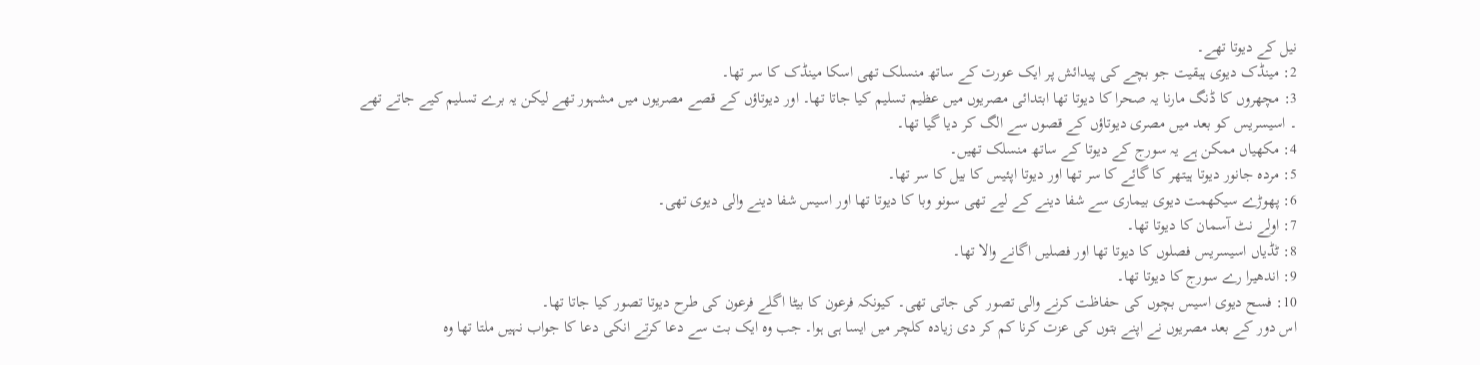نیل کے دیوتا تھے۔
2: مینڈک دیوی ہیقیت جو بچے کی پیدائش پر ایک عورت کے ساتھ منسلک تھی اسکا مینڈک کا سر تھا۔
3: مچھروں کا ڈنگ مارنا یہ صحرا کا دیوتا تھا ابتدائی مصریوں میں عظیم تسلیم کیا جاتا تھا۔ اور دیوتاؤں کے قصے مصریوں میں مشہور تھے لیکن یہ برے تسلیم کیے جاتے تھے ۔ اسیسریس کو بعد میں مصری دیوتاؤں کے قصوں سے الگ کر دیا گیا تھا۔
4: مکھیاں ممکن ہے یہ سورج کے دیوتا کے ساتھ منسلک تھیں۔
5: مردہ جانور دیوتا ہیتھر کا گائے کا سر تھا اور دیوتا اپئیس کا بیل کا سر تھا۔
6: پھوڑے سیکھمت دیوی بیماری سے شفا دینے کے لیے تھی سونو وبا کا دیوتا تھا اور اسیس شفا دینے والی دیوی تھی۔
7: اولے نٹ آسمان کا دیوتا تھا۔
8: ٹڈیاں اسیسریس فصلوں کا دیوتا تھا اور فصلیں اگانے والا تھا۔
9: اندھیرا رے سورج کا دیوتا تھا۔
10: فسح دیوی اسیس بچوں کی حفاظت کرنے والی تصور کی جاتی تھی۔ کیونکہ فرعون کا بیٹا اگلے فرعون کی طرح دیوتا تصور کیا جاتا تھا۔
اس دور کے بعد مصریوں نے اپنے بتوں کی عزت کرنا کم کر دی زیادہ کلچر میں ایسا ہی ہوا۔ جب وہ ایک بت سے دعا کرتے انکی دعا کا جواب نہیں ملتا تھا وہ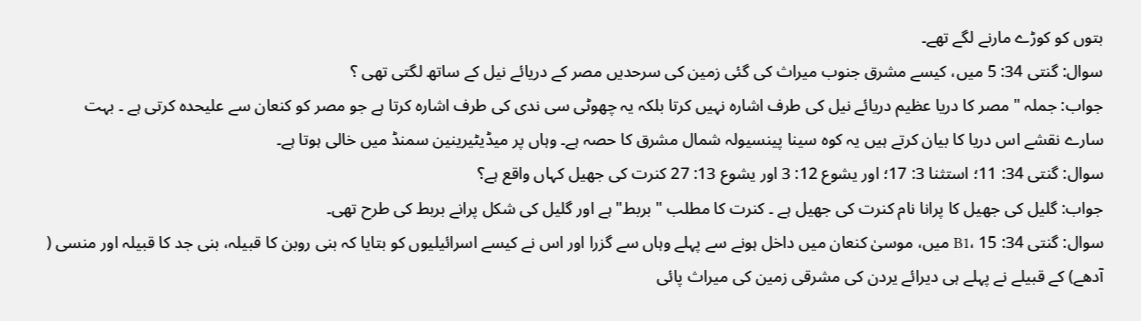بتوں کو کوڑے مارنے لگے تھے۔
سوال: گنتی 34: 5 میں، کیسے مشرق جنوب میراث کی گئی زمین کی سرحدیں مصر کے دریائے نیل کے ساتھ لگتی تھی ؟
جواب: جملہ " مصر کا دریا عظیم دریائے نیل کی طرف اشارہ نہیں کرتا بلکہ یہ چھوٹی سی ندی کی طرف اشارہ کرتا ہے جو مصر کو کنعان سے علیحدہ کرتی ہے ۔ بہت سارے نقشے اس دریا کا بیان کرتے ہیں یہ کوہ سینا پینسیولہ شمال مشرق کا حصہ ہے۔ وہاں پر میڈیٹیرینین سمنڈ میں خالی ہوتا ہے۔
سوال: گنتی 34: 11؛ استثنا 3: 17؛ اور یشوع 12: 3 اور یشوع 13: 27 کنرت کی جھیل کہاں واقع ہے؟
جواب: گلیل کی جھیل کا پرانا نام کنرت کی جھیل ہے ۔ کنرت کا مطلب " بربط" ہے اور گلیل کی شکل پرانے بربط کی طرح تھی۔
سوال: گنتی 34: B1، 15 میں، موسیٰ کنعان میں داخل ہونے سے پہلے وہاں سے گزرا اور اس نے کیسے اسرائیلیوں کو بتایا کہ بنی روبن کا قبیلہ، بنی جد کا قبیلہ اور منسی ( آدھے) کے قبیلے نے پہلے ہی دیرائے یردن کی مشرقی زمین کی میراث پائی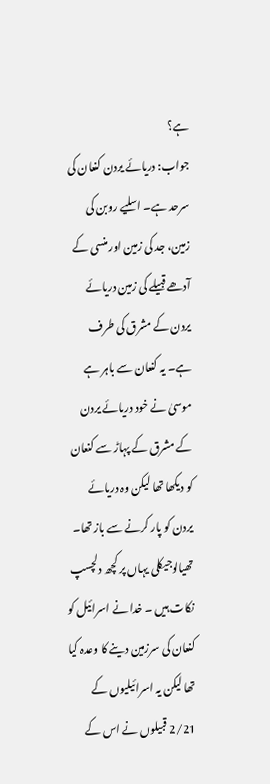ہے؟
جواب: دریائے یردن کنعان کی سرحد ہے۔ اسلیے روبن کی زمین، جد کی زمین اور منسی کے آدھے قبیلے کی زمین دریائے یردن کے مشرق کی طرف ہے۔ یہ کنعان سے باہر ہے موسیٰ نے خود دریائے یردن کے مشرق کے پہاڑ سے کنعان کو دیکھا تھا لیکن وہ دریائے یردن کو پار کرنے سے باز تھا۔
تھیالوجیکلی یہاں پر کچھ دلچسپ نکات ہیں ۔ خدا نے اسرائیل کو کنعان کی سرزمین دینے کا وعدہ کیا تھا لیکن یہ اسرائیلیوں کے 2/21 قبیلوں نے اس کے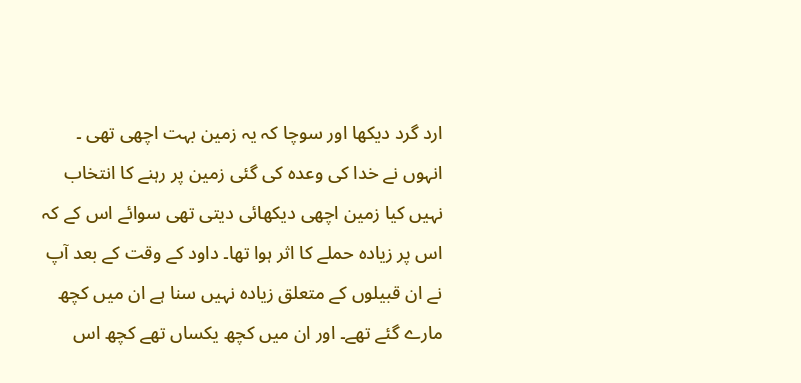ارد گرد دیکھا اور سوچا کہ یہ زمین بہت اچھی تھی ۔ انہوں نے خدا کی وعدہ کی گئی زمین پر رہنے کا انتخاب نہیں کیا زمین اچھی دیکھائی دیتی تھی سوائے اس کے کہ اس پر زیادہ حملے کا اثر ہوا تھا۔ داود کے وقت کے بعد آپ نے ان قبیلوں کے متعلق زیادہ نہیں سنا ہے ان میں کچھ مارے گئے تھے۔ اور ان میں کچھ یکساں تھے کچھ اس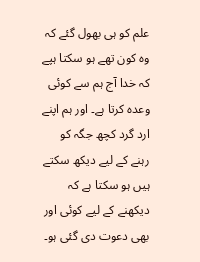علم کو ہی بھول گئے کہ وہ کون تھے ہو سکتا ہپے کہ خدا آج ہم سے کوئی وعدہ کرتا ہے۔ اور ہم اپنے ارد گرد کچھ جگہ کو رہنے کے لیے دیکھ سکتے ہیں ہو سکتا ہے کہ دیکھنے کے لیے کوئی اور بھی دعوت دی گئی ہو۔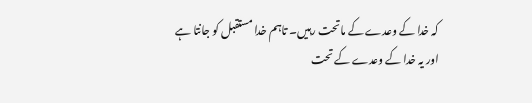کہ خدا کے وعدے کے ماتحت رہیں۔ تاہم خدا مستقبل کو جانتا ہے اور یہ خدا کے وعدے کے تحت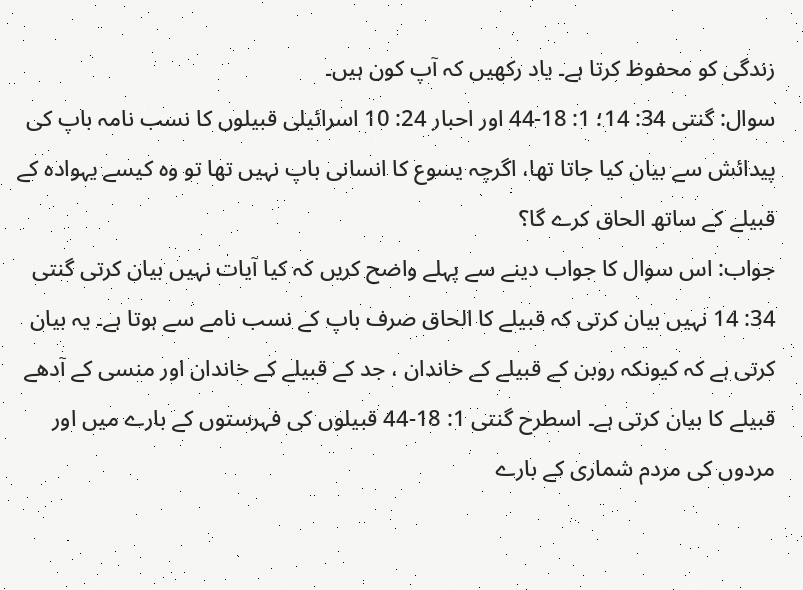زندگی کو محفوظ کرتا ہے۔ یاد رکھیں کہ آپ کون ہیں۔
سوال: گنتی 34: 14؛ 1: 18-44 اور احبار 24: 10 اسرائیلی قبیلوں کا نسب نامہ باپ کی پیدائش سے بیان کیا جاتا تھا، اگرچہ یسوع کا انسانی باپ نہیں تھا تو وہ کیسے یہوادہ کے قبیلے کے ساتھ الحاق کرے گا؟
جواب: اس سوال کا جواب دینے سے پہلے واضح کریں کہ کیا آیات نہیں بیان کرتی گنتی 34: 14 نہیں بیان کرتی کہ قبیلے کا الحاق صرف باپ کے نسب نامے سے ہوتا ہے۔ یہ بیان کرتی ہے کہ کیونکہ روبن کے قبیلے کے خاندان ، جد کے قبیلے کے خاندان اور منسی کے آدھے قبیلے کا بیان کرتی ہے۔ اسطرح گنتی 1: 18-44 قبیلوں کی فہرستوں کے بارے میں اور مردوں کی مردم شماری کے بارے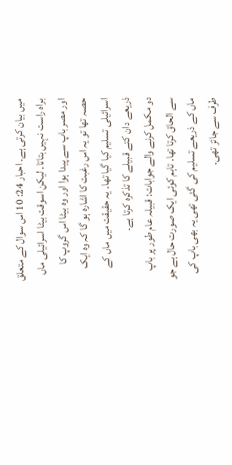میں بیان کرتی ہے۔ احبار 24: 10 اس سوال کے متعلق براہ راست نہیں بتاتا۔ لیکن اسوقت بیٹا اسرائیلی ماں اور مصر باپ سے پیدا ہوا اور وہ بیٹا اس گروپ کا حصہ تھا تو یہ اس رغبت کا اشارہ ہو گا کہ وہ ایک اسرائیلی تسلیم کیا گیا تھا۔ یہ حقیقت میں ماں کے ذریعے دان کتے قبیلے کا تذکرہ کرتا ہے۔
دو مکمل کرنے والے جوابات: قبیلہ عام طور پر باپ سے الحاق کرتا تھا۔ تاہم کوئی ایک صورت حال ہے جو ماں کے ذریعے تسلیم کی گئی تھی یہ بھی باپ کی طرف سے جائز تھی۔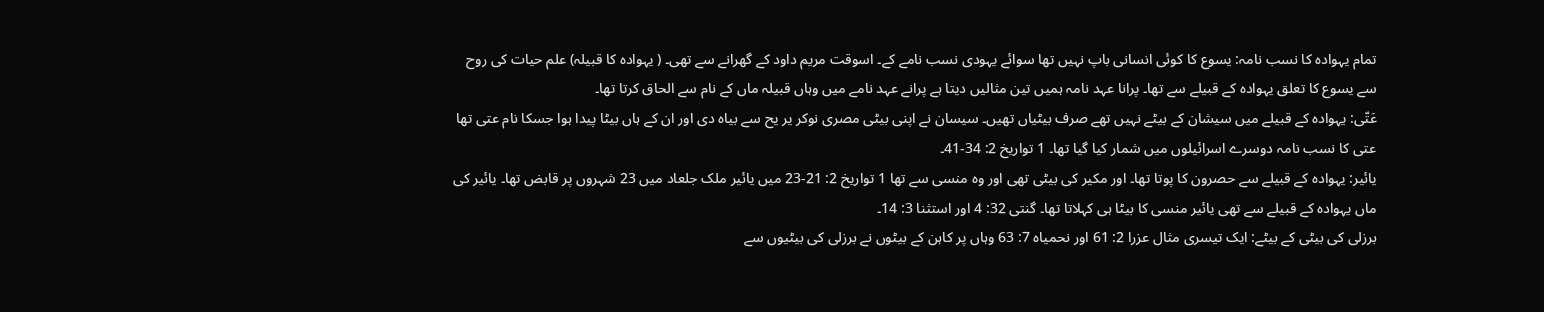تمام یہوادہ کا نسب نامہ: یسوع کا کوئی انسانی باپ نہیں تھا سوائے یہودی نسب نامے کے۔ اسوقت مریم داود کے گھرانے سے تھی۔ ( یہوادہ کا قبیلہ) علم حیات کی روح سے یسوع کا تعلق یہوادہ کے قبیلے سے تھا۔ پرانا عہد نامہ ہمیں تین مثالیں دیتا ہے پرانے عہد نامے میں وہاں قبیلہ ماں کے نام سے الحاق کرتا تھا۔
عَتّی: یہوادہ کے قبیلے میں سیشان کے بیٹے نہیں تھے صرف بیٹیاں تھیں۔ سیسان نے اپنی بیٹی مصری نوکر یر یح سے بیاہ دی اور ان کے ہاں بیٹا پیدا ہوا جسکا نام عتی تھا عتی کا نسب نامہ دوسرے اسرائیلوں میں شمار کیا گیا تھا۔ 1 تواریخ 2: 34-41۔
یائیر: یہوادہ کے قبیلے سے حصرون کا پوتا تھا۔ اور مکیر کی بیٹی تھی اور وہ منسی سے تھا 1 تواریخ 2: 21-23 میں یائیر ملک جلعاد میں 23 شہروں پر قابض تھا۔ یائیر کی ماں یہوادہ کے قبیلے سے تھی یائیر منسی کا بیٹا ہی کہلاتا تھا۔ گنتی 32: 4 اور استثنا 3: 14۔
برزلی کی بیٹی کے بیٹے: ایک تیسری مثال عزرا 2: 61 اور نحمیاہ 7: 63 وہاں پر کاہن کے بیٹوں نے برزلی کی بیٹیوں سے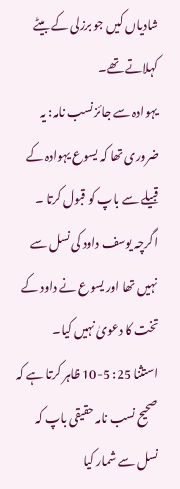شادیاں کیں جو برزلی کے بیٹے کہلاتے تھے۔
یہوادہ سے جائز نسب نامہ: یہ ضروری تھا کہ یسوع یہوادہ کے قبیلے سے باپ کو قبول کرتا ۔ اگرچہ یوسف داود کی نسل سے نہیں تھا اور یسوع نے داود کے تخت کا دعویٰ نہیں کیا۔
استثنا 25: 5-10 ظاہر کرتا ہے کہ صحیح نسب نامہ حقیقی باپ کہ نسل سے شمار کیا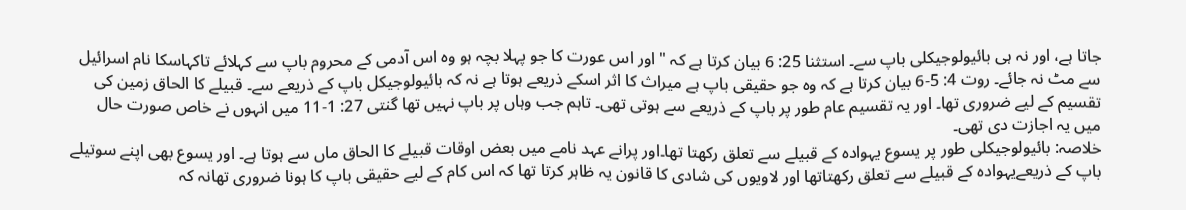جاتا ہے، اور نہ ہی بائیولوجیکلی باپ سے۔ استثنا 25: 6 بیان کرتا ہے کہ " اور اس عورت کا جو پہلا بچہ ہو وہ اس آدمی کے محروم باپ سے کہلائے تاکہاسکا نام اسرائیل سے مٹ نہ جائے۔ روت 4: 5-6 بیان کرتا ہے کہ وہ جو حقیقی باپ ہے میراث کا اثر اسکے ذریعے ہوتا ہے نہ کہ بائیولوجیکل باپ کے ذریعے سے۔ قبیلے کا الحاق زمین کی تقسیم کے لیے ضروری تھا۔ اور یہ تقسیم عام طور پر باپ کے ذریعے سے ہوتی تھی۔ تاہم جب وہاں پر باپ نہیں تھا گنتی 27: 1-11 میں انہوں نے خاص صورت حال میں یہ اجازت دی تھی۔
خلاصہ: بائیولوجیکلی طور پر یسوع یہوادہ کے قبیلے سے تعلق رکھتا تھا۔اور پرانے عہد نامے میں بعض اوقات قبیلے کا الحاق ماں سے ہوتا ہے۔ اور یسوع بھی اپنے سوتیلے باپ کے ذریعےیہوادہ کے قبیلے سے تعلق رکھتاتھا اور لاویوں کی شادی کا قانون یہ ظاہر کرتا تھا کہ اس کام کے لیے حقیقی باپ کا ہونا ضروری تھانہ کہ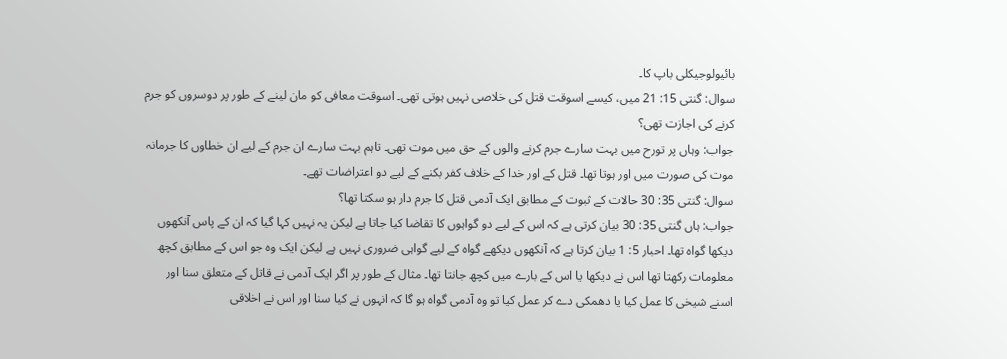بائیولوجیکلی باپ کا۔
سوال: گنتی 15: 21 میں، کیسے اسوقت قتل کی خلاصی نہیں ہوتی تھی۔ اسوقت معافی کو مان لینے کے طور پر دوسروں کو جرم کرنے کی اجازت تھی؟
جواب: وہاں پر تورح میں بہت سارے جرم کرنے والوں کے حق میں موت تھی۔ تاہم بہت سارے ان جرم کے لیے ان خطاوں کا جرمانہ موت کی صورت میں اور ہوتا تھا۔ قتل کے اور خدا کے خلاف کفر بکنے کے لیے دو اعتراضات تھے۔
سوال: گنتی 35: 30 حالات کے ثبوت کے مطابق ایک آدمی قتل کا جرم دار ہو سکتا تھا؟
جواب: ہاں گنتی 35: 30 بیان کرتی ہے کہ اس کے لیے دو گواہوں کا تقاضا کیا جاتا ہے لیکن یہ نہیں کہا گیا کہ ان کے پاس آنکھوں دیکھا گواہ تھا۔ احبار 5: 1 بیان کرتا ہے کہ آنکھوں دیکھے گواہ کے لیے گواہی ضروری نہیں ہے لیکن ایک وہ جو اس کے مطابق کچھ معلومات رکھتا تھا اس نے دیکھا یا اس کے بارے میں کچھ جانتا تھا۔ مثال کے طور پر اگر ایک آدمی نے قاتل کے متعلق سنا اور اسنے شیخی کا عمل کیا یا دھمکی دے کر عمل کیا تو وہ آدمی گواہ ہو گا کہ انہوں نے کیا سنا اور اس نے اخلاقی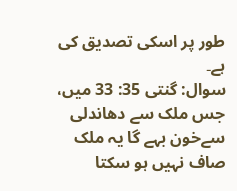طور پر اسکی تصدیق کی ہے۔
سوال: گنتی 35: 33 میں، جس ملک سے دھاندلی سےخون بہے گا یہ ملک صاف نہیں ہو سکتا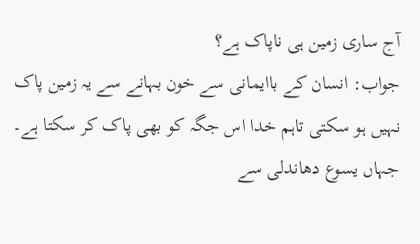آج ساری زمین ہی ناپاک ہے؟
جواب: انسان کے باایمانی سے خون بہانے سے یہ زمین پاک نہیں ہو سکتی تاہم خدا اس جگہ کو بھی پاک کر سکتا ہے۔ جہاں یسوع دھاندلی سے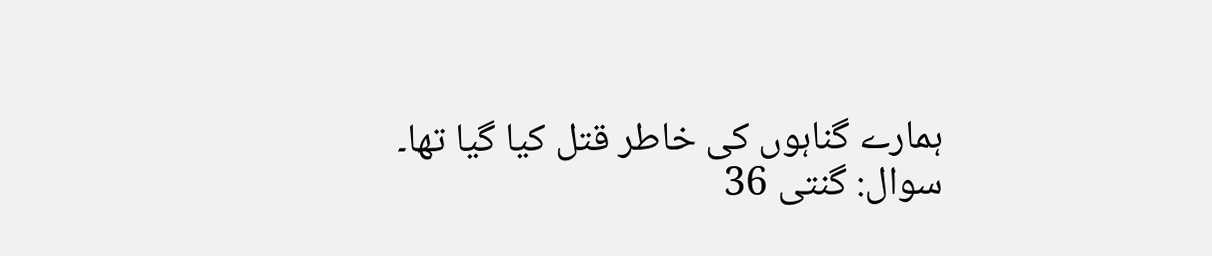ہمارے گناہوں کی خاطر قتل کیا گیا تھا۔
سوال: گنتی 36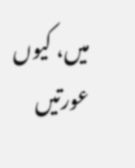میں، کیوں عورتیں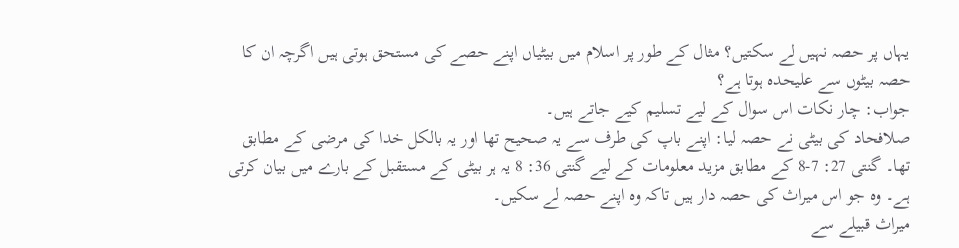یہاں پر حصہ نہیں لے سکتیں؟ مثال کے طور پر اسلام میں بیٹیاں اپنے حصے کی مستحق ہوتی ہیں اگرچہ ان کا حصہ بیٹوں سے علیحدہ ہوتا ہے؟
جواب: چار نکات اس سوال کے لیے تسلیم کیے جاتے ہیں۔
صلافحاد کی بیٹی نے حصہ لیا: اپنے باپ کی طرف سے یہ صحیح تھا اور یہ بالکل خدا کی مرضی کے مطابق تھا۔ گنتی 27: 7-8 کے مطابق مزید معلومات کے لیے گنتی 36: 8 یہ ہر بیٹی کے مستقبل کے بارے میں بیان کرتی ہے۔ وہ جو اس میراث کی حصہ دار ہیں تاکہ وہ اپنے حصہ لے سکیں۔
میراث قبیلے سے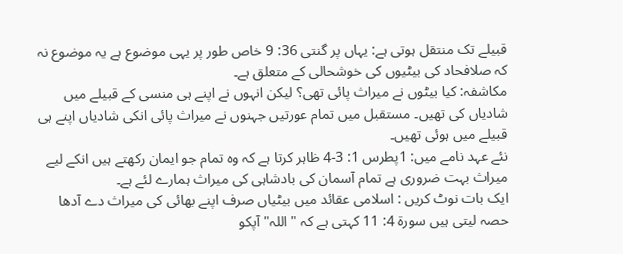قبیلے تک منتقل ہوتی ہے: یہاں پر گنتی 36: 9 خاص طور پر یہی موضوع ہے یہ موضوع نہ کہ صلافحاد کی بیٹیوں کی خوشحالی کے متعلق ہے۔
مکاشفہ: کیا بیٹوں نے میراث پائی تھی؟ لیکن انہوں نے اپنے ہی منسی کے قبیلے میں شادیاں کی تھیں۔ مستقبل میں تمام عورتیں جہنوں نے میراث پائی انکی شادیاں اپنے ہی قبیلے میں ہوئی تھیں۔
نئے عہد نامے میں: 1پطرس 1: 3-4 ظاہر کرتا ہے کہ وہ تمام جو ایمان رکھتے ہیں انکے لیے میراث بہت ضروری ہے تمام آسمان کی بادشاہی کی میراث ہمارے لئے ہے۔
ایک بات نوٹ کریں : اسلامی عقائد میں بیٹیاں صرف اپنے بھائی کی میراث دے آدھا حصہ لیتی ہیں سورۃ 4: 11 کہتی ہے کہ " اللہ" آپکو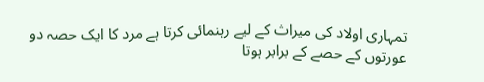تمہاری اولاد کی میراث کے لیے رہنمائی کرتا ہے مرد کا ایک حصہ دو عورتوں کے حصے کے برابر ہوتا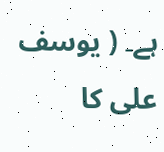ہے۔ ( یوسف علی کا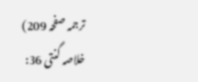ترجمہ صفحہ 209)
خلاصہ گنتی 36: